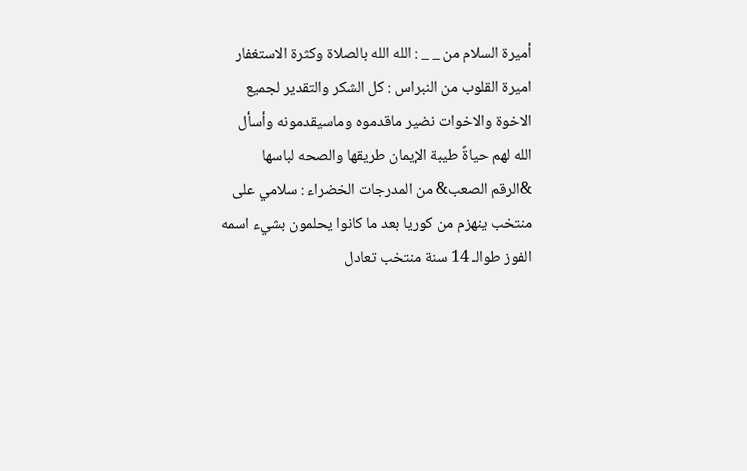أميرة السلام من _ _ : الله الله بالصلاة وكثرة الاستغفار اميرة القلوب من النبراس : كل الشكر والتقدير لجميع الاخوة والاخوات نضير ماقدموه وماسيقدمونه وأسأل الله لهم حياةً طيبة الإيمان طريقها والصحه لباسها &الرقم الصعب& من المدرجات الخضراء : سلامي على منتخب ينهزم من كوريا بعد ما كانوا يحلمون بشيء اسمه الفوز طوالـ 14 سنة منتخب تعادل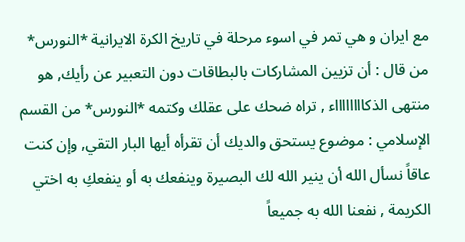مع ايران و هي تمر في اسوء مرحلة في تاريخ الكرة الايرانية *النورس* من قال : أن تزيين المشاركات بالبطاقات دون التعبير عن رأيك, هو منتهى الذكااااااااء , تراه ضحك على عقلك وكتمه *النورس* من القسم الإسلامي : موضوع يستحق والديك أن تقرأه أيها البار التقي, وإن كنت عاقاً نسأل الله أن ينير الله لك البصيرة وينفعك به أو ينفعكِ به اختي الكريمة , نفعنا الله به جميعاً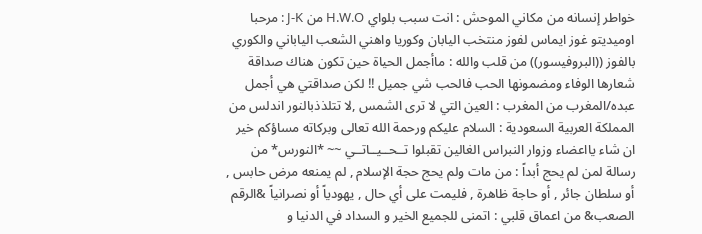خواطر إنسانه من مكاني الموحش : انت سبب بلواي H.W.O من J-K : مرحبا اوميديتو غوز ايماس لفوز منتخب اليابان وكوريا واهني الشعب الياباني والكوري بالفوز ((البروفيسور)) من قلب والله : ماأجمل الحياة حين تكون هناك صداقة شعارها الوفاء ومضمونها الحب فالحب شي جميل !! لكن صداقتي هي أجمل عبده/المغرب من المغرب : العين التي لا ترى الشمس ,لا تتلذذبالنور اندلس من المملكة العربية السعودية : السلام عليكم ورحمة الله تعالى وبركاته مساؤكم خير ان شاء يااعضاء وزوار النبراس الغالين تقبلوا تــحــيــاتــي ~~ *النورس* من رسالة لمن لم يحج أبداً : من مات ولم يحج حجة الإسلام , لم يمنعه مرض حابس , أو سلطان جائر , أو حاجة ظاهرة , فليمت على أي حال , يهودياً أو نصرانياً &الرقم الصعب& من اعماق قلبي : اتمنى للجميع الخير و السداد في الدنيا و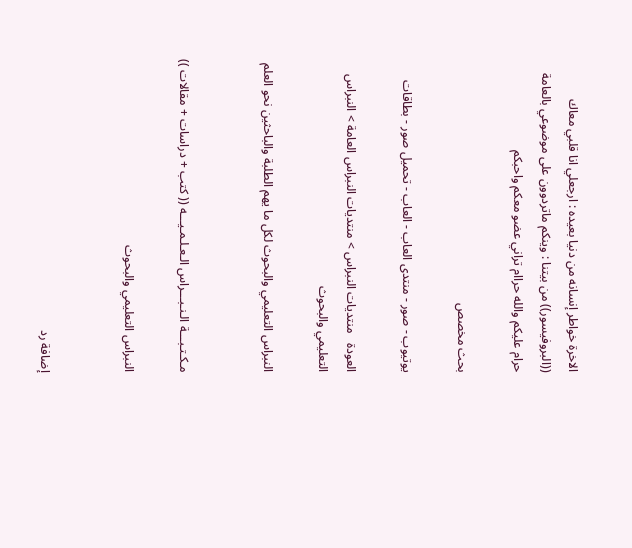الاخرة خواطر إنسانه من دنيا بعيده : ارجعلي انا قلبي معاك ((البروفيسور)) من بيتنا : وينكم ماتردوون على موضوعي بالعامة حرام عليكم والله حراام تراني عضو معكم واحبكم

بحث مخصص

يوتيوب - صور - منتدى العاب - العاب - تحميل صور - بطاقات

العودة   منتديات النبراس > منتديات النبراس العامة > النبراس التعليمي والبحوث

النبراس التعليمي والبحوث لكل ما يهم الطلبة والباحثين نحو العلم


مـكـتـبـــة الـنـبـــراس الـعـلـمـيـــه (( كتب + دراسات + مقالات ))

النبراس التعليمي والبحوث


إضافة رد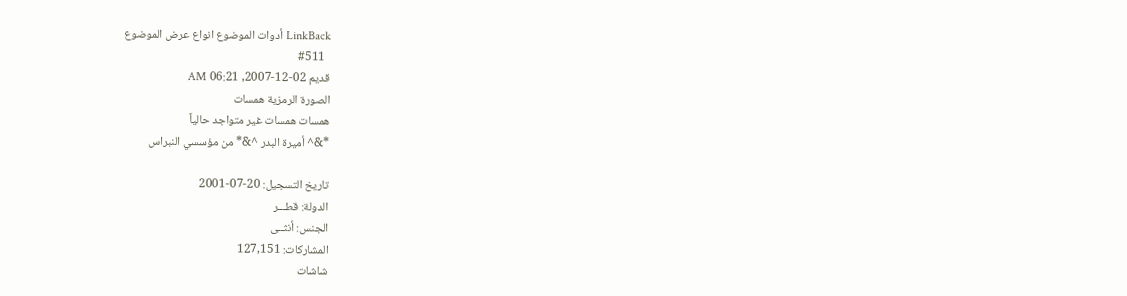LinkBack أدوات الموضوع انواع عرض الموضوع
  #511
قديم 02-12-2007, 06:21 AM
الصورة الرمزية همسات
همسات همسات غير متواجد حالياً
*&^ أميرة البدر ^&* من مؤسسي النبراس

تاريخ التسجيل: 20-07-2001
الدولة: قطـــر
الجنس: أنثــى
المشاركات: 127,151
شاشات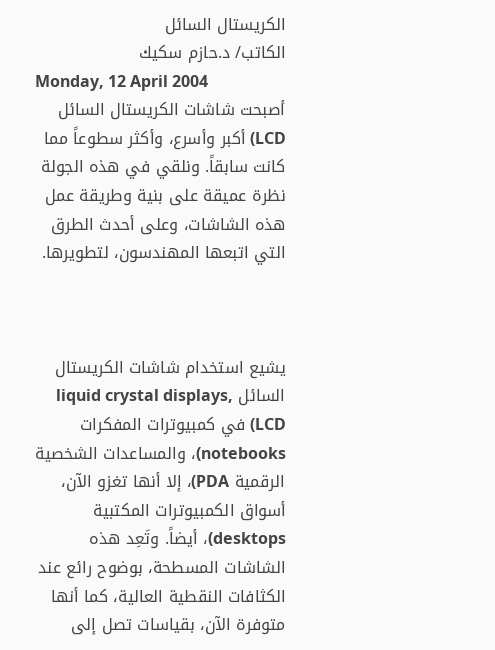الكريستال السائل
الكاتب/ د.حازم سكيك
Monday, 12 April 2004
أصبحت شاشات الكريستال السائل LCD) أكبر وأسرع، وأكثر سطوعاً مما كانت سابقاً. ونلقي في هذه الجولة نظرة عميقة على بنية وطريقة عمل هذه الشاشات، وعلى أحدث الطرق التي اتبعها المهندسون، لتطويرها.



يشيع استخدام شاشات الكريستال السائل liquid crystal displays, LCD) في كمبيوترات المفكرات notebooks)، والمساعدات الشخصية الرقمية PDA)، إلا أنها تغزو الآن، أسواق الكمبيوترات المكتبية desktops)، أيضاً. وتَعِد هذه الشاشات المسطحة، بوضوح رائع عند الكثافات النقطية العالية، كما أنها متوفرة الآن، بقياسات تصل إلى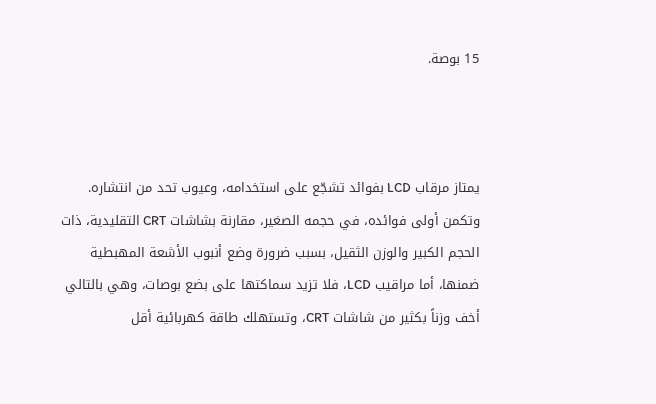15 بوصة.



يمتاز مرقاب LCD بفوائد تشجّع على استخدامه، وعيوب تحد من انتشاره. وتكمن أولى فوائده، في حجمه الصغير، مقارنة بشاشات CRT التقليدية، ذات الحجم الكبير والوزن الثقيل، بسبب ضرورة وضع أنبوب الأشعة المهبطية ضمنها، أما مراقيب LCD، فلا تزيد سماكتها على بضع بوصات، وهي بالتالي أخف وزناً بكثير من شاشات CRT، وتستهلك طاقة كهربائية أقل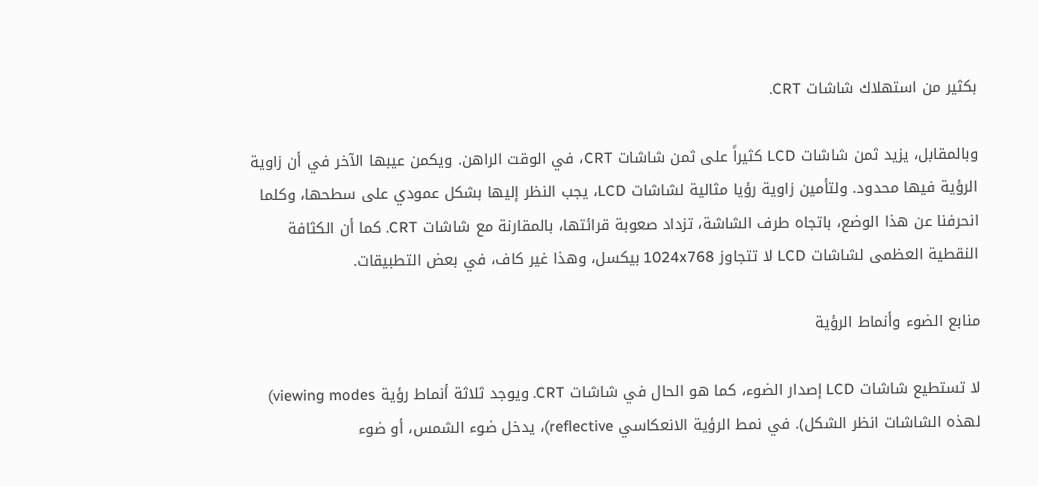بكثير من استهلاك شاشات CRT.

وبالمقابل، يزيد ثمن شاشات LCD كثيراً على ثمن شاشات CRT، في الوقت الراهن. ويكمن عيبها الآخر في أن زاوية الرؤية فيها محدود. ولتأمين زاوية رؤيا مثالية لشاشات LCD، يجب النظر إليها بشكل عمودي على سطحها، وكلما انحرفنا عن هذا الوضع، باتجاه طرف الشاشة، تزداد صعوبة قرائتها، بالمقارنة مع شاشات CRT. كما أن الكثافة النقطية العظمى لشاشات LCD لا تتجاوز 1024x768 بيكسل، وهذا غير كاف، في بعض التطبيقات.

منابع الضوء وأنماط الرؤية

لا تستطيع شاشات LCD إصدار الضوء، كما هو الحال في شاشات CRT. ويوجد ثلاثة أنماط رؤية viewing modes) لهذه الشاشات انظر الشكل). في نمط الرؤية الانعكاسي reflective)، يدخل ضوء الشمس، أو ضوء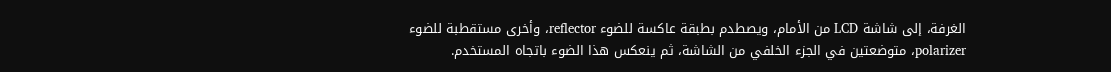الغرفة، إلى شاشة LCD من الأمام، ويصطدم بطبقة عاكسة للضوء reflector، وأخرى مستقطبة للضوء polarizer، متوضعتين في الجزء الخلفي من الشاشة، ثم ينعكس هذا الضوء باتجاه المستخدم.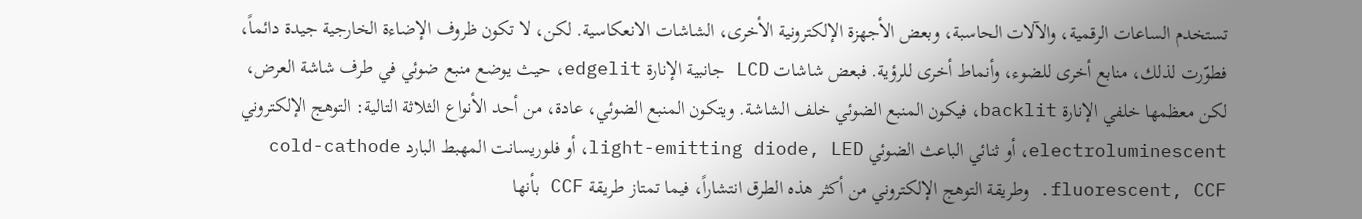تستخدم الساعات الرقمية، والآلات الحاسبة، وبعض الأجهزة الإلكترونية الأخرى، الشاشات الانعكاسية. لكن، لا تكون ظروف الإضاءة الخارجية جيدة دائماً، فطوّرت لذلك، منابع أخرى للضوء، وأنماط أخرى للرؤية. فبعض شاشات LCD جانبية الإنارة edgelit، حيث يوضع منبع ضوئي في طرف شاشة العرض، لكن معظمها خلفي الإنارة backlit، فيكون المنبع الضوئي خلف الشاشة. ويتكون المنبع الضوئي، عادة، من أحد الأنواع الثلاثة التالية: التوهج الإلكتروني electroluminescent، أو ثنائي الباعث الضوئي light-emitting diode, LED، أو فلوريسانت المهبط البارد cold-cathode fluorescent, CCF. وطريقة التوهج الإلكتروني من أكثر هذه الطرق انتشاراً، فيما تمتاز طريقة CCF بأنها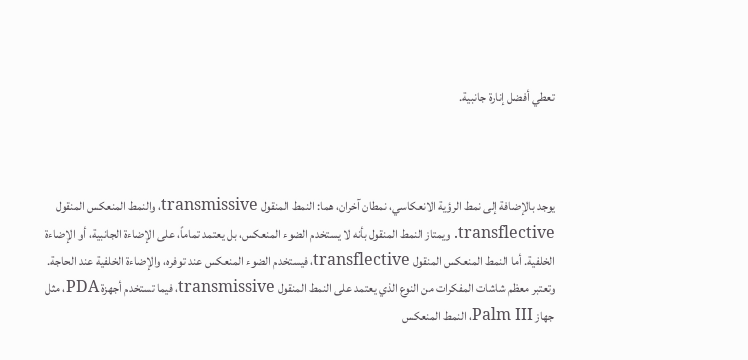تعطي أفضل إنارة جانبية.



يوجد بالإضافة إلى نمط الرؤية الانعكاسي، نمطان آخران، هما: النمط المنقول transmissive، والنمط المنعكس المنقول transflective. ويمتاز النمط المنقول بأنه لا يستخدم الضوء المنعكس، بل يعتمد تماماً، على الإضاءة الجانبية، أو الإضاءة الخلفية. أما النمط المنعكس المنقول transflective، فيستخدم الضوء المنعكس عند توفره، والإضاءة الخلفية عند الحاجة. وتعتبر معظم شاشات المفكرات من النوع الذي يعتمد على النمط المنقول transmissive، فيما تستخدم أجهزة PDA، مثل جهاز Palm III، النمط المنعكس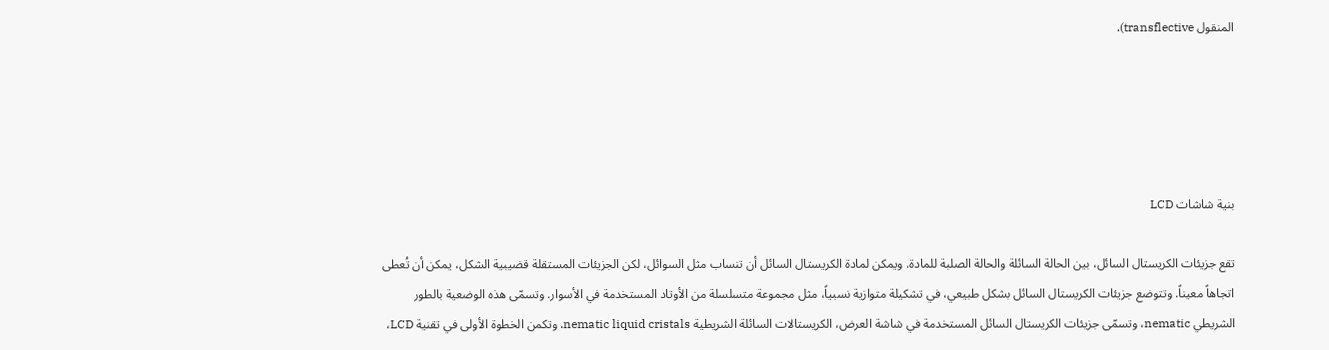المنقول transflective).





بنية شاشات LCD

تقع جزيئات الكريستال السائل، بين الحالة السائلة والحالة الصلبة للمادة. ويمكن لمادة الكريستال السائل أن تنساب مثل السوائل، لكن الجزيئات المستقلة قضيبية الشكل، يمكن أن تُعطى اتجاهاً معيناً. وتتوضع جزيئات الكريستال السائل بشكل طبيعي، في تشكيلة متوازية نسبياً، مثل مجموعة متسلسلة من الأوتاد المستخدمة في الأسوار. وتسمّى هذه الوضعية بالطور الشريطي nematic، وتسمّى جزيئات الكريستال السائل المستخدمة في شاشة العرض، الكريستالات السائلة الشريطية nematic liquid cristals. وتكمن الخطوة الأولى في تقنية LCD،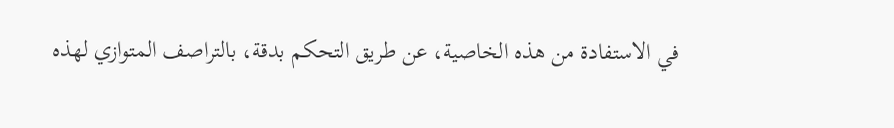في الاستفادة من هذه الخاصية، عن طريق التحكم بدقة، بالتراصف المتوازي لهذه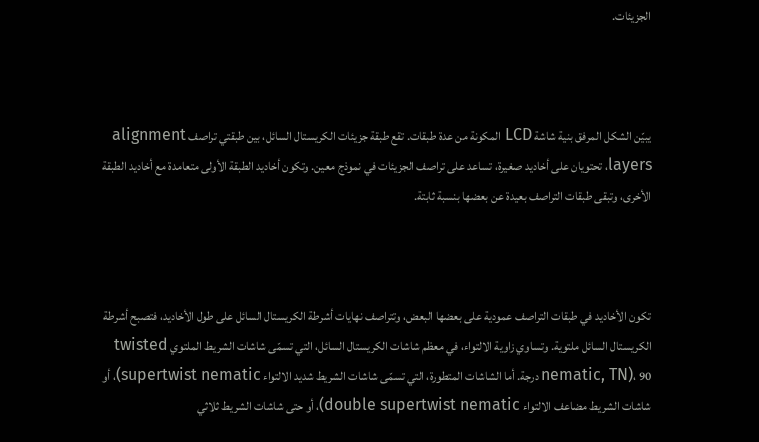الجزيئات.



يبيّن الشكل المرفق بنية شاشة LCD المكونة من عدة طبقات. تقع طبقة جزيئات الكريستال السائل، بين طبقتي تراصف alignment layers، تحتويان على أخاديد صغيرة، تساعد على تراصف الجزيئات في نموذج معين. وتكون أخاديد الطبقة الأولى متعامدة مع أخاديد الطبقة الأخرى، وتبقى طبقات التراصف بعيدة عن بعضها بنسبة ثابتة.



تكون الأخاديد في طبقات التراصف عمودية على بعضها البعض، وتتراصف نهايات أشرطة الكريستال السائل على طول الأخاديد، فتصبح أشرطة الكريستال السائل ملتوية. وتساوي زاوية الالتواء، في معظم شاشات الكريستال السائل، التي تسمّى شاشات الشريط الملتوي twisted nematic, TN)، 90 درجة. أما الشاشات المتطورة، التي تسمّى شاشات الشريط شديد الالتواء supertwist nematic)، أو شاشات الشريط مضاعف الالتواء double supertwist nematic)، أو حتى شاشات الشريط ثلاثي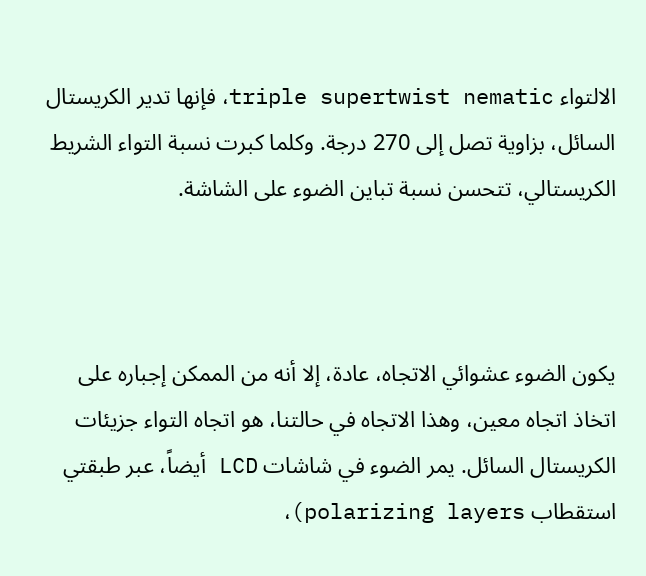الالتواء triple supertwist nematic، فإنها تدير الكريستال السائل، بزاوية تصل إلى 270 درجة. وكلما كبرت نسبة التواء الشريط الكريستالي، تتحسن نسبة تباين الضوء على الشاشة.



يكون الضوء عشوائي الاتجاه، عادة، إلا أنه من الممكن إجباره على اتخاذ اتجاه معين، وهذا الاتجاه في حالتنا، هو اتجاه التواء جزيئات الكريستال السائل. يمر الضوء في شاشات LCD أيضاً، عبر طبقتي استقطاب polarizing layers)،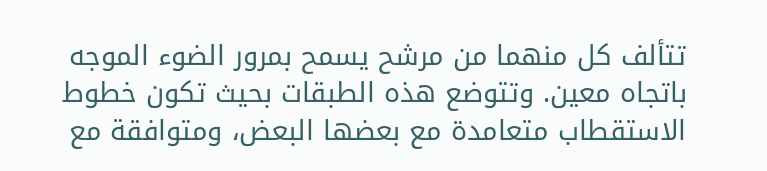تتألف كل منهما من مرشح يسمح بمرور الضوء الموجه باتجاه معين. وتتوضع هذه الطبقات بحيث تكون خطوط الاستقطاب متعامدة مع بعضها البعض، ومتوافقة مع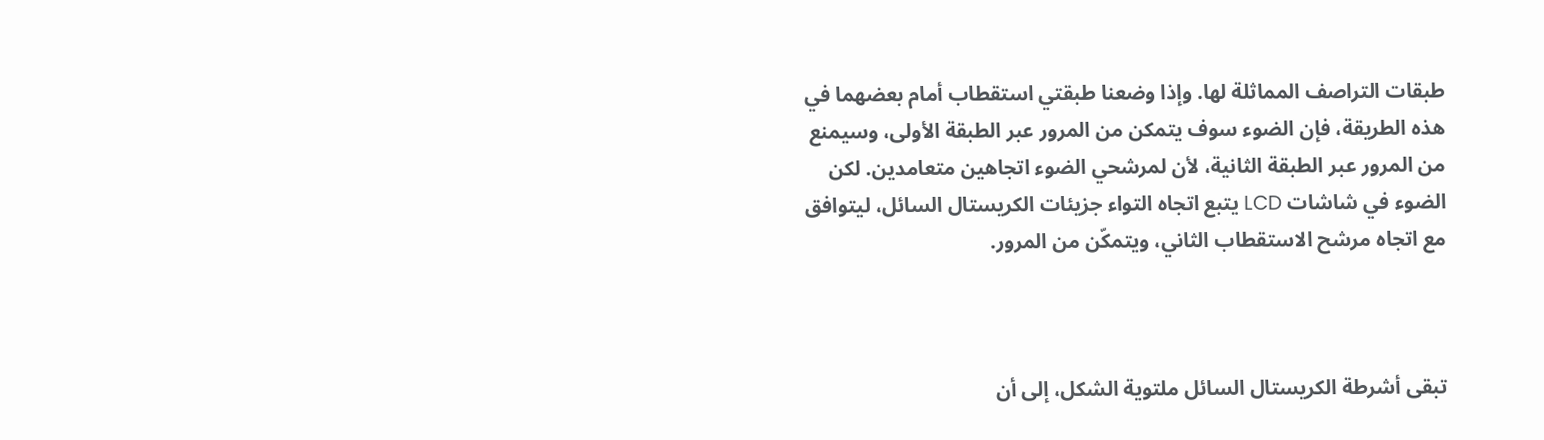طبقات التراصف المماثلة لها. وإذا وضعنا طبقتي استقطاب أمام بعضهما في هذه الطريقة، فإن الضوء سوف يتمكن من المرور عبر الطبقة الأولى، وسيمنع من المرور عبر الطبقة الثانية، لأن لمرشحي الضوء اتجاهين متعامدين. لكن الضوء في شاشات LCD يتبع اتجاه التواء جزيئات الكريستال السائل، ليتوافق مع اتجاه مرشح الاستقطاب الثاني، ويتمكّن من المرور.



تبقى أشرطة الكريستال السائل ملتوية الشكل، إلى أن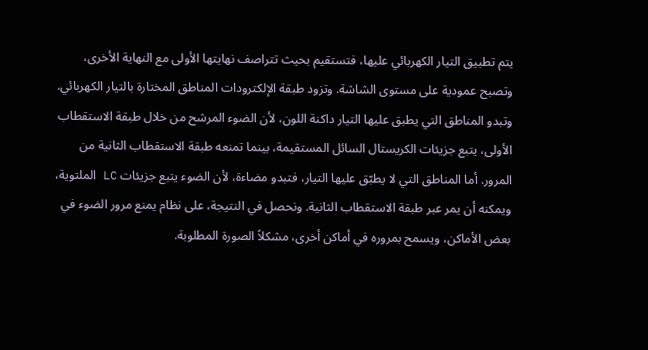يتم تطبيق التيار الكهربائي عليها، فتستقيم بحيث تتراصف نهايتها الأولى مع النهاية الأخرى، وتصبح عمودية على مستوى الشاشة. وتزود طبقة الإلكترودات المناطق المختارة بالتيار الكهربائي. وتبدو المناطق التي يطبق عليها التيار داكنة اللون، لأن الضوء المرشح من خلال طبقة الاستقطاب الأولى، يتبع جزيئات الكريستال السائل المستقيمة، بينما تمنعه طبقة الاستقطاب الثانية من المرور. أما المناطق التي لا يطبّق عليها التيار، فتبدو مضاءة، لأن الضوء يتبع جزيئات LC الملتوية، ويمكنه أن يمر عبر طبقة الاستقطاب الثانية. ونحصل في النتيجة، على نظام يمنع مرور الضوء في بعض الأماكن، ويسمح بمروره في أماكن أخرى، مشكلاً الصورة المطلوبة.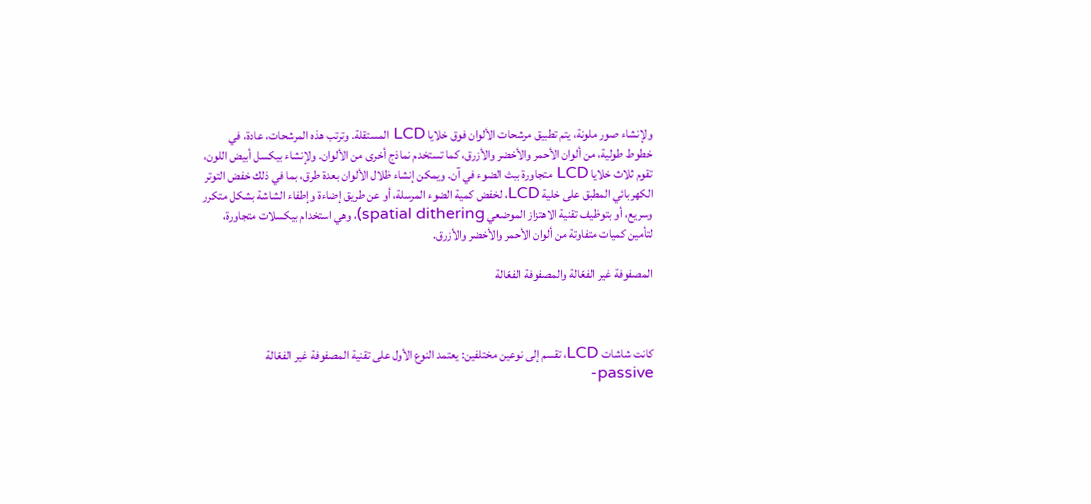ولإنشاء صور ملونة، يتم تطبيق مرشحات الألوان فوق خلايا LCD المستقلة. وترتب هذه المرشحات، عادة، في خطوط طولية، من ألوان الأحمر والأخضر والأزرق، كما تستخدم نماذج أخرى من الألوان. ولإنشاء بيكسل أبيض اللون، تقوم ثلاث خلايا LCD متجاورة ببث الضوء في آن. ويمكن إنشاء ظلال الألوان بعدة طرق، بما في ذلك خفض التوتر الكهربائي المطبق على خلية LCD، لخفض كمية الضوء المرسلة، أو عن طريق إضاءة وإطفاء الشاشة بشكل متكرر وسريع، أو بتوظيف تقنية الاهتزاز الموضعي spatial dithering)، وهي استخدام بيكسلات متجاورة، لتأمين كميات متفاوتة من ألوان الأحمر والأخضر والأزرق.

المصفوفة غير الفعّالة والمصفوفة الفعّالة



كانت شاشات LCD، تقسم إلى نوعين مختلفين: يعتمد النوع الأول على تقنية المصفوفة غير الفعّالة passive-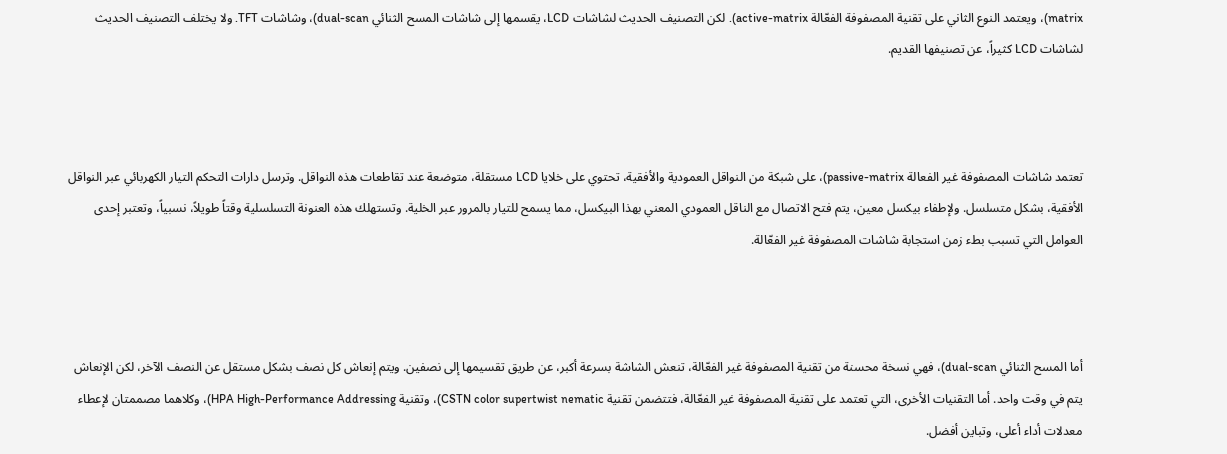matrix)، ويعتمد النوع الثاني على تقنية المصفوفة الفعّالة active-matrix). لكن التصنيف الحديث لشاشات LCD، يقسمها إلى شاشات المسح الثنائي dual-scan)، وشاشات TFT. ولا يختلف التصنيف الحديث لشاشات LCD كثيراً، عن تصنيفها القديم.



تعتمد شاشات المصفوفة غير الفعالة passive-matrix)، على شبكة من النواقل العمودية والأفقية، تحتوي على خلايا LCD مستقلة، متوضعة عند تقاطعات هذه النواقل. وترسل دارات التحكم التيار الكهربائي عبر النواقل الأفقية، بشكل متسلسل. ولإطفاء بيكسل معين، يتم فتح الاتصال مع الناقل العمودي المعني بهذا البيكسل، مما يسمح للتيار بالمرور عبر الخلية. وتستهلك هذه العنونة التسلسلية وقتاً طويلاً، نسبياً، وتعتبر إحدى العوامل التي تسبب بطء زمن استجابة شاشات المصفوفة غير الفعّالة.



أما المسح الثنائي dual-scan)، فهي نسخة محسنة من تقنية المصفوفة غير الفعّالة، تنعش الشاشة بسرعة أكبر، عن طريق تقسيمها إلى نصفين. ويتم إنعاش كل نصف بشكل مستقل عن النصف الآخر، لكن الإنعاش يتم في وقت واحد. أما التقنيات الأخرى، التي تعتمد على تقنية المصفوفة غير الفعّالة، فتتضمن تقنية CSTN color supertwist nematic)، وتقنية HPA High-Performance Addressing)، وكلاهما مصممتان لإعطاء معدلات أداء أعلى، وتباين أفضل.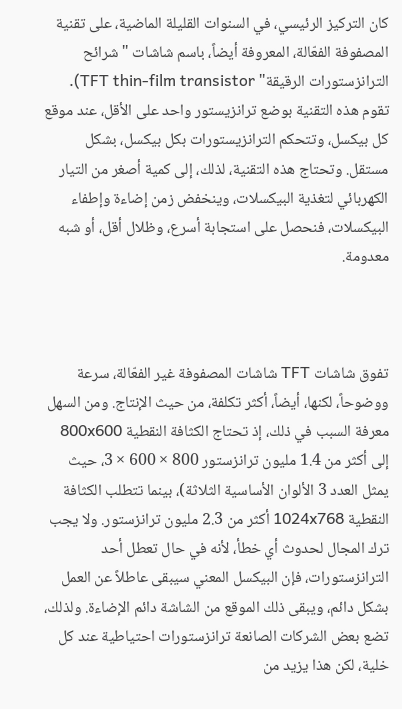كان التركيز الرئيسي، في السنوات القليلة الماضية، على تقنية المصفوفة الفعّالة، المعروفة أيضاً، باسم شاشات "شرائح الترانزستورات الرقيقة" TFT thin-film transistor). تقوم هذه التقنية بوضع ترانزيستور واحد على الأقل، عند موقع كل بيكسل، وتتحكم الترانزيستورات بكل بيكسل، بشكل مستقل. وتحتاج هذه التقنية، لذلك، إلى كمية أصغر من التيار الكهربائي لتغذية البيكسلات، وينخفض زمن إضاءة وإطفاء البيكسلات، فنحصل على استجابة أسرع، وظلال أقل، أو شبه معدومة.



تفوق شاشات TFT شاشات المصفوفة غير الفعّالة، سرعة ووضوحاً، لكنها، أيضاً، أكثر تكلفة، من حيث الإنتاج. ومن السهل معرفة السبب في ذلك، إذ تحتاج الكثافة النقطية 800x600 إلى أكثر من 1.4 مليون ترانزستور 800 × 600 × 3، حيث يمثل العدد 3 الألوان الأساسية الثلاثة)، بينما تتطلب الكثافة النقطية 1024x768 أكثر من 2.3 مليون ترانزستور. ولا يجب ترك المجال لحدوث أي خطأ، لأنه في حال تعطل أحد الترانزستورات، فإن البيكسل المعني سيبقى عاطلاً عن العمل بشكل دائم، ويبقى ذلك الموقع من الشاشة دائم الإضاءة. ولذلك، تضع بعض الشركات الصانعة ترانزستورات احتياطية عند كل خلية، لكن هذا يزيد من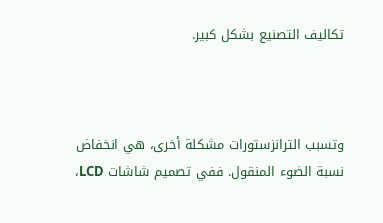تكاليف التصنيع بشكل كبير.



وتسبب الترانزستورات مشكلة أخرى، هي انخفاض نسبة الضوء المنقول. ففي تصميم شاشات LCD،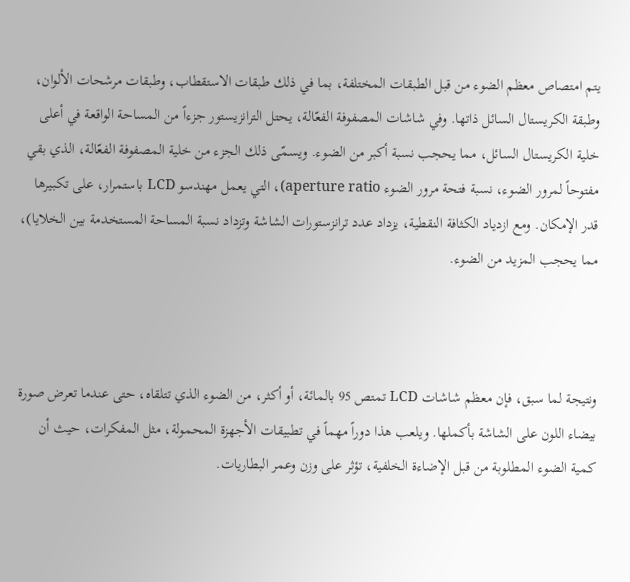يتم امتصاص معظم الضوء من قبل الطبقات المختلفة، بما في ذلك طبقات الاستقطاب، وطبقات مرشحات الألوان، وطبقة الكريستال السائل ذاتها. وفي شاشات المصفوفة الفعّالة، يحتل الترانزيستور جزءاً من المساحة الواقعة في أعلى خلية الكريستال السائل، مما يحجب نسبة أكبر من الضوء. ويسمّى ذلك الجزء من خلية المصفوفة الفعّالة، الذي بقي مفتوحاً لمرور الضوء، نسبة فتحة مرور الضوء aperture ratio)، التي يعمل مهندسو LCD باستمرار، على تكبيرها قدر الإمكان. ومع ازدياد الكثافة النقطية، يزداد عدد ترانزستورات الشاشة وتزداد نسبة المساحة المستخدمة بين الخلايا)، مما يحجب المزيد من الضوء.



ونتيجة لما سبق، فإن معظم شاشات LCD تمتص 95 بالمائة، أو أكثر، من الضوء الذي تتلقاه، حتى عندما تعرض صورة بيضاء اللون على الشاشة بأكملها. ويلعب هذا دوراً مهماً في تطبيقات الأجهزة المحمولة، مثل المفكرات، حيث أن كمية الضوء المطلوبة من قبل الإضاءة الخلفية، تؤثر على وزن وعمر البطاريات.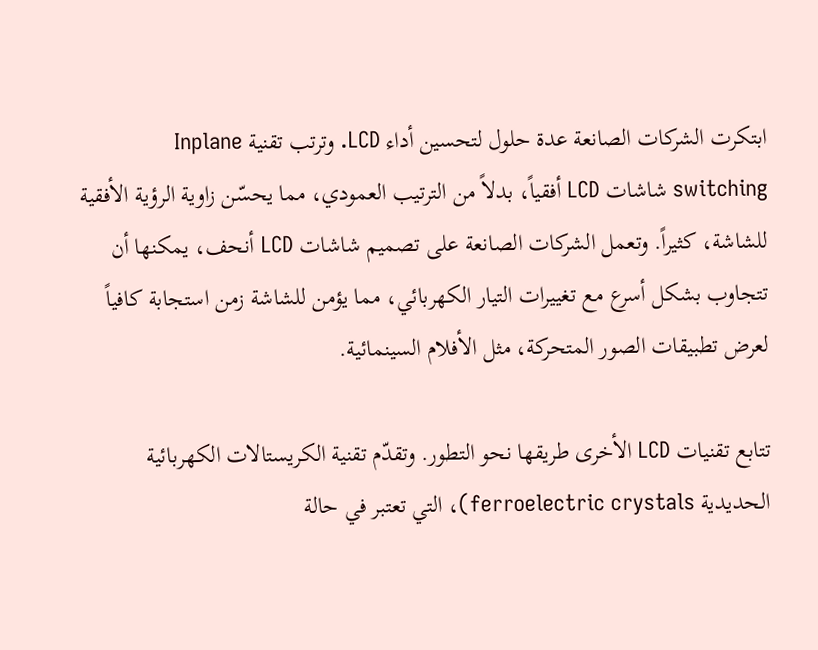ابتكرت الشركات الصانعة عدة حلول لتحسين أداء LCD. وترتب تقنية Inplane switching شاشات LCD أفقياً، بدلاً من الترتيب العمودي، مما يحسّن زاوية الرؤية الأفقية للشاشة، كثيراً. وتعمل الشركات الصانعة على تصميم شاشات LCD أنحف، يمكنها أن تتجاوب بشكل أسرع مع تغييرات التيار الكهربائي، مما يؤمن للشاشة زمن استجابة كافياً لعرض تطبيقات الصور المتحركة، مثل الأفلام السينمائية.

تتابع تقنيات LCD الأخرى طريقها نحو التطور. وتقدّم تقنية الكريستالات الكهربائية الحديدية ferroelectric crystals)، التي تعتبر في حالة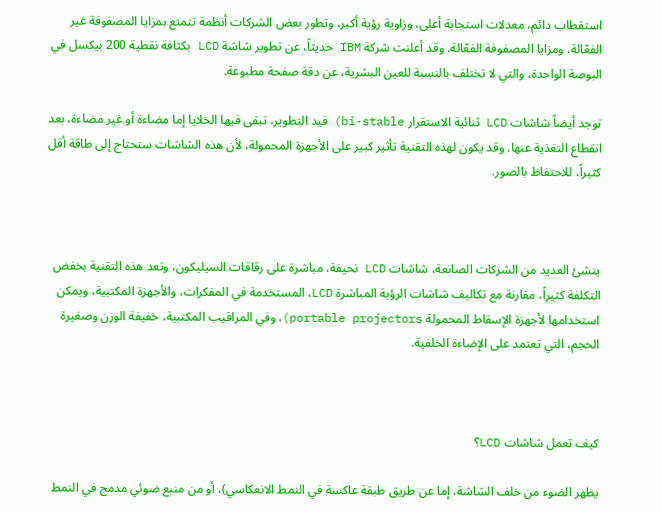استقطاب دائم، معدلات استجابة أعلى، وزاوية رؤية أكبر، وتطور بعض الشركات أنظمة تتمتع بمزايا المصفوفة غير الفعّالة، ومزايا المصفوفة الفعّالة. وقد أعلنت شركة IBM حديثاً، عن تطوير شاشة LCD بكثافة نقطية 200 بيكسل في البوصة الواحدة، والتي لا تختلف بالنسبة للعين البشرية، عن دقة صفحة مطبوعة.

توجد أيضاً شاشات LCD ثنائية الاستقرار bi-stable) قيد التطوير، تبقى فيها الخلايا إما مضاءة أو غير مضاءة، بعد انقطاع التغذية عنها. وقد يكون لهذه التقنية تأثير كبير على الأجهزة المحمولة، لأن هذه الشاشات ستحتاج إلى طاقة أقل كثيراً، للاحتفاظ بالصور.



ينشئ العديد من الشركات الصانعة، شاشات LCD نحيفة، مباشرة على رقاقات السيليكون، وتعد هذه التقنية بخفض التكلفة كثيراً، مقارنة مع تكاليف شاشات الرؤية المباشرة LCD، المستخدمة في المفكرات، والأجهزة المكتبية، ويمكن استخدامها لأجهزة الإسقاط المحمولة portable projectors)، وفي المراقيب المكتبية، خفيفة الوزن وصغيرة الحجم، التي تعتمد على الإضاءة الخلفية.



كيف تعمل شاشات LCD؟

يظهر الضوء من خلف الشاشة، إما عن طريق طبقة عاكسة في النمط الانعكاسي)، أو من منبع ضوئي مدمج في النمط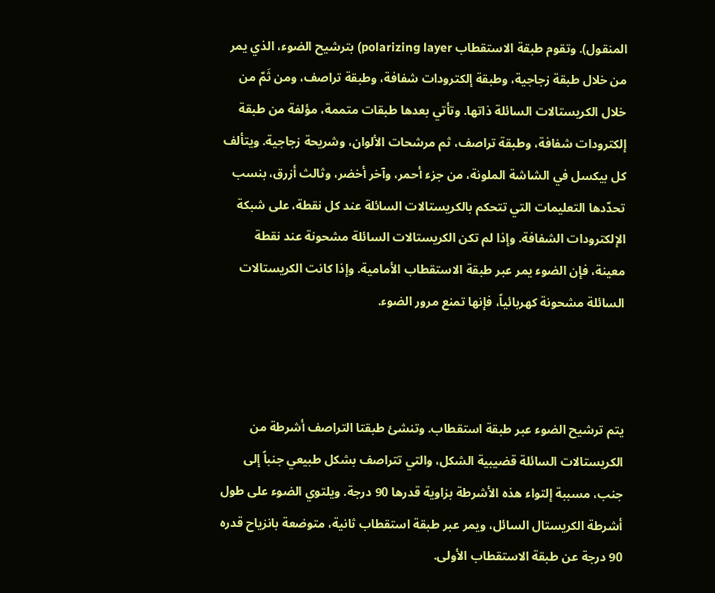المنقول). وتقوم طبقة الاستقطاب polarizing layer) بترشيح الضوء، الذي يمر من خلال طبقة زجاجية، وطبقة إلكترودات شفافة، وطبقة تراصف، ومن ثَمّ من خلال الكريستالات السائلة ذاتها. وتأتي بعدها طبقات متممة، مؤلفة من طبقة إلكترودات شفافة، وطبقة تراصف، ثم مرشحات الألوان، وشريحة زجاجية. ويتألف كل بيكسل في الشاشة الملونة، من جزء أحمر، وآخر أخضر، وثالث أزرق، بنسب تحدّدها التعليمات التي تتحكم بالكريستالات السائلة عند كل نقطة، على شبكة الإلكترودات الشفافة. وإذا لم تكن الكريستالات السائلة مشحونة عند نقطة معينة، فإن الضوء يمر عبر طبقة الاستقطاب الأمامية. وإذا كانت الكريستالات السائلة مشحونة كهربائياً، فإنها تمنع مرور الضوء.



يتم ترشيح الضوء عبر طبقة استقطاب. وتنشئ طبقتا التراصف أشرطة من الكريستالات السائلة قضيبية الشكل، والتي تتراصف بشكل طبيعي جنباً إلى جنب، مسببة إلتواء هذه الأشرطة بزاوية قدرها 90 درجة. ويلتوي الضوء على طول أشرطة الكريستال السائل، ويمر عبر طبقة استقطاب ثانية، متوضعة بانزياح قدره 90 درجة عن طبقة الاستقطاب الأولى.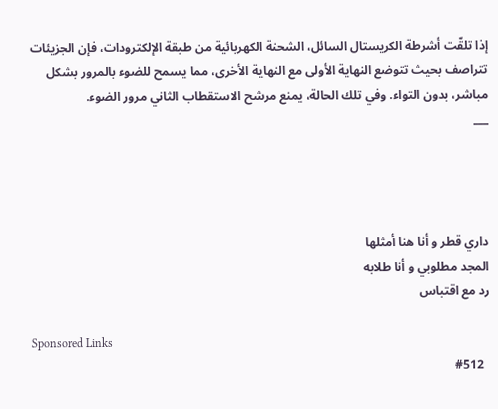إذا تلقّت أشرطة الكريستال السائل، الشحنة الكهربائية من طبقة الإلكترودات، فإن الجزيئات تتراصف بحيث تتوضع النهاية الأولى مع النهاية الأخرى، مما يسمح للضوء بالمرور بشكل مباشر، بدون التواء. وفي تلك الحالة، يمنع مرشح الاستقطاب الثاني مرور الضوء.
___




داري قطر و أنا هنا أمثلها
المجد مطلوبي و أنا طلابه
رد مع اقتباس

Sponsored Links
  #512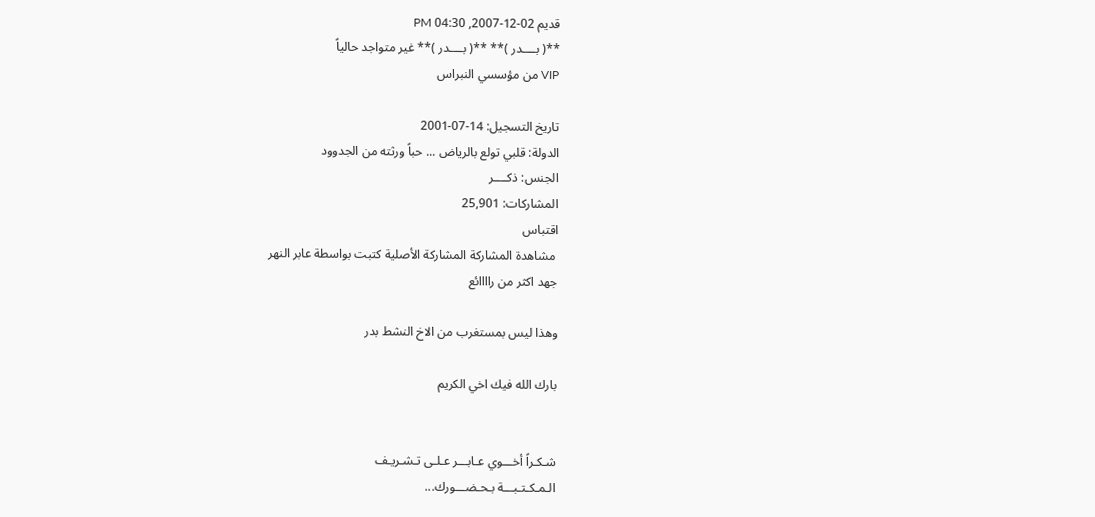قديم 02-12-2007, 04:30 PM
**( بــــدر )** **( بــــدر )** غير متواجد حالياً
VIP من مؤسسي النبراس

تاريخ التسجيل: 14-07-2001
الدولة: قلبي تولع بالرياض ... حباً ورثته من الجدوود
الجنس: ذكــــر
المشاركات: 25,901
اقتباس
 مشاهدة المشاركة المشاركة الأصلية كتبت بواسطة عابر النهر
جهد اكثر من راااائع

وهذا ليس بمستغرب من الاخ النشط بدر

بارك الله فيك اخي الكريم


شـكـراً أخـــوي عـابـــر عـلـى تـشـريـف
الـمـكـتـبـــة بـحـضـــورك...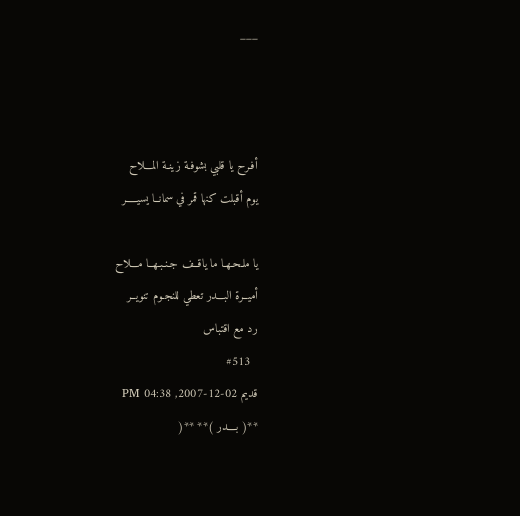___



أفـرح يا قلبي بشوفـة زينـة المـــلاح
يوم أقبلت كنها قمر في سمانــا يسيـــــر

يا ملـحـهـا ما ياقــف جـنـبـهــا مـــلاح
أميــرة البـــدر تعطي للنجـوم تنويــر
رد مع اقتباس
  #513
قديم 02-12-2007, 04:38 PM
**( بــــدر )** **(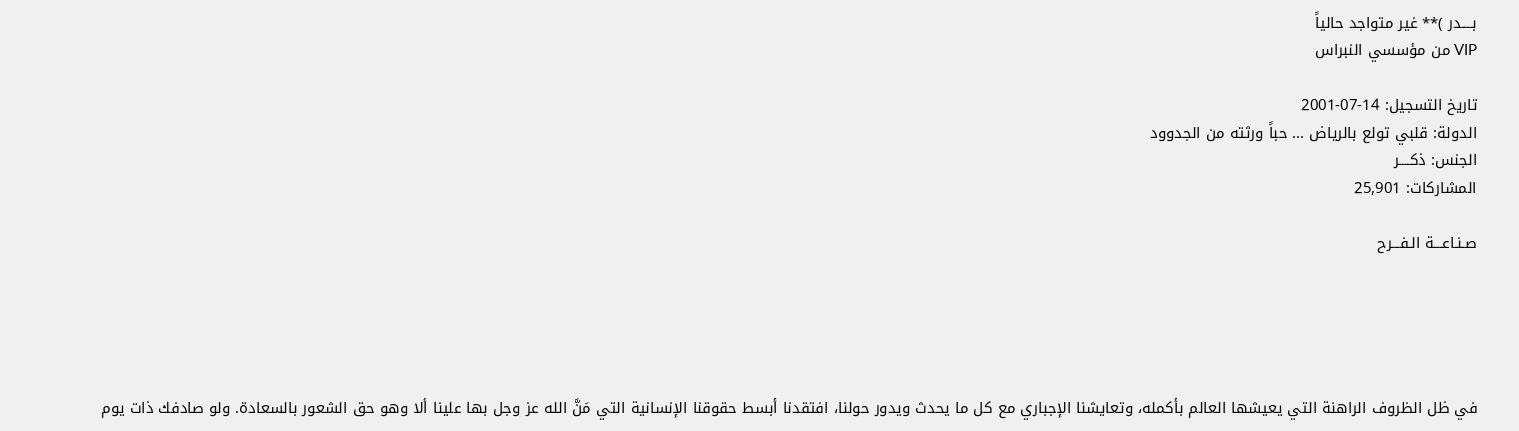بــــدر )** غير متواجد حالياً
VIP من مؤسسي النبراس

تاريخ التسجيل: 14-07-2001
الدولة: قلبي تولع بالرياض ... حباً ورثته من الجدوود
الجنس: ذكــــر
المشاركات: 25,901

صـنـاعـــة الـفـــرح





في ظل الظروف الراهنة التي يعيشها العالم بأكمله، وتعايشنا الإجباري مع كل ما يحدث ويدور حولنا، افتقدنا أبسط حقوقنا الإنسانية التي مَنَّ الله عز وجل بها علينا ألا وهو حق الشعور بالسعادة. ولو صادفك ذات يوم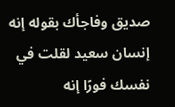صديق وفاجأك بقوله إنه إنسان سعيد لقلت في نفسك فورًا إنه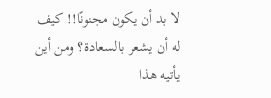لا بد أن يكون مجنونًا!! كيف له أن يشعر بالسعادة؟ ومن أين يأتيه هذا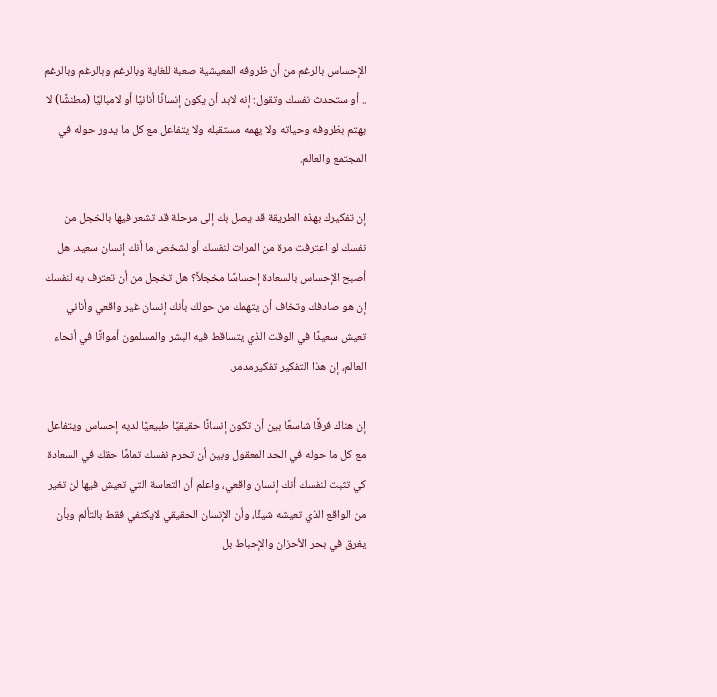الإحساس بالرغم من أن ظروفه المعيشية صعبة للغاية وبالرغم وبالرغم وبالرغم .. أو ستحدث نفسك وتقول: إنه لابد أن يكون إنسانًا أنانيًا أو لامباليًا (مطنشًا) لا يهتم بظروفه وحياته ولا يهمه مستقبله ولا يتفاعل مع كل ما يدور حوله في المجتمع والعالم.

إن تفكيرك بهذه الطريقة قد يصل بك إلى مرحلة قد تشعر فيها بالخجل من نفسك لو اعترفت مرة من المرات لنفسك أو لشخص ما أنك إنسان سعيد. هل أصبح الإحساس بالسعادة إحساسًا مخجلاً؟ هل تخجل من أن تعترف به لنفسك إن هو صادفك وتخاف أن يتهمك من حولك بأنك إنسان غير واقعي وأناني تعيش سعيدًا في الوقت الذي يتساقط فيه البشر والمسلمون أمواتًا في أنحاء العالم، إن هذا التفكير تفكيرمدمر.

إن هناك فرقًا شاسعًا بين أن تكون إنسانًا حقيقيًا طبيعيًا لديه إحساس ويتفاعل مع كل ما حوله في الحد المعقول وبين أن تحرم نفسك تمامًا حقك في السعادة كي تثبت لنفسك أنك إنسان واقعي، واعلم أن التعاسة التي تعيش فيها لن تغير من الواقع الذي تعيشه شيئًا، وأن الإنسان الحقيقي لايكتفي فقط بالتألم وبأن يغرق في بحر الأحزان والإحباط بل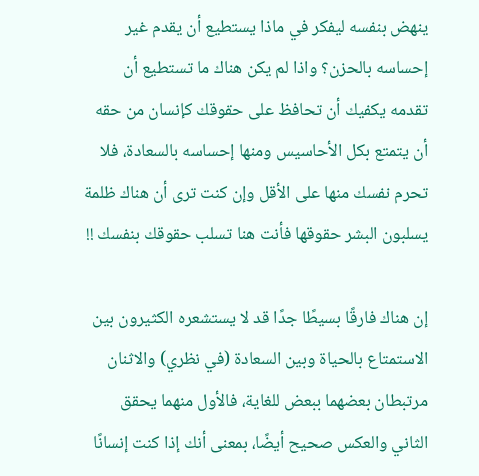ينهض بنفسه ليفكر في ماذا يستطيع أن يقدم غير إحساسه بالحزن؟ واذا لم يكن هناك ما تستطيع أن تقدمه يكفيك أن تحافظ على حقوقك كإنسان من حقه أن يتمتع بكل الأحاسيس ومنها إحساسه بالسعادة، فلا تحرم نفسك منها على الأقل وإن كنت ترى أن هناك ظلمة يسلبون البشر حقوقها فأنت هنا تسلب حقوقك بنفسك !!

إن هناك فارقًا بسيطًا جدًا قد لا يستشعره الكثيرون بين الاستمتاع بالحياة وبين السعادة (في نظري) والاثنان مرتبطان بعضهما ببعض للغاية، فالأول منهما يحقق الثاني والعكس صحيح أيضًا، بمعنى أنك إذا كنت إنسانًا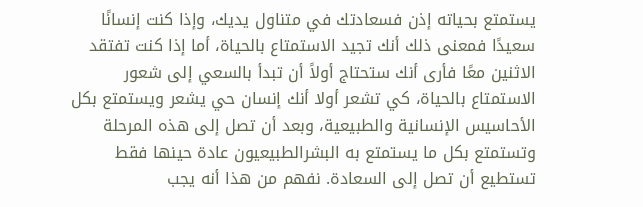يستمتع بحياته إذن فسعادتك في متناول يديك، وإذا كنت إنسانًا سعيدًا فمعنى ذلك أنك تجيد الاستمتاع بالحياة، أما إذا كنت تفتقد الاثنين معًا فأرى أنك ستحتاج أولاً أن تبدأ بالسعي إلى شعور الاستمتاع بالحياة، كي تشعر أولا أنك إنسان حي يشعر ويستمتع بكل الأحاسيس الإنسانية والطبيعية، وبعد أن تصل إلى هذه المرحلة وتستمتع بكل ما يستمتع به البشرالطبيعيون عادة حينها فقط تستطيع أن تصل إلى السعادة. نفهم من هذا أنه يجب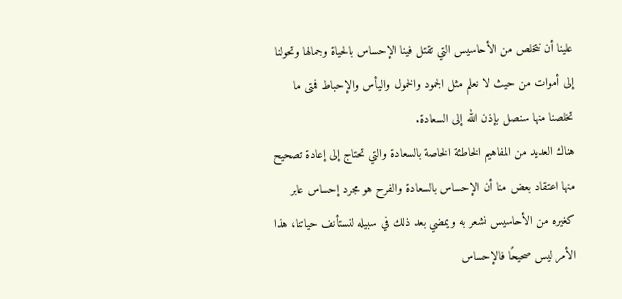علينا أن نتخلص من الأحاسيس التي تقتل فينا الإحساس بالحياة وجمالها وتحولنا إلى أموات من حيث لا نعلم مثل الجمود والخمول واليأس والإحباط فمتى ما تخلصنا منها سنصل بإذن الله إلى السعادة.
هناك العديد من المفاهيم الخاطئة الخاصة بالسعادة والتي تحتاج إلى إعادة تصحيح منها اعتقاد بعض منا أن الإحساس بالسعادة والفرح هو مجرد إحساس عابر كغيره من الأحاسيس نشعر به ويمضي بعد ذلك في سبيله لنستأنف حياتنا، هذا الأمر ليس صحيحًا فالإحساس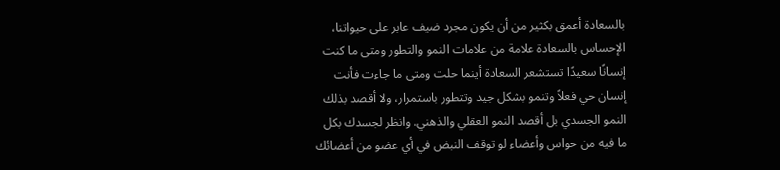بالسعادة أعمق بكثير من أن يكون مجرد ضيف عابر على حيواتنا، الإحساس بالسعادة علامة من علامات النمو والتطور ومتى ما كنت إنسانًا سعيدًا تستشعر السعادة أينما حلت ومتى ما جاءت فأنت إنسان حي فعلاً وتنمو بشكل جيد وتتطور باستمرار، ولا أقصد بذلك النمو الجسدي بل أقصد النمو العقلي والذهني. وانظر لجسدك بكل ما فيه من حواس وأعضاء لو توقف النبض في أي عضو من أعضائك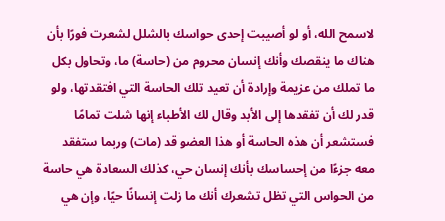لاسمح الله، أو لو أصيبت إحدى حواسك بالشلل لشعرت فورًا بأن هناك ما ينقصك وأنك إنسان محروم من (حاسة) ما، وتحاول بكل ما تملك من عزيمة وإرادة أن تعيد تلك الحاسة التي افتقدتها، ولو قدر لك أن تفقدها إلى الأبد وقال لك الأطباء إنها شلت تمامًا فستشعر أن هذه الحاسة أو هذا العضو قد (مات) وربما ستفقد معه جزءًا من إحساسك بأنك إنسان حي، كذلك السعادة هي حاسة من الحواس التي تظل تشعرك أنك ما زلت إنسانًا حيًا، وإن هي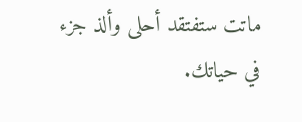ماتت ستفتقد أحلى وألذ جزء في حياتك.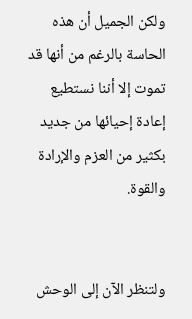ولكن الجميل أن هذه الحاسة بالرغم من أنها قد تموت إلا أننا نستطيع إعادة إحيائها من جديد بكثير من العزم والإرادة والقوة.


ولتنظر الآن إلى الوحش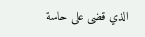الذي قضى على حاسة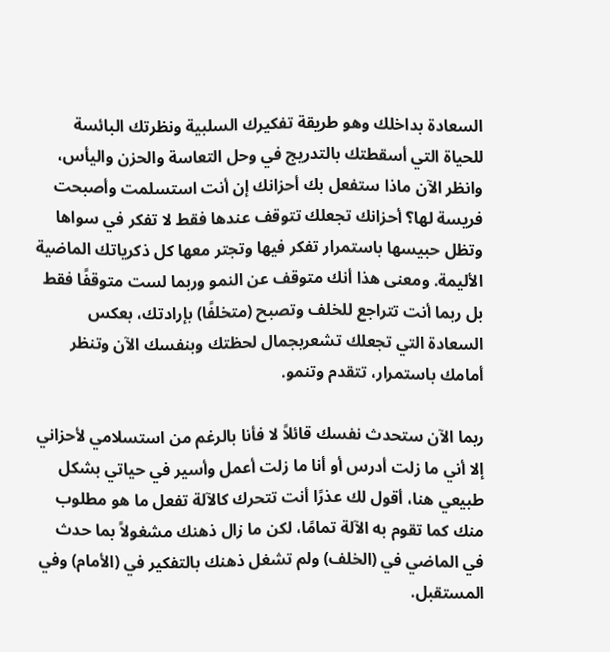السعادة بداخلك وهو طريقة تفكيرك السلبية ونظرتك البائسة للحياة التي أسقطتك بالتدريج في وحل التعاسة والحزن واليأس، وانظر الآن ماذا ستفعل بك أحزانك إن أنت استسلمت وأصبحت فريسة لها؟ أحزانك تجعلك تتوقف عندها فقط لا تفكر في سواها وتظل حبيسها باستمرار تفكر فيها وتجتر معها كل ذكرياتك الماضية الأليمة. ومعنى هذا أنك متوقف عن النمو وربما لست متوقفًا فقط بل ربما أنت تتراجع للخلف وتصبح (متخلفًا) بإرادتك، بعكس السعادة التي تجعلك تشعربجمال لحظتك وبنفسك الآن وتنظر أمامك باستمرار، تتقدم وتنمو.

ربما الآن ستحدث نفسك قائلاً لا فأنا بالرغم من استسلامي لأحزاني إلا أني ما زلت أدرس أو أنا ما زلت أعمل وأسير في حياتي بشكل طبيعي هنا، أقول لك عذرًا أنت تتحرك كالآلة تفعل ما هو مطلوب منك كما تقوم به الآلة تمامًا، لكن ما زال ذهنك مشغولاً بما حدث في الماضي في (الخلف) ولم تشغل ذهنك بالتفكير في (الأمام) وفي المستقبل.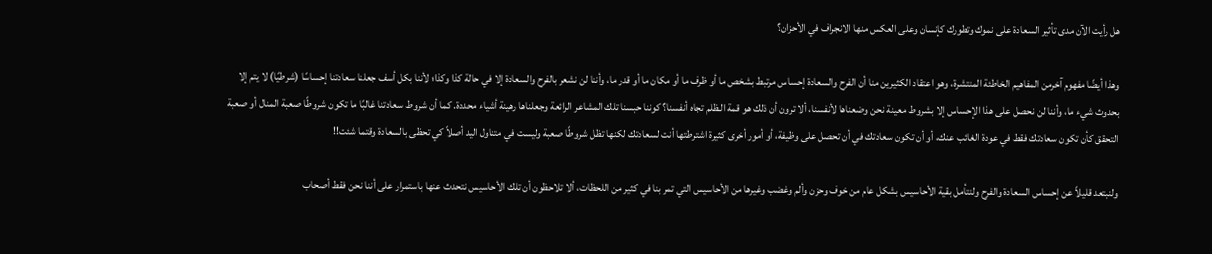هل رأيت الآن مدى تأثير السعادة على نموك وتطورك كإنسان وعلى العكس منها الانجراف في الأحزان؟

وهذا أيضًا مفهوم آخرمن المفاهيم الخاطئة المنتشرة، وهو اعتقاد الكثيرين منا أن الفرح والسعادة إحساس مرتبط بشخص ما أو ظرف ما أو مكان ما أو قدر ما، وأننا لن نشعر بالفرح والسعادة إلا في حالة كذا وكذا؛ لأننا بكل أسف جعلنا سعادتنا إحساسًا (شرطيًا) لا يتم إلا بحدوث شيء ما، وأننا لن نحصل على هذا الإحساس إلا بشروط معينة نحن وضعناها لأنفسنا، ألا ترون أن ذلك هو قمة الـظلم تجاه أنفسنا؟ كوننا حبسنا تلك المشاعر الرائعة وجعلناها رهينة أشياء محددة. كما أن شروط سعادتنا غالبًا ما تكون شروطًا صعبة المنال أو صعبة التحقق كأن تكون سعادتك فقط في عودة الغائب عنك، أو أن تكون سعادتك في أن تحصل على وظيفة، أو أمور أخرى كثيرة اشترطتها أنت لسعادتك لكنها تظل شروطًا صعبة وليست في متناول اليد أصلاً كي تحظى بالسعادة وقتما شئت!!

ولنبتعد قليلاً عن إحساس السعادة والفرح ولنتأمل بقية الأحاسيس بشكل عام من خوف وحزن وألم وغضب وغيرها من الأحاسيس التي تمر بنا في كثير من اللحظات، ألا تلاحظون أن تلك الأحاسيس نتحدث عنها باستمرار على أننا نحن فقط أصحاب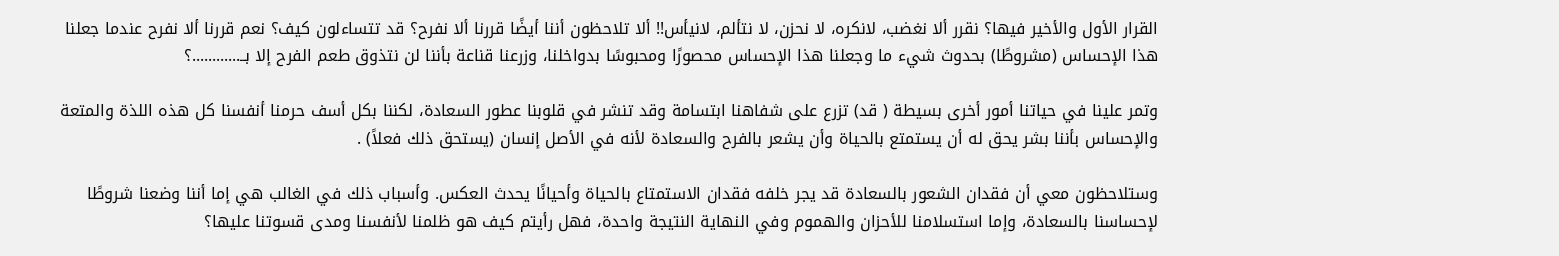القرار الأول والأخير فيها؟ نقرر ألا نغضب، لانكره، لا نحزن، لا نتألم، لانيأس!! ألا تلاحظون أننا أيضًا قررنا ألا نفرح؟ قد تتساءلون كيف؟ نعم قررنا ألا نفرح عندما جعلنا هذا الإحساس (مشروطًا) بحدوث شيء ما وجعلنا هذا الإحساس محصورًا ومحبوسًا بدواخلنا، وزرعنا قناعة بأننا لن نتذوق طعم الفرح إلا بــ............؟

وتمر علينا في حياتنا أمور أخرى بسيطة ( قد) تزرع على شفاهنا ابتسامة وقد تنشر في قلوبنا عطور السعادة، لكننا بكل أسف حرمنا أنفسنا كل هذه اللذة والمتعة والإحساس بأننا بشر يحق له أن يستمتع بالحياة وأن يشعر بالفرح والسعادة لأنه في الأصل إنسان (يستحق ذلك فعلاً) .

وستلاحظون معي أن فقدان الشعور بالسعادة قد يجر خلفه فقدان الاستمتاع بالحياة وأحيانًا يحدث العكس. وأسباب ذلك في الغالب هي إما أننا وضعنا شروطًا لإحساسنا بالسعادة، وإما استسلامنا للأحزان والهموم وفي النهاية النتيجة واحدة، فهل رأيتم كيف هو ظلمنا لأنفسنا ومدى قسوتنا عليها؟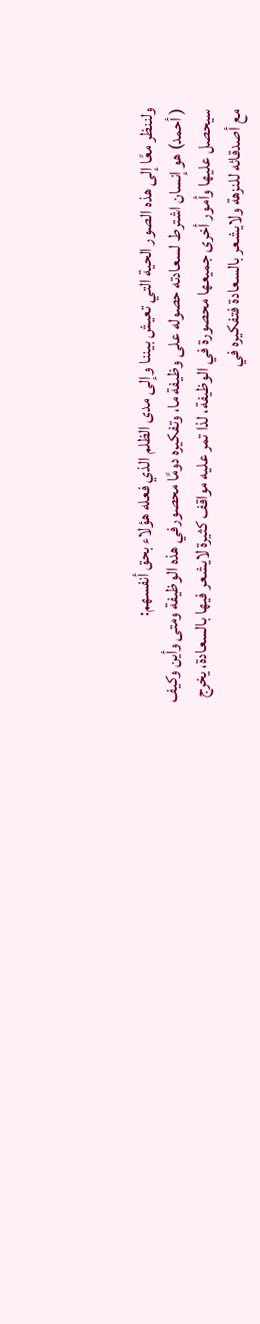ولننظر معًا إلى هذه الصور الحية التي تعيش بيننا وإلى مدى الظلم الذي فعله هؤلاء بحق أنفسهم:
( أحمد) هو إنسان اشترط لسعادته حصوله على وظيفة ما، وتفكيره دومًا محصورفي هذه الوظيفة ومتى وأين وكيف سيحصل عليها وأمور أخرى جميعها محصورة في الوظيفة، لذا تمر عليه مواقف كثيرة لايشعر فيها بالسعادة، يخرج مع أصدقائه للنزهة ولايشعر بالسعادة فتفكيره في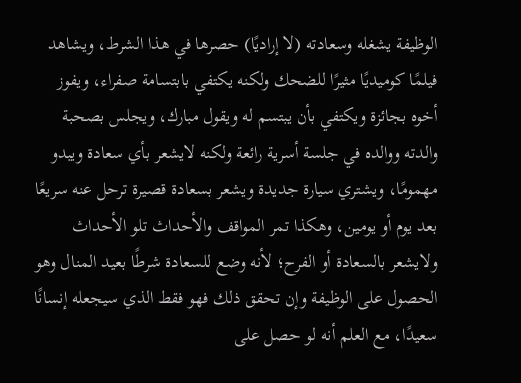الوظيفة يشغله وسعادته (لا إراديًا) حصرها في هذا الشرط، ويشاهد فيلمًا كوميديًا مثيرًا للضحك ولكنه يكتفي بابتسامة صفراء، ويفوز أخوه بجائزة ويكتفي بأن يبتسم له ويقول مبارك، ويجلس بصحبة والدته ووالده في جلسة أسرية رائعة ولكنه لايشعر بأي سعادة ويبدو مهمومًا، ويشتري سيارة جديدة ويشعر بسعادة قصيرة ترحل عنه سريعًا بعد يوم أو يومين، وهكذا تمر المواقف والأحداث تلو الأحداث ولايشعر بالسعادة أو الفرح؛ لأنه وضع للسعادة شرطًا بعيد المنال وهو الحصول على الوظيفة وإن تحقق ذلك فهو فقط الذي سيجعله إنسانًا سعيدًا، مع العلم أنه لو حصل على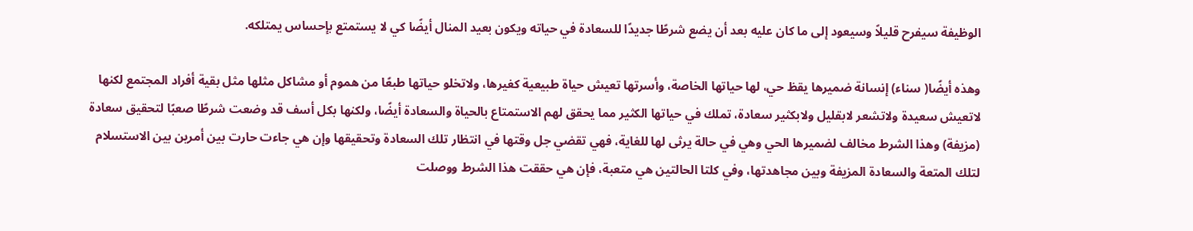الوظيفة سيفرح قليلاً وسيعود إلى ما كان عليه بعد أن يضع شرطًا جديدًا للسعادة في حياته ويكون بعيد المنال أيضًا كي لا يستمتع بإحساس يمتلكه.

وهذه أيضًا( سناء) إنسانة ضميرها يقظ حي، لها حياتها الخاصة، وأسرتها تعيش حياة طبيعية كغيرها، ولاتخلو حياتها طبعًا من هموم أو مشاكل مثلها مثل بقية أفراد المجتمع لكنها لاتعيش سعيدة ولاتشعر لابقليل ولابكثير سعادة، تملك في حياتها الكثير مما يحقق لهم الاستمتاع بالحياة والسعادة أيضًا، ولكنها بكل أسف قد وضعت شرطًا صعبًا لتحقيق سعادة (مزيفة) وهذا الشرط مخالف لضميرها الحي وهي في حالة يرثى لها للغاية، فهي تقضي جل وقتها في انتظار تلك السعادة وتحقيقها وإن هي جاءت حارت بين أمرين بين الاستسلام لتلك المتعة والسعادة المزيفة وبين مجاهدتها، وفي كلتا الحالتين هي متعبة، فإن هي حققت هذا الشرط ووصلت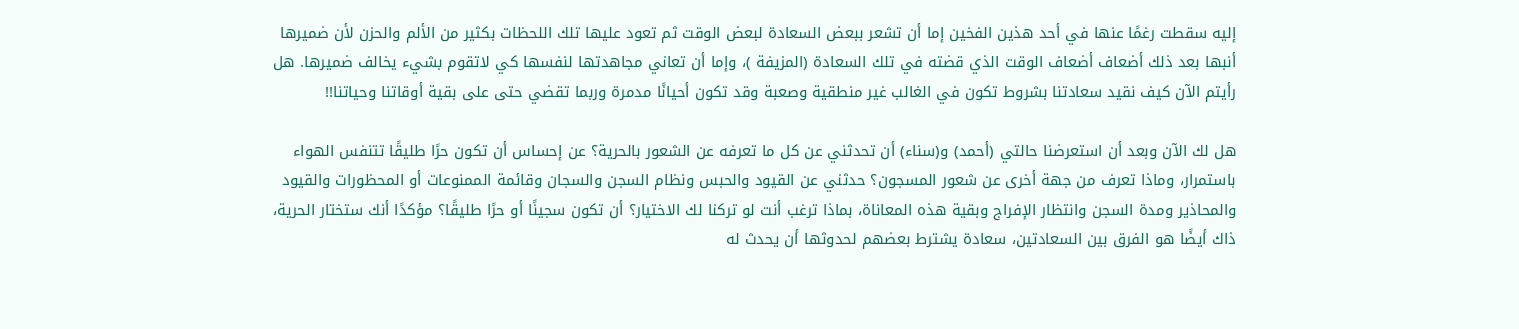إليه سقطت رغمًا عنها في أحد هذين الفخين إما أن تشعر ببعض السعادة لبعض الوقت ثم تعود عليها تلك اللحظات بكثير من الألم والحزن لأن ضميرها أنبها بعد ذلك أضعاف أضعاف الوقت الذي قضته في تلك السعادة (المزيفة )، وإما أن تعاني مجاهدتها لنفسها كي لاتقوم بشيء يخالف ضميرها. هل رأيتم الآن كيف نقيد سعادتنا بشروط تكون في الغالب غير منطقية وصعبة وقد تكون أحيانًا مدمرة وربما تقضي حتى على بقية أوقاتنا وحياتنا!!

هل لك الآن وبعد أن استعرضنا حالتي (أحمد) و(سناء) أن تحدثني عن كل ما تعرفه عن الشعور بالحرية؟ عن إحساس أن تكون حرًا طليقًا تتنفس الهواء باستمرار، وماذا تعرف من جهة أخرى عن شعور المسجون؟ حدثني عن القيود والحبس ونظام السجن والسجان وقائمة الممنوعات أو المحظورات والقيود والمحاذير ومدة السجن وانتظار الإفراج وبقية هذه المعاناة، بماذا ترغب أنت لو تركنا لك الاختيار؟ أن تكون سجينًا أو حرًا طليقًا؟ مؤكدًا أنك ستختار الحرية، ذاك أيضًا هو الفرق بين السعادتين، سعادة يشترط بعضهم لحدوثها أن يحدث له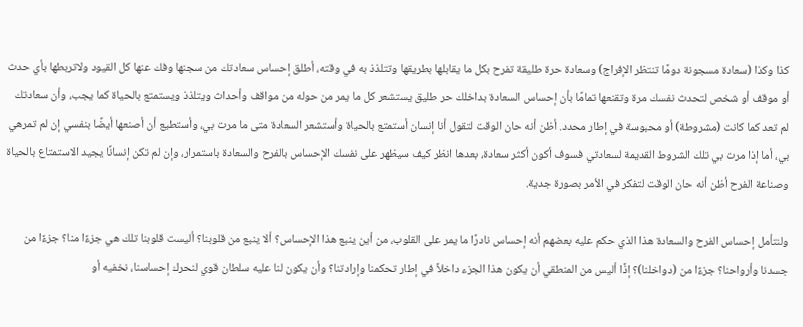كذا وكذا (سعادة مسجونة دومًا تنتظر الإفراج) وسعادة حرة طليقة تفرح بكل ما يقابلها بطريقها وتتلذذ به في وقته، أطلق إحساس سعادتك من سجنها وفك عنها كل القيود ولاتربطها بأي حدث أو موقف أو شخص لتحدث نفسك مرة وتقنعها تمامًا بأن إحساس السعادة بداخلك حر طليق يستشعر كل ما يمر من حوله من مواقف وأحداث ويتلذذ ويستمتع بالحياة كما يجب، وأن سعادتك لم تعد كما كانت (مشروطة) أو محبوسة في إطار محدد. أظن أنه حان الوقت لتقول أنا إنسان أستمتع بالحياة وأستشعر السعادة متى ما مرت بي، وأستطيع أن أصنعها أيضًا بنفسي إن لم تمرهي بي، أما إذا مرت بي تلك الشروط القديمة لسعادتي فسوف أكون أكثر سعادة، بعدها انظر كيف سيظهر على نفسك الإحساس بالفرح والسعادة باستمرار، وإن لم تكن إنسانًا يجيد الاستمتاع بالحياة وصناعة الفرح أظن أنه حان الوقت لتفكر في الأمر بصورة جدية.

ولنتأمل إحساس الفرح والسعادة هذا الذي حكم عليه بعضهم أنه إحساس نادرًا ما يمر على القلوب، من أين ينبع هذا الإحساس؟ ألا ينبع من قلوبنا؟ أليست قلوبنا تلك هي جزءًا منا؟ جزءًا من جسدنا وأرواحنا؟ جزءًا من (دواخلنا)؟ إذًا أليس من المنطقي أن يكون هذا الجزء داخلاً في إطار تحكمنا وإرادتنا؟ وأن يكون لنا عليه سلطان قوي لنحرك إحساسنا، نخفيه أو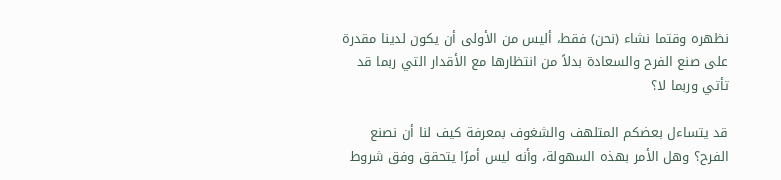نظهره وقتما نشاء (نحن) فقط، أليس من الأولى أن يكون لدينا مقدرة على صنع الفرح والسعادة بدلاً من انتظارها مع الأقدار التي ربما قد تأتي وربما لا؟

قد يتساءل بعضكم المتلهف والشغوف بمعرفة كيف لنا أن نصنع الفرح؟ وهل الأمر بهذه السهولة، وأنه ليس أمرًا يتحقق وفق شروط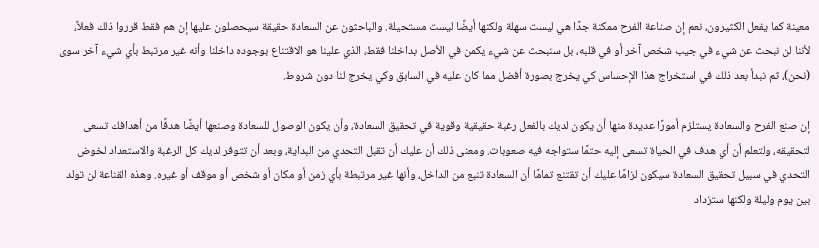معينة كما يفعل الكثيرون، نعم إن صناعة الفرح ممكنة جدًا هي ليست سهلة ولكنها أيضًا ليست مستحيلة. والباحثون عن السعادة حقيقة سيحصلون عليها إن هم فقط قرروا ذلك فعلاً، لأننا لن نبحث عن شيء في جيب شخص آخر أو في قلبه، بل سنبحث عن شيء يكمن في الأصل بداخلنا فقط، الذي علينا هو الاقتناع بوجوده داخلنا وأنه غير مرتبط بأي شيء آخر سوى (نحن)، ثم نبدأ بعد ذلك في استخراج هذا الإحساس كي يخرج بصورة أفضل مما كان عليه في السابق وكي يخرج لنا دون شروط.

إن صنع الفرح والسعادة يستلزم أمورًا عديدة منها أن يكون لديك بالفعل رغبة حقيقية وقوية في تحقيق السعادة، وأن يكون الوصول للسعادة وصنعها أيضًا هدفًا من أهدافك تسعى لتحقيقه، ولتعلم أن أي هدف في الحياة تسعى إليه حتمًا ستواجه فيه صعوبات. ومعنى ذلك أن عليك أن تقبل التحدي من البداية، وبعد أن تتوفر لديك كل الرغبة والاستعداد لخوض التحدي في سبيل تحقيق السعادة سيكون لزامًا عليك أن تقتنع تمامًا أن السعادة تنبع من الداخل، وأنها غير مرتبطة بأي زمن أو مكان أو شخص أو موقف أو غيره. وهذه القناعة لن تولد بين يوم وليلة ولكنها ستزداد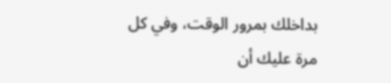بداخلك بمرور الوقت، وفي كل مرة عليك أن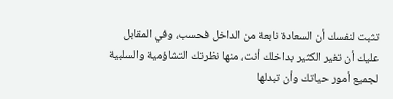تثبت لنفسك أن السعادة نابعة من الداخل فحسب، وفي المقابل عليك أن تغير الكثير بداخلك أنت، منها نظرتك التشاؤمية والسلبية لجميع أمور حياتك وأن تبدلها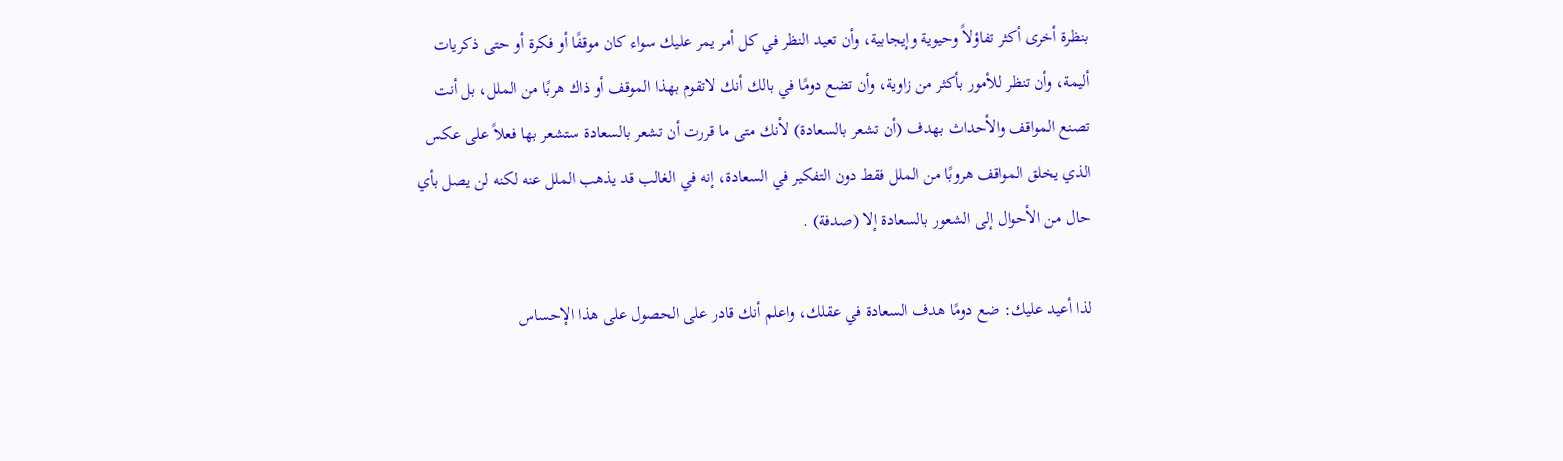بنظرة أخرى أكثر تفاؤلاً وحيوية وإيجابية، وأن تعيد النظر في كل أمر يمر عليك سواء كان موقفًا أو فكرة أو حتى ذكريات أليمة، وأن تنظر للأمور بأكثر من زاوية، وأن تضع دومًا في بالك أنك لاتقوم بهذا الموقف أو ذاك هربًا من الملل، بل أنت تصنع المواقف والأحداث بهدف (أن تشعر بالسعادة) لأنك متى ما قررت أن تشعر بالسعادة ستشعر بها فعلاً على عكس الذي يخلق المواقف هروبًا من الملل فقط دون التفكير في السعادة، إنه في الغالب قد يذهب الملل عنه لكنه لن يصل بأي حال من الأحوال إلى الشعور بالسعادة إلا (صدفة) .

لذا أعيد عليك: ضع دومًا هدف السعادة في عقلك، واعلم أنك قادر على الحصول على هذا الإحساس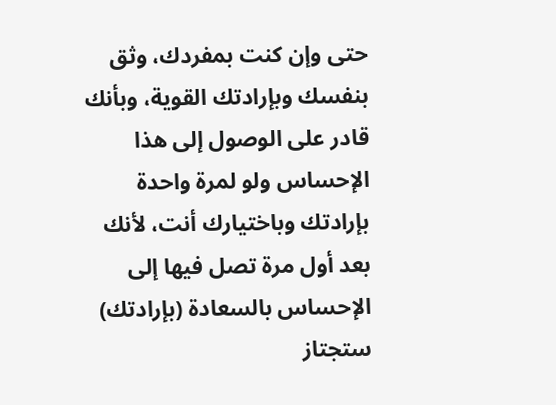حتى وإن كنت بمفردك، وثق بنفسك وبإرادتك القوية، وبأنك قادر على الوصول إلى هذا الإحساس ولو لمرة واحدة بإرادتك وباختيارك أنت، لأنك بعد أول مرة تصل فيها إلى الإحساس بالسعادة (بإرادتك) ستجتاز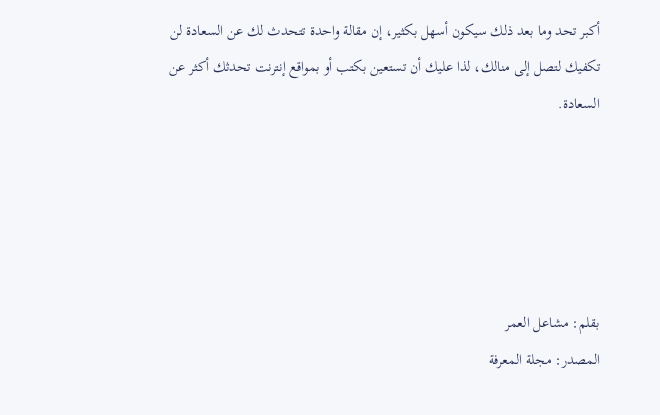أكبر تحد وما بعد ذلك سيكون أسهل بكثير، إن مقالة واحدة تتحدث لك عن السعادة لن تكفيك لتصل إلى منالك، لذا عليك أن تستعين بكتب أو بمواقع إنترنت تحدثك أكثر عن السعادة.





بقلم: مشاعل العمر
المصدر: مجلة المعرفة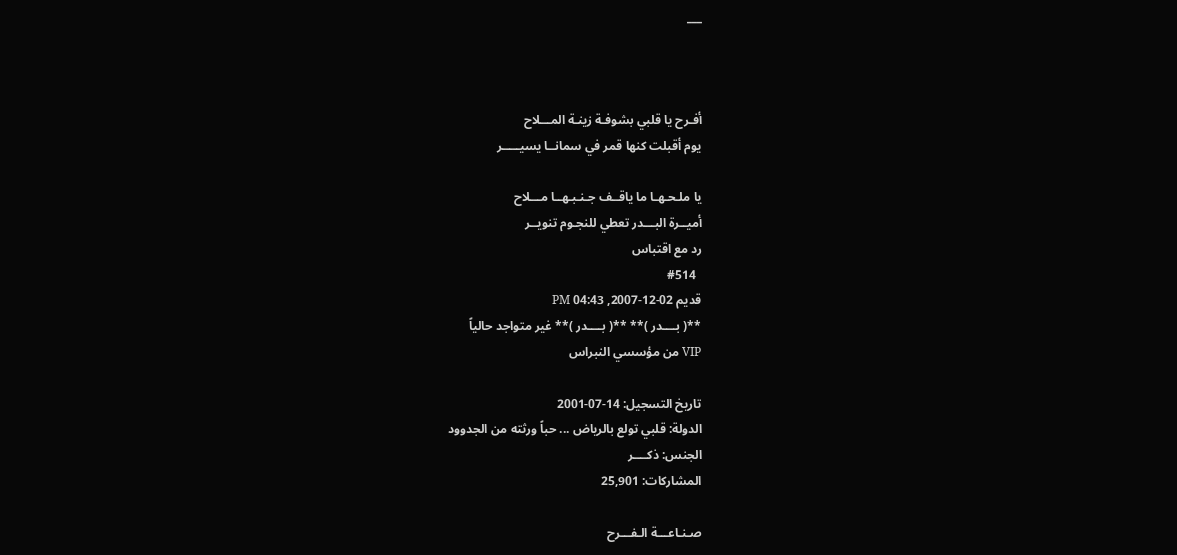___



أفـرح يا قلبي بشوفـة زينـة المـــلاح
يوم أقبلت كنها قمر في سمانــا يسيـــــر

يا ملـحـهـا ما ياقــف جـنـبـهــا مـــلاح
أميــرة البـــدر تعطي للنجـوم تنويــر
رد مع اقتباس
  #514
قديم 02-12-2007, 04:43 PM
**( بــــدر )** **( بــــدر )** غير متواجد حالياً
VIP من مؤسسي النبراس

تاريخ التسجيل: 14-07-2001
الدولة: قلبي تولع بالرياض ... حباً ورثته من الجدوود
الجنس: ذكــــر
المشاركات: 25,901

صـنـاعـــة الـفـــرح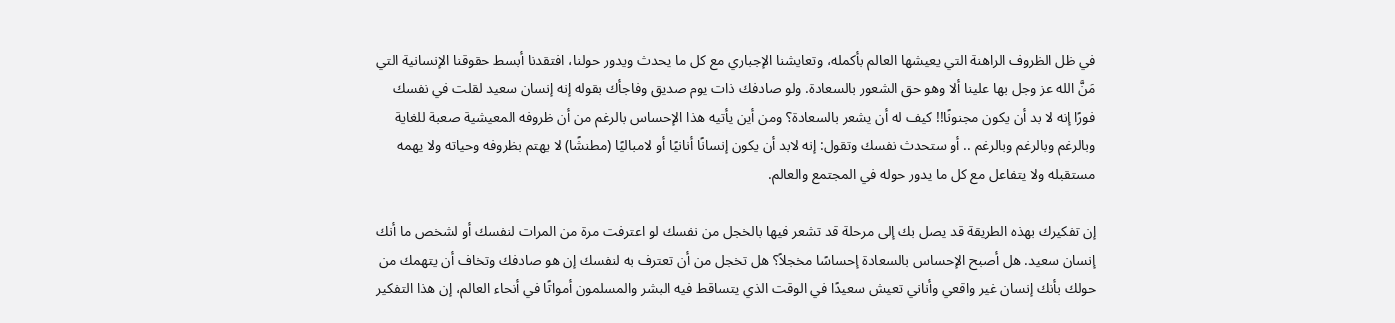في ظل الظروف الراهنة التي يعيشها العالم بأكمله، وتعايشنا الإجباري مع كل ما يحدث ويدور حولنا، افتقدنا أبسط حقوقنا الإنسانية التي مَنَّ الله عز وجل بها علينا ألا وهو حق الشعور بالسعادة. ولو صادفك ذات يوم صديق وفاجأك بقوله إنه إنسان سعيد لقلت في نفسك فورًا إنه لا بد أن يكون مجنونًا!! كيف له أن يشعر بالسعادة؟ ومن أين يأتيه هذا الإحساس بالرغم من أن ظروفه المعيشية صعبة للغاية وبالرغم وبالرغم وبالرغم .. أو ستحدث نفسك وتقول: إنه لابد أن يكون إنسانًا أنانيًا أو لامباليًا (مطنشًا) لا يهتم بظروفه وحياته ولا يهمه مستقبله ولا يتفاعل مع كل ما يدور حوله في المجتمع والعالم.

إن تفكيرك بهذه الطريقة قد يصل بك إلى مرحلة قد تشعر فيها بالخجل من نفسك لو اعترفت مرة من المرات لنفسك أو لشخص ما أنك إنسان سعيد. هل أصبح الإحساس بالسعادة إحساسًا مخجلاً؟ هل تخجل من أن تعترف به لنفسك إن هو صادفك وتخاف أن يتهمك من حولك بأنك إنسان غير واقعي وأناني تعيش سعيدًا في الوقت الذي يتساقط فيه البشر والمسلمون أمواتًا في أنحاء العالم، إن هذا التفكير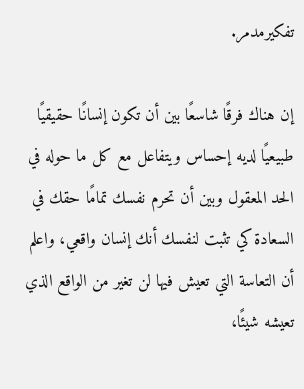تفكيرمدمر.

إن هناك فرقًا شاسعًا بين أن تكون إنسانًا حقيقيًا طبيعيًا لديه إحساس ويتفاعل مع كل ما حوله في الحد المعقول وبين أن تحرم نفسك تمامًا حقك في السعادة كي تثبت لنفسك أنك إنسان واقعي، واعلم أن التعاسة التي تعيش فيها لن تغير من الواقع الذي تعيشه شيئًا،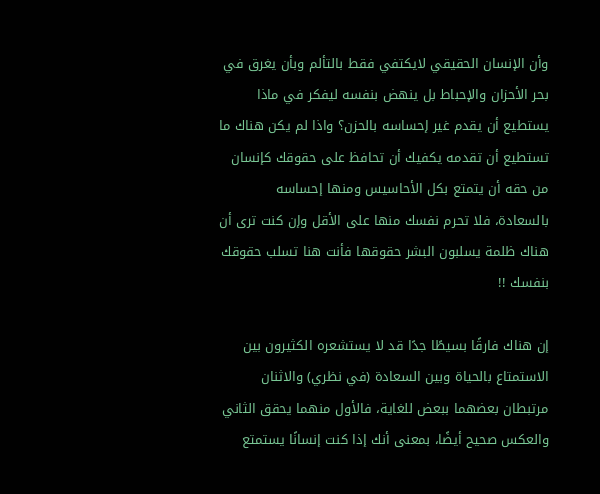وأن الإنسان الحقيقي لايكتفي فقط بالتألم وبأن يغرق في بحر الأحزان والإحباط بل ينهض بنفسه ليفكر في ماذا يستطيع أن يقدم غير إحساسه بالحزن؟ واذا لم يكن هناك ما تستطيع أن تقدمه يكفيك أن تحافظ على حقوقك كإنسان من حقه أن يتمتع بكل الأحاسيس ومنها إحساسه بالسعادة، فلا تحرم نفسك منها على الأقل وإن كنت ترى أن هناك ظلمة يسلبون البشر حقوقها فأنت هنا تسلب حقوقك بنفسك !!

إن هناك فارقًا بسيطًا جدًا قد لا يستشعره الكثيرون بين الاستمتاع بالحياة وبين السعادة (في نظري) والاثنان مرتبطان بعضهما ببعض للغاية، فالأول منهما يحقق الثاني والعكس صحيح أيضًا، بمعنى أنك إذا كنت إنسانًا يستمتع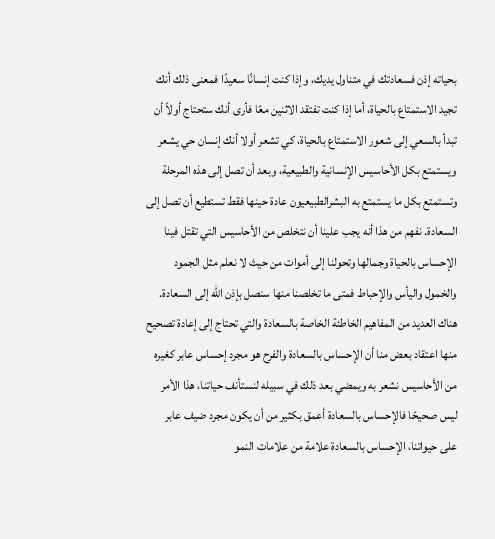بحياته إذن فسعادتك في متناول يديك، وإذا كنت إنسانًا سعيدًا فمعنى ذلك أنك تجيد الاستمتاع بالحياة، أما إذا كنت تفتقد الاثنين معًا فأرى أنك ستحتاج أولاً أن تبدأ بالسعي إلى شعور الاستمتاع بالحياة، كي تشعر أولا أنك إنسان حي يشعر ويستمتع بكل الأحاسيس الإنسانية والطبيعية، وبعد أن تصل إلى هذه المرحلة وتستمتع بكل ما يستمتع به البشرالطبيعيون عادة حينها فقط تستطيع أن تصل إلى السعادة. نفهم من هذا أنه يجب علينا أن نتخلص من الأحاسيس التي تقتل فينا الإحساس بالحياة وجمالها وتحولنا إلى أموات من حيث لا نعلم مثل الجمود والخمول واليأس والإحباط فمتى ما تخلصنا منها سنصل بإذن الله إلى السعادة.
هناك العديد من المفاهيم الخاطئة الخاصة بالسعادة والتي تحتاج إلى إعادة تصحيح منها اعتقاد بعض منا أن الإحساس بالسعادة والفرح هو مجرد إحساس عابر كغيره من الأحاسيس نشعر به ويمضي بعد ذلك في سبيله لنستأنف حياتنا، هذا الأمر ليس صحيحًا فالإحساس بالسعادة أعمق بكثير من أن يكون مجرد ضيف عابر على حيواتنا، الإحساس بالسعادة علامة من علامات النمو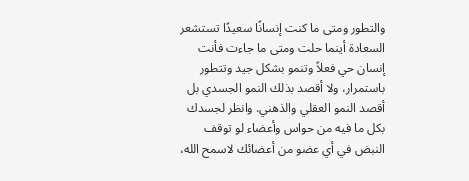والتطور ومتى ما كنت إنسانًا سعيدًا تستشعر السعادة أينما حلت ومتى ما جاءت فأنت إنسان حي فعلاً وتنمو بشكل جيد وتتطور باستمرار، ولا أقصد بذلك النمو الجسدي بل أقصد النمو العقلي والذهني. وانظر لجسدك بكل ما فيه من حواس وأعضاء لو توقف النبض في أي عضو من أعضائك لاسمح الله،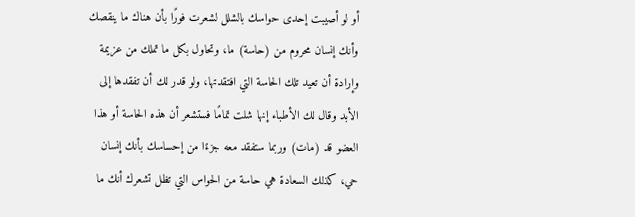أو لو أصيبت إحدى حواسك بالشلل لشعرت فورًا بأن هناك ما ينقصك وأنك إنسان محروم من (حاسة) ما، وتحاول بكل ما تملك من عزيمة وإرادة أن تعيد تلك الحاسة التي افتقدتها، ولو قدر لك أن تفقدها إلى الأبد وقال لك الأطباء إنها شلت تمامًا فستشعر أن هذه الحاسة أو هذا العضو قد (مات) وربما ستفقد معه جزءًا من إحساسك بأنك إنسان حي، كذلك السعادة هي حاسة من الحواس التي تظل تشعرك أنك ما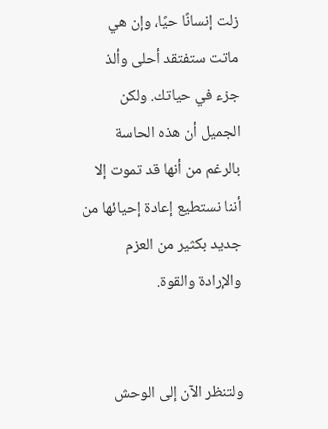زلت إنسانًا حيًا، وإن هي ماتت ستفتقد أحلى وألذ جزء في حياتك. ولكن الجميل أن هذه الحاسة بالرغم من أنها قد تموت إلا أننا نستطيع إعادة إحيائها من جديد بكثير من العزم والإرادة والقوة.


ولتنظر الآن إلى الوحش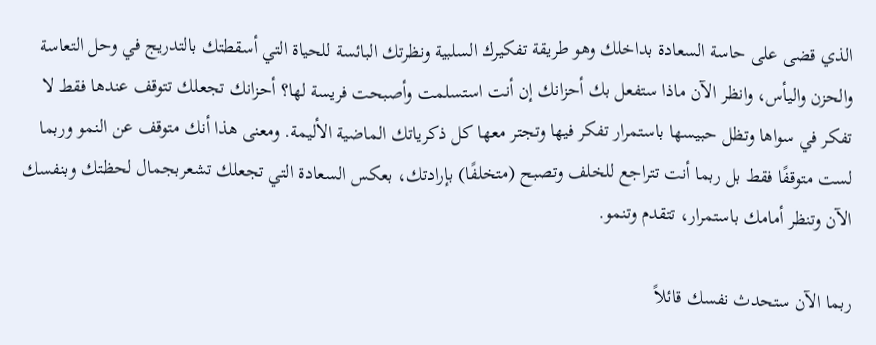الذي قضى على حاسة السعادة بداخلك وهو طريقة تفكيرك السلبية ونظرتك البائسة للحياة التي أسقطتك بالتدريج في وحل التعاسة والحزن واليأس، وانظر الآن ماذا ستفعل بك أحزانك إن أنت استسلمت وأصبحت فريسة لها؟ أحزانك تجعلك تتوقف عندها فقط لا تفكر في سواها وتظل حبيسها باستمرار تفكر فيها وتجتر معها كل ذكرياتك الماضية الأليمة. ومعنى هذا أنك متوقف عن النمو وربما لست متوقفًا فقط بل ربما أنت تتراجع للخلف وتصبح (متخلفًا) بإرادتك، بعكس السعادة التي تجعلك تشعربجمال لحظتك وبنفسك الآن وتنظر أمامك باستمرار، تتقدم وتنمو.

ربما الآن ستحدث نفسك قائلاً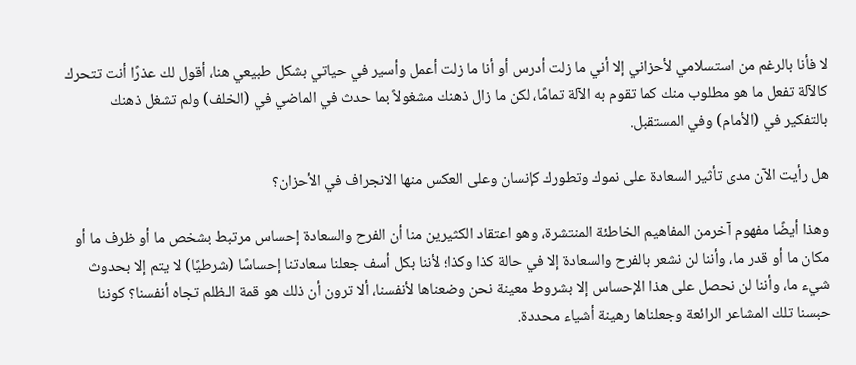لا فأنا بالرغم من استسلامي لأحزاني إلا أني ما زلت أدرس أو أنا ما زلت أعمل وأسير في حياتي بشكل طبيعي هنا، أقول لك عذرًا أنت تتحرك كالآلة تفعل ما هو مطلوب منك كما تقوم به الآلة تمامًا، لكن ما زال ذهنك مشغولاً بما حدث في الماضي في (الخلف) ولم تشغل ذهنك بالتفكير في (الأمام) وفي المستقبل.

هل رأيت الآن مدى تأثير السعادة على نموك وتطورك كإنسان وعلى العكس منها الانجراف في الأحزان؟

وهذا أيضًا مفهوم آخرمن المفاهيم الخاطئة المنتشرة، وهو اعتقاد الكثيرين منا أن الفرح والسعادة إحساس مرتبط بشخص ما أو ظرف ما أو مكان ما أو قدر ما، وأننا لن نشعر بالفرح والسعادة إلا في حالة كذا وكذا؛ لأننا بكل أسف جعلنا سعادتنا إحساسًا (شرطيًا) لا يتم إلا بحدوث شيء ما، وأننا لن نحصل على هذا الإحساس إلا بشروط معينة نحن وضعناها لأنفسنا، ألا ترون أن ذلك هو قمة الـظلم تجاه أنفسنا؟ كوننا حبسنا تلك المشاعر الرائعة وجعلناها رهينة أشياء محددة.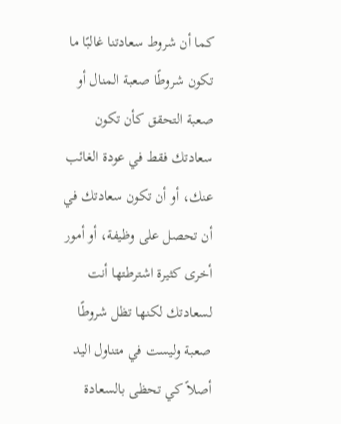كما أن شروط سعادتنا غالبًا ما تكون شروطًا صعبة المنال أو صعبة التحقق كأن تكون سعادتك فقط في عودة الغائب عنك، أو أن تكون سعادتك في أن تحصل على وظيفة، أو أمور أخرى كثيرة اشترطتها أنت لسعادتك لكنها تظل شروطًا صعبة وليست في متناول اليد أصلاً كي تحظى بالسعادة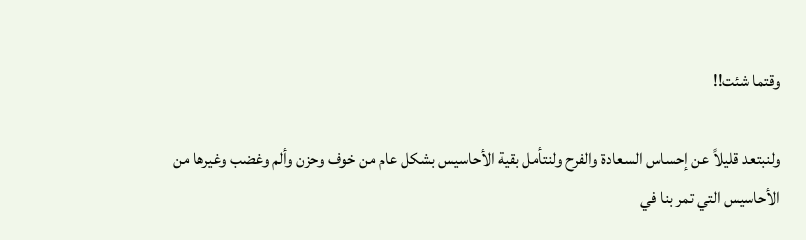وقتما شئت!!

ولنبتعد قليلاً عن إحساس السعادة والفرح ولنتأمل بقية الأحاسيس بشكل عام من خوف وحزن وألم وغضب وغيرها من الأحاسيس التي تمر بنا في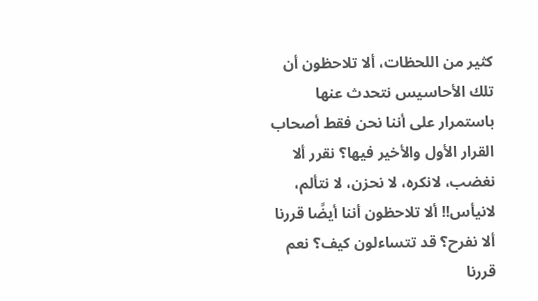كثير من اللحظات، ألا تلاحظون أن تلك الأحاسيس نتحدث عنها باستمرار على أننا نحن فقط أصحاب القرار الأول والأخير فيها؟ نقرر ألا نغضب، لانكره، لا نحزن، لا نتألم، لانيأس!! ألا تلاحظون أننا أيضًا قررنا ألا نفرح؟ قد تتساءلون كيف؟ نعم قررنا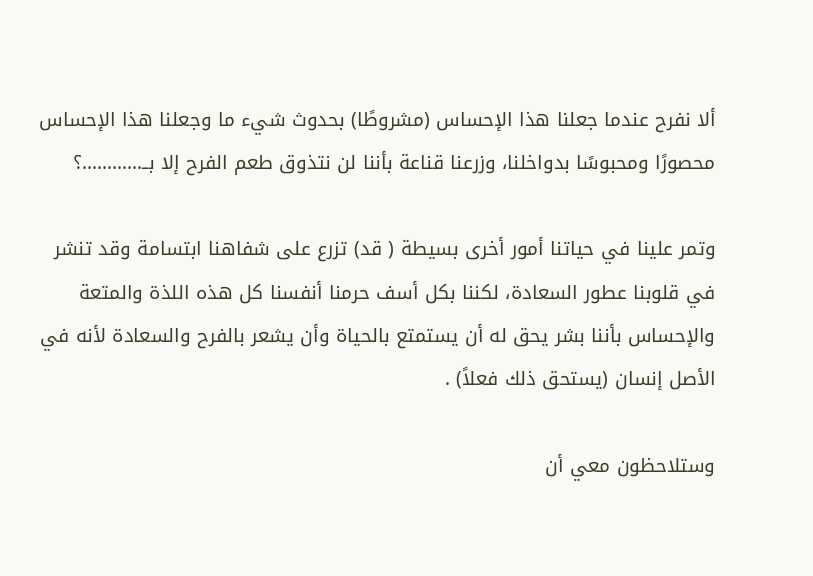ألا نفرح عندما جعلنا هذا الإحساس (مشروطًا) بحدوث شيء ما وجعلنا هذا الإحساس محصورًا ومحبوسًا بدواخلنا، وزرعنا قناعة بأننا لن نتذوق طعم الفرح إلا بــ............؟

وتمر علينا في حياتنا أمور أخرى بسيطة ( قد) تزرع على شفاهنا ابتسامة وقد تنشر في قلوبنا عطور السعادة، لكننا بكل أسف حرمنا أنفسنا كل هذه اللذة والمتعة والإحساس بأننا بشر يحق له أن يستمتع بالحياة وأن يشعر بالفرح والسعادة لأنه في الأصل إنسان (يستحق ذلك فعلاً) .

وستلاحظون معي أن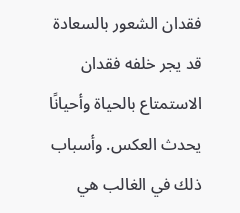فقدان الشعور بالسعادة قد يجر خلفه فقدان الاستمتاع بالحياة وأحيانًا يحدث العكس. وأسباب ذلك في الغالب هي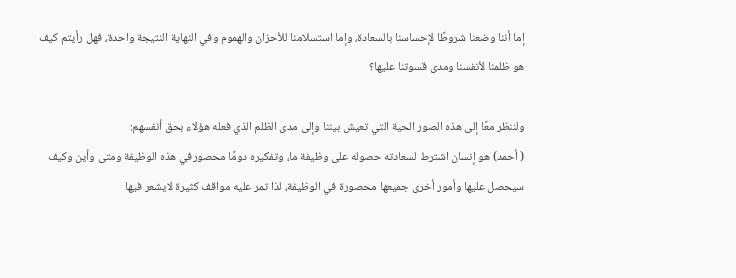إما أننا وضعنا شروطًا لإحساسنا بالسعادة، وإما استسلامنا للأحزان والهموم وفي النهاية النتيجة واحدة، فهل رأيتم كيف هو ظلمنا لأنفسنا ومدى قسوتنا عليها؟

ولننظر معًا إلى هذه الصور الحية التي تعيش بيننا وإلى مدى الظلم الذي فعله هؤلاء بحق أنفسهم:
( أحمد) هو إنسان اشترط لسعادته حصوله على وظيفة ما، وتفكيره دومًا محصورفي هذه الوظيفة ومتى وأين وكيف سيحصل عليها وأمور أخرى جميعها محصورة في الوظيفة، لذا تمر عليه مواقف كثيرة لايشعر فيها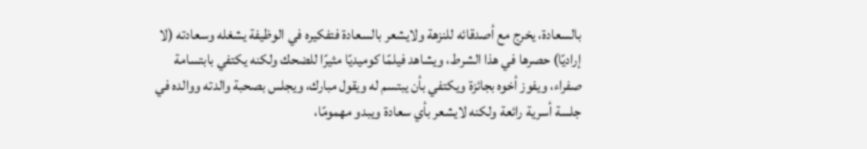بالسعادة، يخرج مع أصدقائه للنزهة ولايشعر بالسعادة فتفكيره في الوظيفة يشغله وسعادته (لا إراديًا) حصرها في هذا الشرط، ويشاهد فيلمًا كوميديًا مثيرًا للضحك ولكنه يكتفي بابتسامة صفراء، ويفوز أخوه بجائزة ويكتفي بأن يبتسم له ويقول مبارك، ويجلس بصحبة والدته ووالده في جلسة أسرية رائعة ولكنه لايشعر بأي سعادة ويبدو مهمومًا،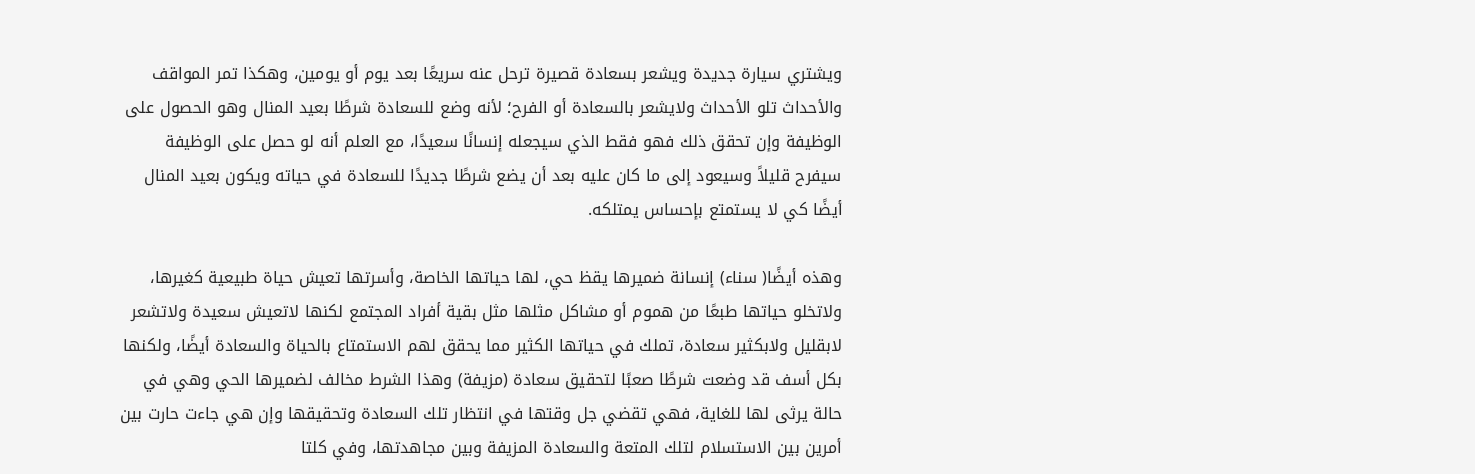ويشتري سيارة جديدة ويشعر بسعادة قصيرة ترحل عنه سريعًا بعد يوم أو يومين، وهكذا تمر المواقف والأحداث تلو الأحداث ولايشعر بالسعادة أو الفرح؛ لأنه وضع للسعادة شرطًا بعيد المنال وهو الحصول على الوظيفة وإن تحقق ذلك فهو فقط الذي سيجعله إنسانًا سعيدًا، مع العلم أنه لو حصل على الوظيفة سيفرح قليلاً وسيعود إلى ما كان عليه بعد أن يضع شرطًا جديدًا للسعادة في حياته ويكون بعيد المنال أيضًا كي لا يستمتع بإحساس يمتلكه.

وهذه أيضًا( سناء) إنسانة ضميرها يقظ حي، لها حياتها الخاصة، وأسرتها تعيش حياة طبيعية كغيرها، ولاتخلو حياتها طبعًا من هموم أو مشاكل مثلها مثل بقية أفراد المجتمع لكنها لاتعيش سعيدة ولاتشعر لابقليل ولابكثير سعادة، تملك في حياتها الكثير مما يحقق لهم الاستمتاع بالحياة والسعادة أيضًا، ولكنها بكل أسف قد وضعت شرطًا صعبًا لتحقيق سعادة (مزيفة) وهذا الشرط مخالف لضميرها الحي وهي في حالة يرثى لها للغاية، فهي تقضي جل وقتها في انتظار تلك السعادة وتحقيقها وإن هي جاءت حارت بين أمرين بين الاستسلام لتلك المتعة والسعادة المزيفة وبين مجاهدتها، وفي كلتا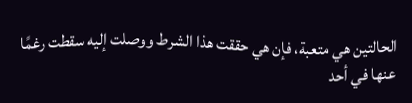الحالتين هي متعبة، فإن هي حققت هذا الشرط ووصلت إليه سقطت رغمًا عنها في أحد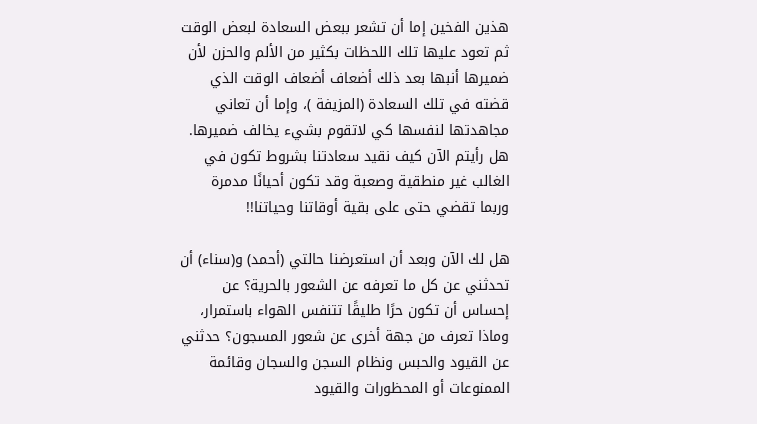هذين الفخين إما أن تشعر ببعض السعادة لبعض الوقت ثم تعود عليها تلك اللحظات بكثير من الألم والحزن لأن ضميرها أنبها بعد ذلك أضعاف أضعاف الوقت الذي قضته في تلك السعادة (المزيفة )، وإما أن تعاني مجاهدتها لنفسها كي لاتقوم بشيء يخالف ضميرها. هل رأيتم الآن كيف نقيد سعادتنا بشروط تكون في الغالب غير منطقية وصعبة وقد تكون أحيانًا مدمرة وربما تقضي حتى على بقية أوقاتنا وحياتنا!!

هل لك الآن وبعد أن استعرضنا حالتي (أحمد) و(سناء) أن تحدثني عن كل ما تعرفه عن الشعور بالحرية؟ عن إحساس أن تكون حرًا طليقًا تتنفس الهواء باستمرار، وماذا تعرف من جهة أخرى عن شعور المسجون؟ حدثني عن القيود والحبس ونظام السجن والسجان وقائمة الممنوعات أو المحظورات والقيود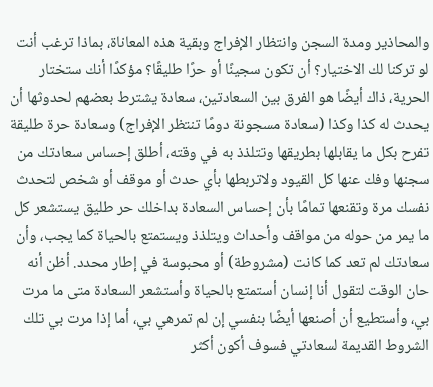والمحاذير ومدة السجن وانتظار الإفراج وبقية هذه المعاناة، بماذا ترغب أنت لو تركنا لك الاختيار؟ أن تكون سجينًا أو حرًا طليقًا؟ مؤكدًا أنك ستختار الحرية، ذاك أيضًا هو الفرق بين السعادتين، سعادة يشترط بعضهم لحدوثها أن يحدث له كذا وكذا (سعادة مسجونة دومًا تنتظر الإفراج) وسعادة حرة طليقة تفرح بكل ما يقابلها بطريقها وتتلذذ به في وقته، أطلق إحساس سعادتك من سجنها وفك عنها كل القيود ولاتربطها بأي حدث أو موقف أو شخص لتحدث نفسك مرة وتقنعها تمامًا بأن إحساس السعادة بداخلك حر طليق يستشعر كل ما يمر من حوله من مواقف وأحداث ويتلذذ ويستمتع بالحياة كما يجب، وأن سعادتك لم تعد كما كانت (مشروطة) أو محبوسة في إطار محدد. أظن أنه حان الوقت لتقول أنا إنسان أستمتع بالحياة وأستشعر السعادة متى ما مرت بي، وأستطيع أن أصنعها أيضًا بنفسي إن لم تمرهي بي، أما إذا مرت بي تلك الشروط القديمة لسعادتي فسوف أكون أكثر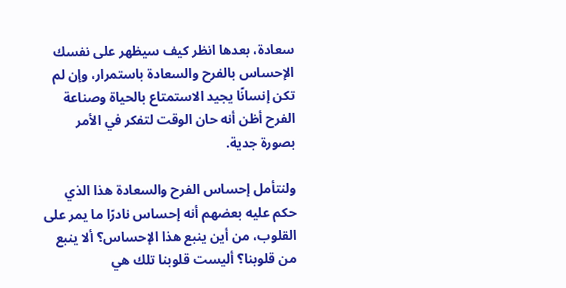سعادة، بعدها انظر كيف سيظهر على نفسك الإحساس بالفرح والسعادة باستمرار، وإن لم تكن إنسانًا يجيد الاستمتاع بالحياة وصناعة الفرح أظن أنه حان الوقت لتفكر في الأمر بصورة جدية.

ولنتأمل إحساس الفرح والسعادة هذا الذي حكم عليه بعضهم أنه إحساس نادرًا ما يمر على القلوب، من أين ينبع هذا الإحساس؟ ألا ينبع من قلوبنا؟ أليست قلوبنا تلك هي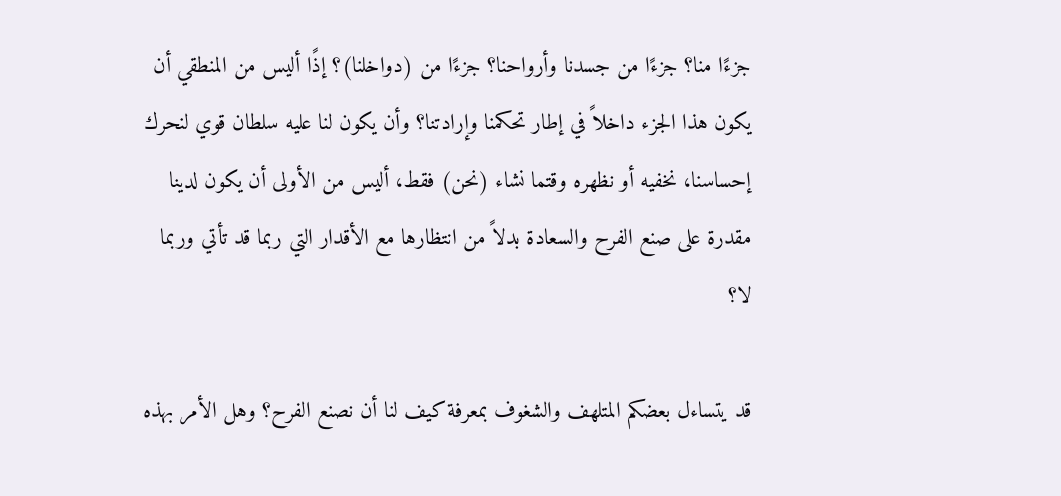جزءًا منا؟ جزءًا من جسدنا وأرواحنا؟ جزءًا من (دواخلنا)؟ إذًا أليس من المنطقي أن يكون هذا الجزء داخلاً في إطار تحكمنا وإرادتنا؟ وأن يكون لنا عليه سلطان قوي لنحرك إحساسنا، نخفيه أو نظهره وقتما نشاء (نحن) فقط، أليس من الأولى أن يكون لدينا مقدرة على صنع الفرح والسعادة بدلاً من انتظارها مع الأقدار التي ربما قد تأتي وربما لا؟

قد يتساءل بعضكم المتلهف والشغوف بمعرفة كيف لنا أن نصنع الفرح؟ وهل الأمر بهذه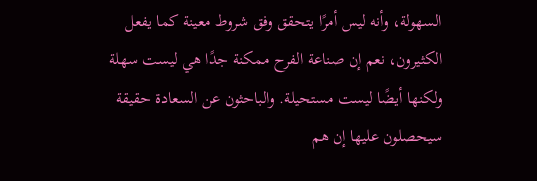السهولة، وأنه ليس أمرًا يتحقق وفق شروط معينة كما يفعل الكثيرون، نعم إن صناعة الفرح ممكنة جدًا هي ليست سهلة ولكنها أيضًا ليست مستحيلة. والباحثون عن السعادة حقيقة سيحصلون عليها إن هم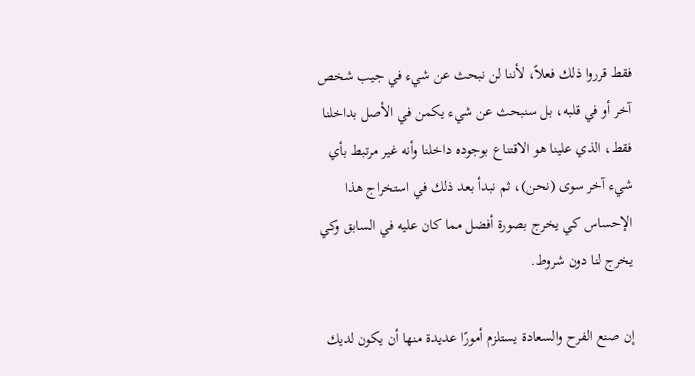فقط قرروا ذلك فعلاً، لأننا لن نبحث عن شيء في جيب شخص آخر أو في قلبه، بل سنبحث عن شيء يكمن في الأصل بداخلنا فقط، الذي علينا هو الاقتناع بوجوده داخلنا وأنه غير مرتبط بأي شيء آخر سوى (نحن)، ثم نبدأ بعد ذلك في استخراج هذا الإحساس كي يخرج بصورة أفضل مما كان عليه في السابق وكي يخرج لنا دون شروط.

إن صنع الفرح والسعادة يستلزم أمورًا عديدة منها أن يكون لديك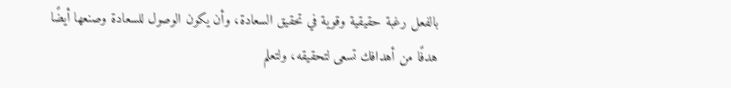بالفعل رغبة حقيقية وقوية في تحقيق السعادة، وأن يكون الوصول للسعادة وصنعها أيضًا هدفًا من أهدافك تسعى لتحقيقه، ولتعلم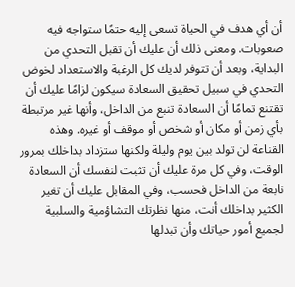أن أي هدف في الحياة تسعى إليه حتمًا ستواجه فيه صعوبات. ومعنى ذلك أن عليك أن تقبل التحدي من البداية، وبعد أن تتوفر لديك كل الرغبة والاستعداد لخوض التحدي في سبيل تحقيق السعادة سيكون لزامًا عليك أن تقتنع تمامًا أن السعادة تنبع من الداخل، وأنها غير مرتبطة بأي زمن أو مكان أو شخص أو موقف أو غيره. وهذه القناعة لن تولد بين يوم وليلة ولكنها ستزداد بداخلك بمرور الوقت، وفي كل مرة عليك أن تثبت لنفسك أن السعادة نابعة من الداخل فحسب، وفي المقابل عليك أن تغير الكثير بداخلك أنت، منها نظرتك التشاؤمية والسلبية لجميع أمور حياتك وأن تبدلها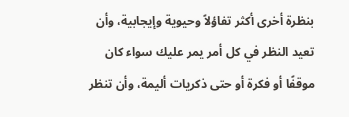بنظرة أخرى أكثر تفاؤلاً وحيوية وإيجابية، وأن تعيد النظر في كل أمر يمر عليك سواء كان موقفًا أو فكرة أو حتى ذكريات أليمة، وأن تنظر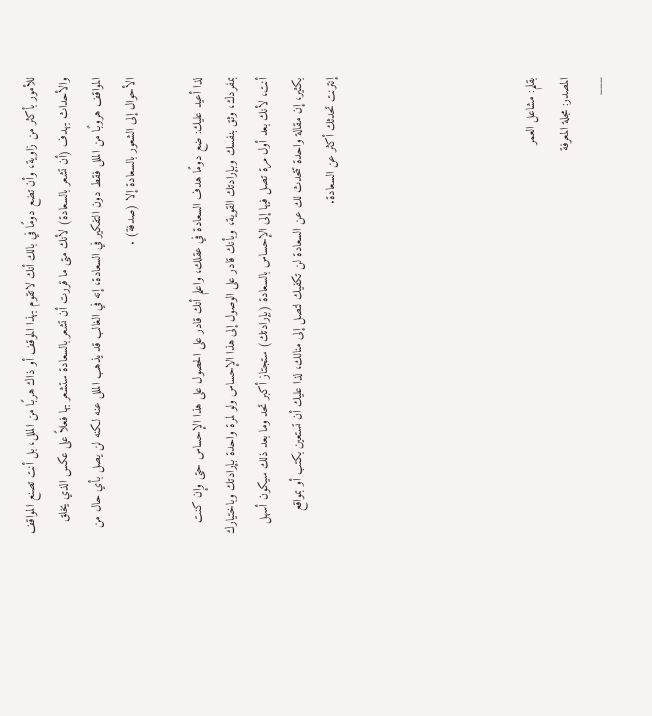للأمور بأكثر من زاوية، وأن تضع دومًا في بالك أنك لاتقوم بهذا الموقف أو ذاك هربًا من الملل، بل أنت تصنع المواقف والأحداث بهدف (أن تشعر بالسعادة) لأنك متى ما قررت أن تشعر بالسعادة ستشعر بها فعلاً على عكس الذي يخلق المواقف هروبًا من الملل فقط دون التفكير في السعادة، إنه في الغالب قد يذهب الملل عنه لكنه لن يصل بأي حال من الأحوال إلى الشعور بالسعادة إلا (صدفة) .

لذا أعيد عليك: ضع دومًا هدف السعادة في عقلك، واعلم أنك قادر على الحصول على هذا الإحساس حتى وإن كنت بمفردك، وثق بنفسك وبإرادتك القوية، وبأنك قادر على الوصول إلى هذا الإحساس ولو لمرة واحدة بإرادتك وباختيارك أنت، لأنك بعد أول مرة تصل فيها إلى الإحساس بالسعادة (بإرادتك) ستجتاز أكبر تحد وما بعد ذلك سيكون أسهل بكثير، إن مقالة واحدة تتحدث لك عن السعادة لن تكفيك لتصل إلى منالك، لذا عليك أن تستعين بكتب أو بمواقع إنترنت تحدثك أكثر عن السعادة.





بقلم: مشاعل العمر
المصدر: مجلة المعرفة
___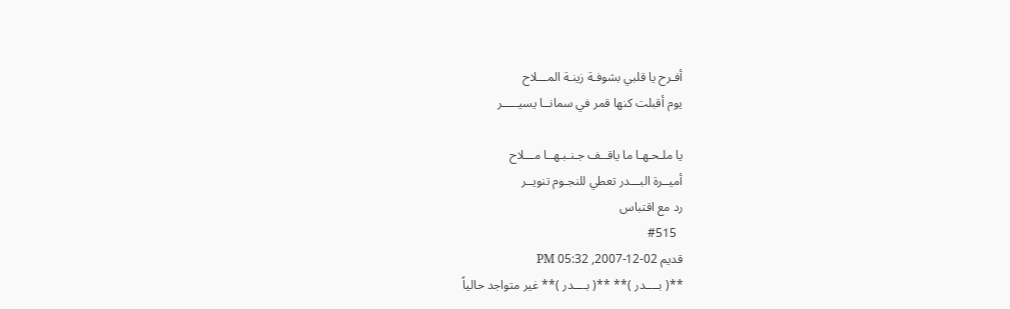أفـرح يا قلبي بشوفـة زينـة المـــلاح
يوم أقبلت كنها قمر في سمانــا يسيـــــر

يا ملـحـهـا ما ياقــف جـنـبـهــا مـــلاح
أميــرة البـــدر تعطي للنجـوم تنويــر
رد مع اقتباس
  #515
قديم 02-12-2007, 05:32 PM
**( بــــدر )** **( بــــدر )** غير متواجد حالياً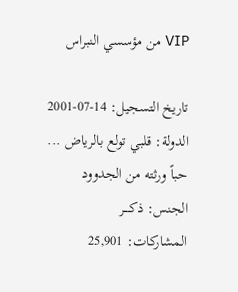VIP من مؤسسي النبراس

تاريخ التسجيل: 14-07-2001
الدولة: قلبي تولع بالرياض ... حباً ورثته من الجدوود
الجنس: ذكــــر
المشاركات: 25,901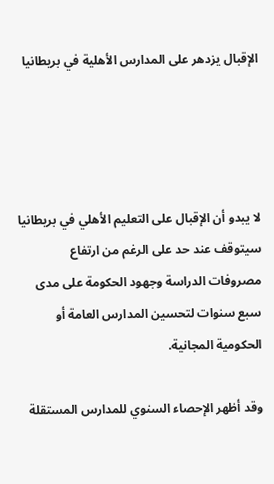الإقبال يزدهر على المدارس الأهلية في بريطانيا




لا يبدو أن الإقبال على التعليم الأهلي في بريطانيا سيتوقف عند حد على الرغم من ارتفاع مصروفات الدراسة وجهود الحكومة على مدى سبع سنوات لتحسين المدارس العامة أو الحكومية المجانية.

وقد أظهر الإحصاء السنوي للمدارس المستقلة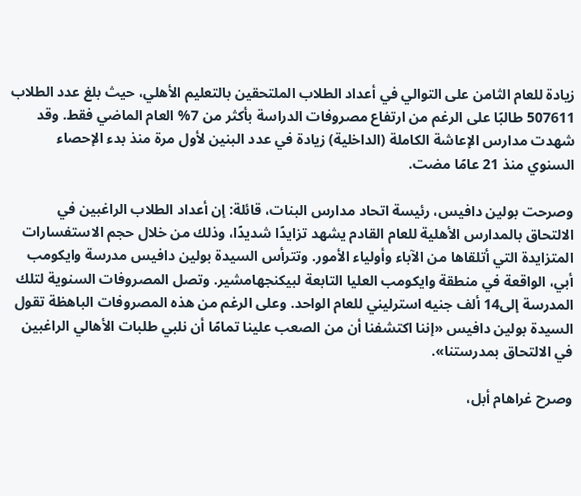زيادة للعام الثامن على التوالي في أعداد الطلاب الملتحقين بالتعليم الأهلي، حيث بلغ عدد الطلاب 507611 طالبًا على الرغم من ارتفاع مصروفات الدراسة بأكثر من 7% العام الماضي فقط. وقد شهدت مدارس الإعاشة الكاملة (الداخلية) زيادة في عدد البنين لأول مرة منذ بدء الإحصاء السنوي منذ 21 عامًا مضت.

وصرحت بولين دافيس، رئيسة اتحاد مدارس البنات، قائلة: إن أعداد الطلاب الراغبين في الالتحاق بالمدارس الأهلية للعام القادم يشهد تزايدًا شديدًا، وذلك من خلال حجم الاستفسارات المتزايدة التي أتلقاها من الآباء وأولياء الأمور. وتترأس السيدة بولين دافيس مدرسة وايكومب أبي، الواقعة في منطقة وايكومب العليا التابعة لبيكنجهامشير. وتصل المصروفات السنوية لتلك المدرسة إلى14 ألف جنيه استرليني للعام الواحد. وعلى الرغم من هذه المصروفات الباهظة تقول السيدة بولين دافيس «إننا اكتشفنا أن من الصعب علينا تمامًا أن نلبي طلبات الأهالي الراغبين في الالتحاق بمدرستنا».

وصرح غراهام أبل،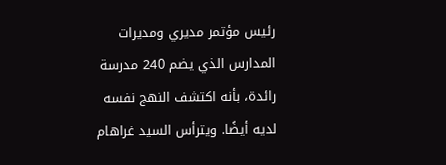رئيس مؤتمر مديري ومديرات المدارس الذي يضم 240 مدرسة رائدة، بأنه اكتشف النهج نفسه لديه أيضًا. ويترأس السيد غراهام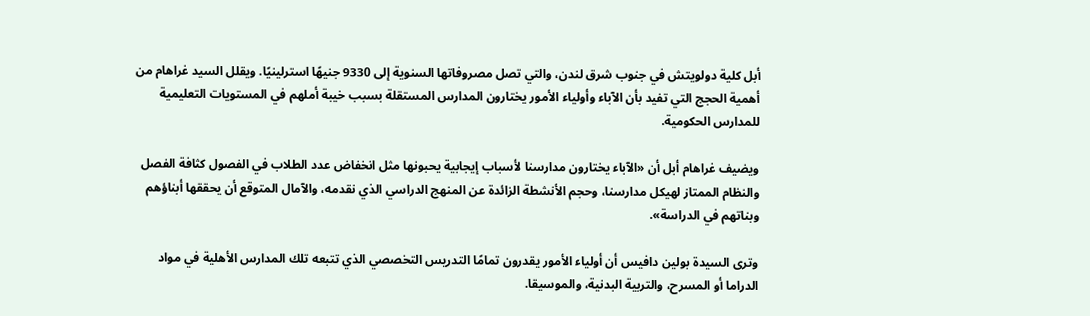أبل كلية دولويتش في جنوب شرق لندن، والتي تصل مصروفاتها السنوية إلى 9330 جنيهًا استرلينيًا. ويقلل السيد غراهام من أهمية الحجج التي تفيد بأن الآباء وأولياء الأمور يختارون المدارس المستقلة بسبب خيبة أملهم في المستويات التعليمية للمدارس الحكومية.

ويضيف غراهام أبل أن «الآباء يختارون مدارسنا لأسباب إيجابية يحبونها مثل انخفاض عدد الطلاب في الفصول كثافة الفصل والنظام الممتاز لهيكل مدارسنا، وحجم الأنشطة الزائدة عن المنهج الدراسي الذي نقدمه، والآمال المتوقع أن يحققها أبناؤهم وبناتهم في الدراسة».

وترى السيدة بولين دافيس أن أولياء الأمور يقدرون تمامًا التدريس التخصصي الذي تتبعه تلك المدارس الأهلية في مواد الدراما أو المسرح، والتربية البدنية، والموسيقا.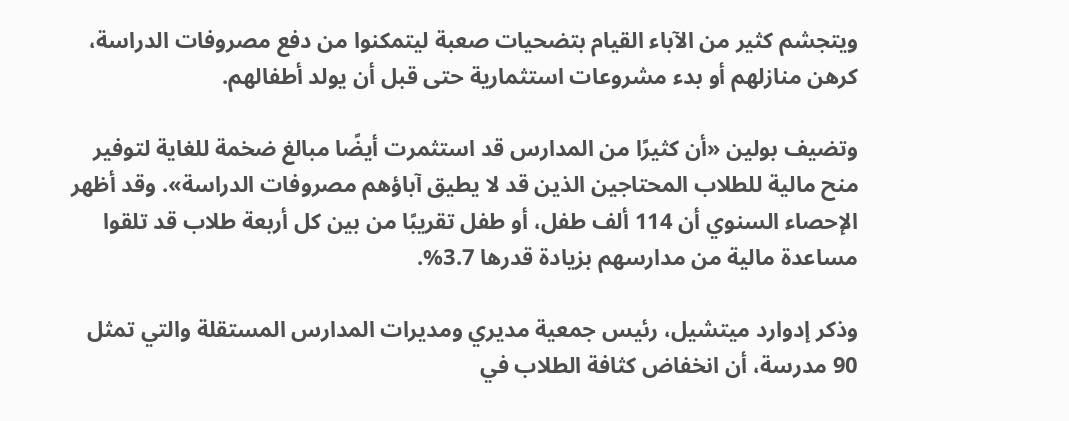ويتجشم كثير من الآباء القيام بتضحيات صعبة ليتمكنوا من دفع مصروفات الدراسة، كرهن منازلهم أو بدء مشروعات استثمارية حتى قبل أن يولد أطفالهم.

وتضيف بولين «أن كثيرًا من المدارس قد استثمرت أيضًا مبالغ ضخمة للغاية لتوفير منح مالية للطلاب المحتاجين الذين قد لا يطيق آباؤهم مصروفات الدراسة». وقد أظهر الإحصاء السنوي أن 114 ألف طفل، أو طفل تقريبًا من بين كل أربعة طلاب قد تلقوا مساعدة مالية من مدارسهم بزيادة قدرها 3.7%.

وذكر إدوارد ميتشيل، رئيس جمعية مديري ومديرات المدارس المستقلة والتي تمثل 90 مدرسة، أن انخفاض كثافة الطلاب في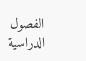الفصول الدراسية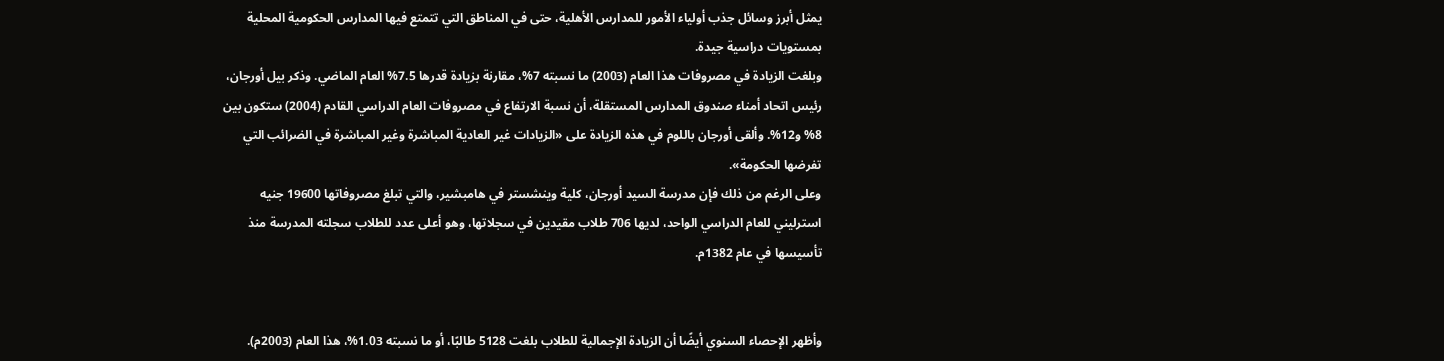يمثل أبرز وسائل جذب أولياء الأمور للمدارس الأهلية، حتى في المناطق التي تتمتع فيها المدارس الحكومية المحلية بمستويات دراسية جيدة.
وبلغت الزيادة في مصروفات هذا العام (2003) ما نسبته 7%، مقارنة بزيادة قدرها 7.5% العام الماضي. وذكر بيل أورجان، رئيس اتحاد أمناء صندوق المدارس المستقلة، أن نسبة الارتفاع في مصروفات العام الدراسي القادم (2004) ستكون بين 8% و12%. وألقى أورجان باللوم في هذه الزيادة على «الزيادات غير العادية المباشرة وغير المباشرة في الضرائب التي تفرضها الحكومة».
وعلى الرغم من ذلك فإن مدرسة السيد أورجان، كلية وينشستر في هامبشير، والتي تبلغ مصروفاتها 19600 جنيه استرليني للعام الدراسي الواحد، لديها 706 طلاب مقيدين في سجلاتها، وهو أعلى عدد للطلاب سجلته المدرسة منذ تأسيسها في عام 1382م.


وأظهر الإحصاء السنوي أيضًا أن الزيادة الإجمالية للطلاب بلغت 5128 طالبًا، أو ما نسبته 1.03%، هذا العام (2003م).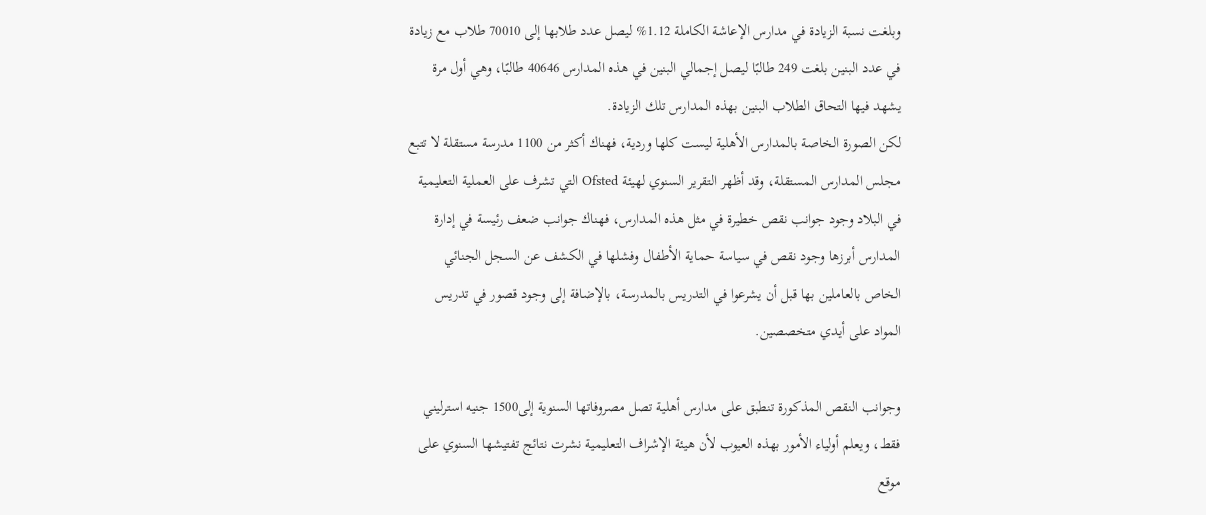وبلغت نسبة الزيادة في مدارس الإعاشة الكاملة 1.12% ليصل عدد طلابها إلى 70010 طلاب مع زيادة في عدد البنين بلغت 249 طالبًا ليصل إجمالي البنين في هذه المدارس 40646 طالبًا، وهي أول مرة يشهد فيها التحاق الطلاب البنين بهذه المدارس تلك الزيادة.
لكن الصورة الخاصة بالمدارس الأهلية ليست كلها وردية، فهناك أكثر من 1100 مدرسة مستقلة لا تتبع مجلس المدارس المستقلة، وقد أظهر التقرير السنوي لهيئة Ofsted التي تشرف على العملية التعليمية في البلاد وجود جوانب نقص خطيرة في مثل هذه المدارس، فهناك جوانب ضعف رئيسة في إدارة المدارس أبرزها وجود نقص في سياسة حماية الأطفال وفشلها في الكشف عن السجل الجنائي الخاص بالعاملين بها قبل أن يشرعوا في التدريس بالمدرسة، بالإضافة إلى وجود قصور في تدريس المواد على أيدي متخصصين.

وجوانب النقص المذكورة تنطبق على مدارس أهلية تصل مصروفاتها السنوية إلى1500 جنيه استرليني فقط، ويعلم أولياء الأمور بهذه العيوب لأن هيئة الإشراف التعليمية نشرت نتائج تفتيشها السنوي على موقع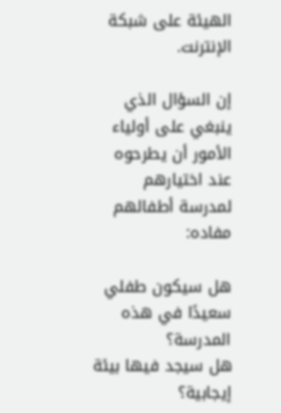الهيئة على شبكة الإنترنت.

إن السؤال الذي ينبغي على أولياء الأمور أن يطرحوه عند اختيارهم لمدرسة أطفالهم مفاده:

هل سيكون طفلي سعيدًا في هذه المدرسة؟
هل سيجد فيها بيئة إيجابية؟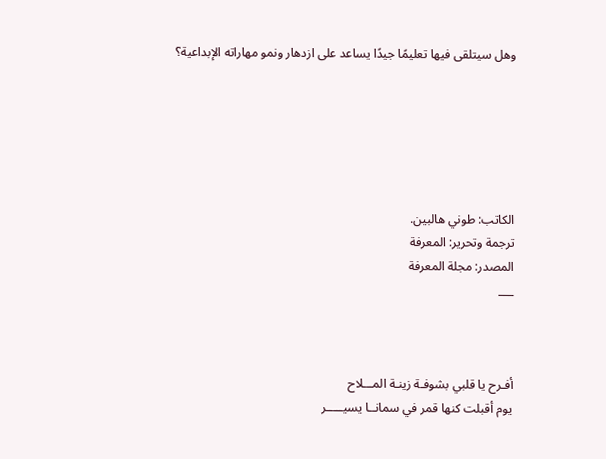وهل سيتلقى فيها تعليمًا جيدًا يساعد على ازدهار ونمو مهاراته الإبداعية؟






الكاتب: طوني هالبين.
ترجمة وتحرير: المعرفة
المصدر: مجلة المعرفة
___



أفـرح يا قلبي بشوفـة زينـة المـــلاح
يوم أقبلت كنها قمر في سمانــا يسيـــــر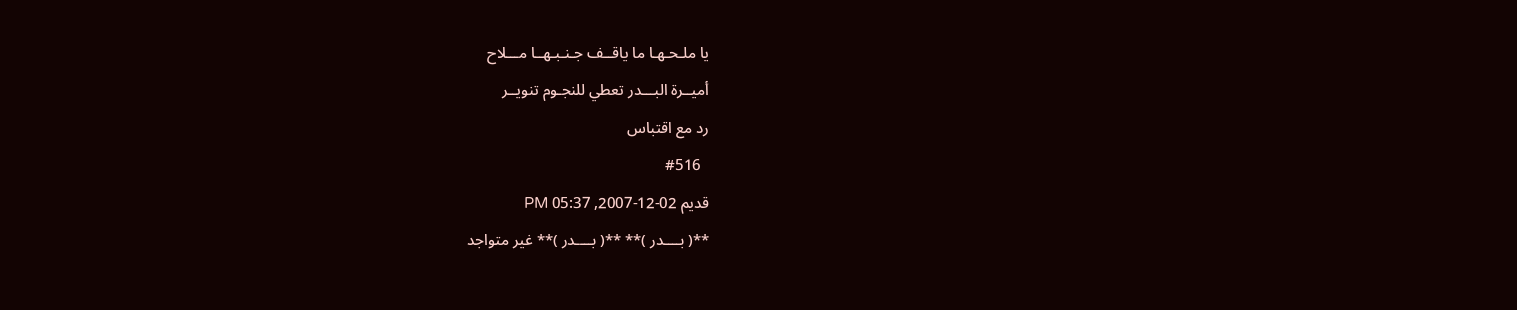يا ملـحـهـا ما ياقــف جـنـبـهــا مـــلاح
أميــرة البـــدر تعطي للنجـوم تنويــر
رد مع اقتباس
  #516
قديم 02-12-2007, 05:37 PM
**( بــــدر )** **( بــــدر )** غير متواجد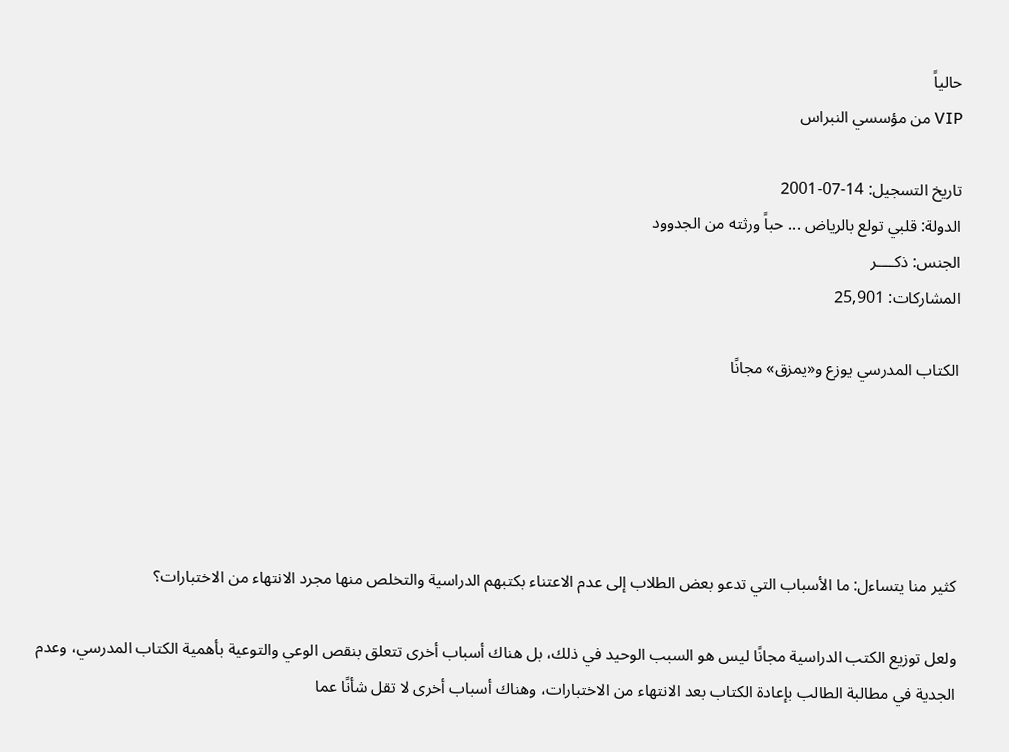حالياً
VIP من مؤسسي النبراس

تاريخ التسجيل: 14-07-2001
الدولة: قلبي تولع بالرياض ... حباً ورثته من الجدوود
الجنس: ذكــــر
المشاركات: 25,901

الكتاب المدرسي يوزع و«يمزق» مجانًا





كثير منا يتساءل: ما الأسباب التي تدعو بعض الطلاب إلى عدم الاعتناء بكتبهم الدراسية والتخلص منها مجرد الانتهاء من الاختبارات؟

ولعل توزيع الكتب الدراسية مجانًا ليس هو السبب الوحيد في ذلك، بل هناك أسباب أخرى تتعلق بنقص الوعي والتوعية بأهمية الكتاب المدرسي، وعدم الجدية في مطالبة الطالب بإعادة الكتاب بعد الانتهاء من الاختبارات، وهناك أسباب أخرى لا تقل شأنًا عما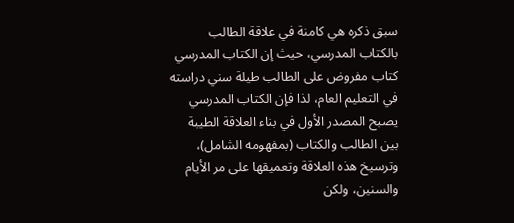سبق ذكره هي كامنة في علاقة الطالب بالكتاب المدرسي، حيث إن الكتاب المدرسي كتاب مفروض على الطالب طيلة سني دراسته في التعليم العام، لذا فإن الكتاب المدرسي يصبح المصدر الأول في بناء العلاقة الطيبة بين الطالب والكتاب (بمفهومه الشامل)، وترسيخ هذه العلاقة وتعميقها على مر الأيام والسنين، ولكن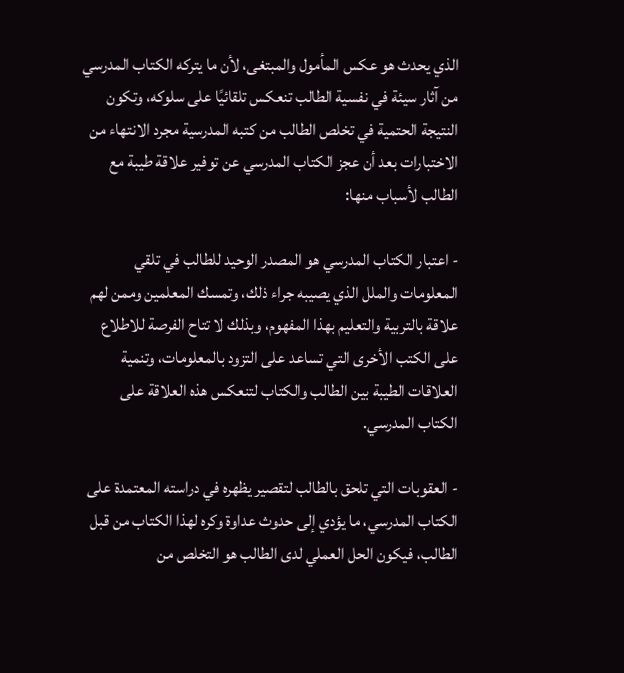الذي يحدث هو عكس المأمول والمبتغى، لأن ما يتركه الكتاب المدرسي من آثار سيئة في نفسية الطالب تنعكس تلقائيًا على سلوكه، وتكون النتيجة الحتمية في تخلص الطالب من كتبه المدرسية مجرد الانتهاء من الاختبارات بعد أن عجز الكتاب المدرسي عن توفير علاقة طيبة مع الطالب لأسباب منها:

- اعتبار الكتاب المدرسي هو المصدر الوحيد للطالب في تلقي المعلومات والملل الذي يصيبه جراء ذلك، وتمسك المعلمين وممن لهم علاقة بالتربية والتعليم بهذا المفهوم، وبذلك لا تتاح الفرصة للاطلاع على الكتب الأخرى التي تساعد على التزود بالمعلومات، وتنمية العلاقات الطيبة بين الطالب والكتاب لتنعكس هذه العلاقة على الكتاب المدرسي.

- العقوبات التي تلحق بالطالب لتقصير يظهره في دراسته المعتمدة على الكتاب المدرسي، ما يؤدي إلى حدوث عداوة وكره لهذا الكتاب من قبل الطالب، فيكون الحل العملي لدى الطالب هو التخلص من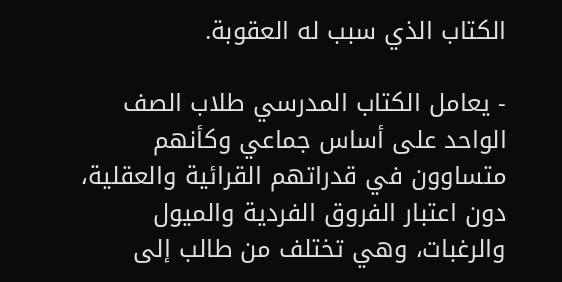الكتاب الذي سبب له العقوبة.

- يعامل الكتاب المدرسي طلاب الصف الواحد على أساس جماعي وكأنهم متساوون في قدراتهم القرائية والعقلية، دون اعتبار الفروق الفردية والميول والرغبات، وهي تختلف من طالب إلى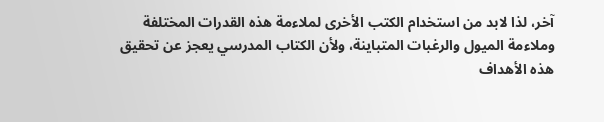آخر، لذا لابد من استخدام الكتب الأخرى لملاءمة هذه القدرات المختلفة وملاءمة الميول والرغبات المتباينة، ولأن الكتاب المدرسي يعجز عن تحقيق هذه الأهداف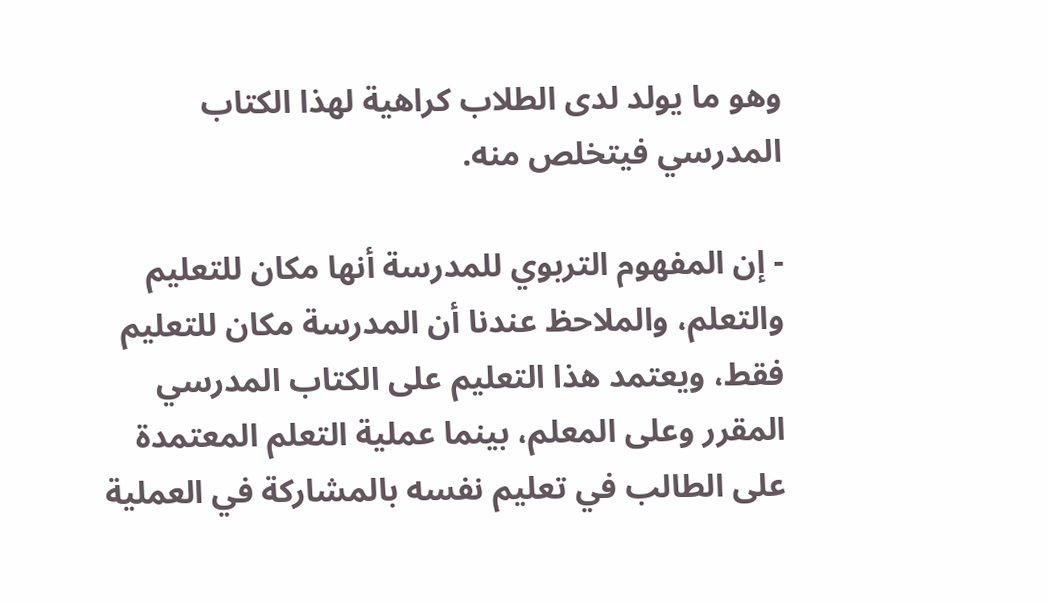وهو ما يولد لدى الطلاب كراهية لهذا الكتاب المدرسي فيتخلص منه.

- إن المفهوم التربوي للمدرسة أنها مكان للتعليم والتعلم، والملاحظ عندنا أن المدرسة مكان للتعليم فقط، ويعتمد هذا التعليم على الكتاب المدرسي المقرر وعلى المعلم، بينما عملية التعلم المعتمدة على الطالب في تعليم نفسه بالمشاركة في العملية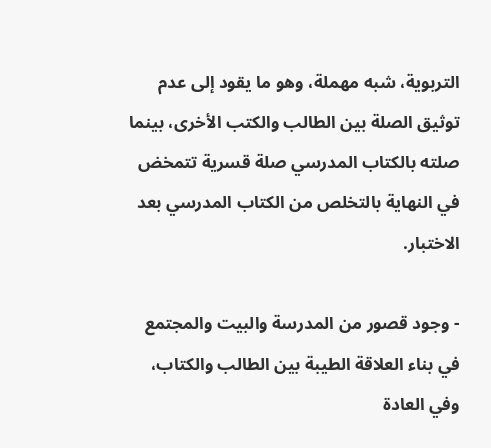التربوية، شبه مهملة، وهو ما يقود إلى عدم توثيق الصلة بين الطالب والكتب الأخرى، بينما صلته بالكتاب المدرسي صلة قسرية تتمخض في النهاية بالتخلص من الكتاب المدرسي بعد الاختبار.

- وجود قصور من المدرسة والبيت والمجتمع في بناء العلاقة الطيبة بين الطالب والكتاب، وفي العادة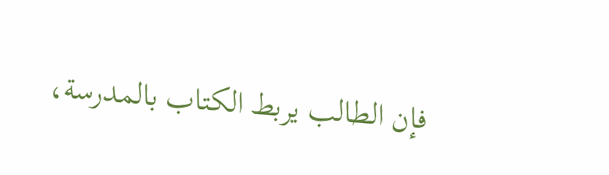فإن الطالب يربط الكتاب بالمدرسة،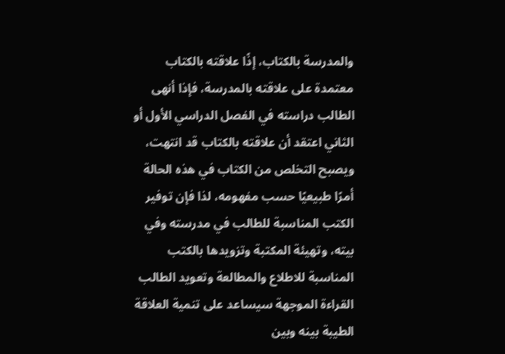والمدرسة بالكتاب، إذًا علاقته بالكتاب معتمدة على علاقته بالمدرسة، فإذا أنهى الطالب دراسته في الفصل الدراسي الأول أو الثاني اعتقد أن علاقته بالكتاب قد انتهت، ويصبح التخلص من الكتاب في هذه الحالة أمرًا طبيعيًا حسب مفهومه، لذا فإن توفير الكتب المناسبة للطالب في مدرسته وفي بيته، وتهيئة المكتبة وتزويدها بالكتب المناسبة للاطلاع والمطالعة وتعويد الطالب القراءة الموجهة سيساعد على تنمية العلاقة الطيبة بينه وبين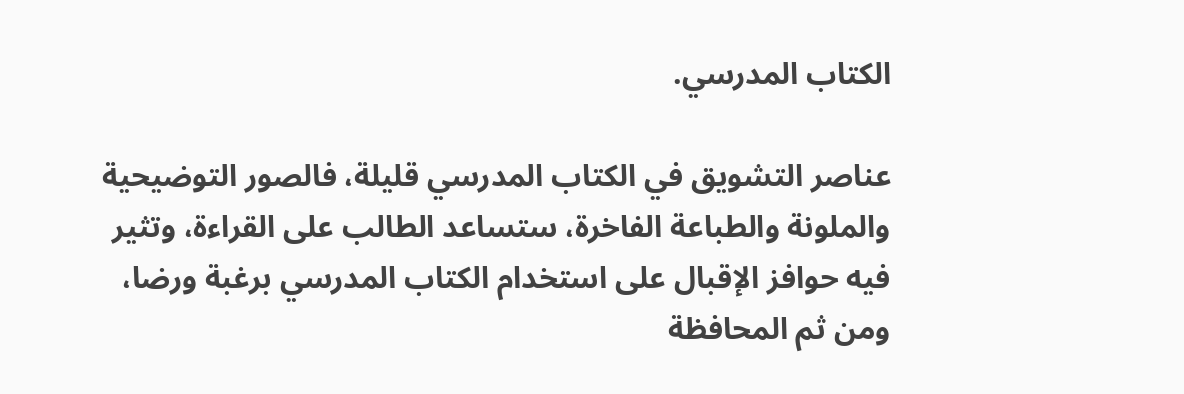الكتاب المدرسي.

عناصر التشويق في الكتاب المدرسي قليلة، فالصور التوضيحية والملونة والطباعة الفاخرة، ستساعد الطالب على القراءة، وتثير فيه حوافز الإقبال على استخدام الكتاب المدرسي برغبة ورضا، ومن ثم المحافظة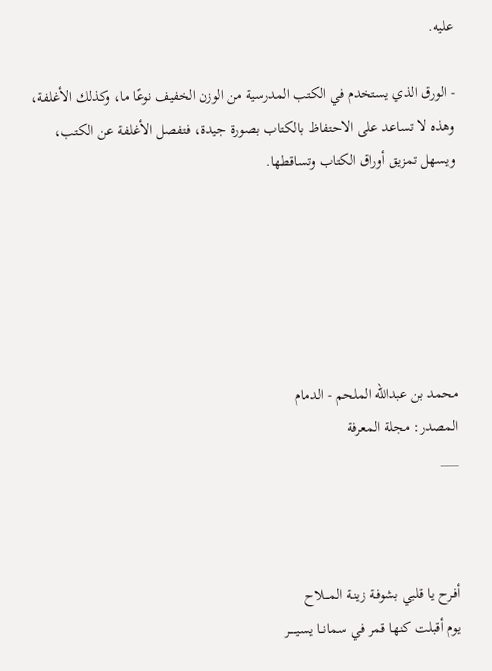عليه.

- الورق الذي يستخدم في الكتب المدرسية من الوزن الخفيف نوعًا ما، وكذلك الأغلفة، وهذه لا تساعد على الاحتفاظ بالكتاب بصورة جيدة، فتفصل الأغلفة عن الكتب، ويسهل تمزيق أوراق الكتاب وتساقطها.






محمد بن عبدالله الملحم - الدمام
المصدر: مجلة المعرفة
___



أفـرح يا قلبي بشوفـة زينـة المـــلاح
يوم أقبلت كنها قمر في سمانــا يسيـــــر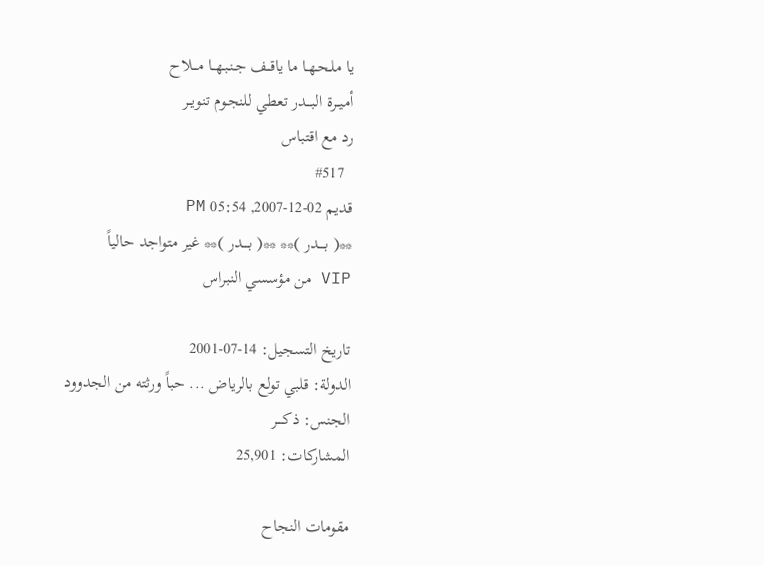يا ملـحـهـا ما ياقــف جـنـبـهــا مـــلاح
أميــرة البـــدر تعطي للنجـوم تنويــر
رد مع اقتباس
  #517
قديم 02-12-2007, 05:54 PM
**( بــــدر )** **( بــــدر )** غير متواجد حالياً
VIP من مؤسسي النبراس

تاريخ التسجيل: 14-07-2001
الدولة: قلبي تولع بالرياض ... حباً ورثته من الجدوود
الجنس: ذكــــر
المشاركات: 25,901

مقومات النجاح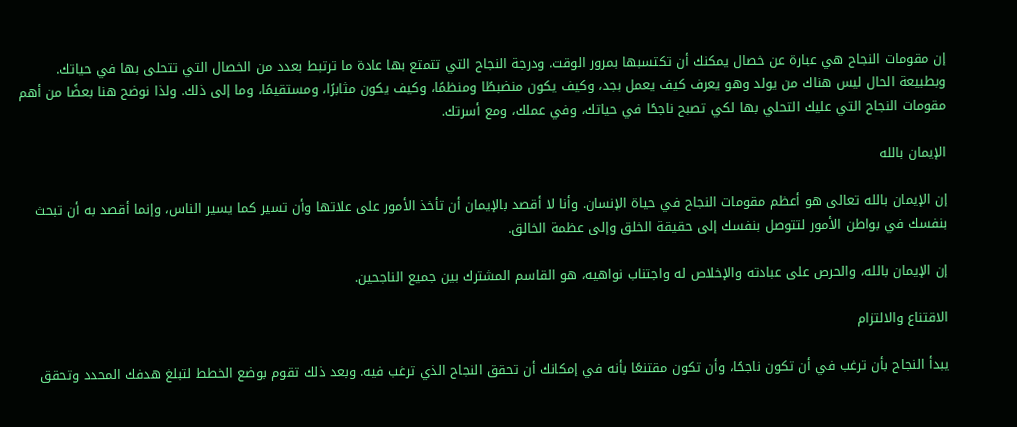إن مقومات النجاح هي عبارة عن خصال يمكنك أن تكتسبها بمرور الوقت. ودرجة النجاح التي تتمتع بها عادة ما ترتبط بعدد من الخصال التي تتحلى بها في حياتك. وبطبيعة الحال ليس هناك من يولد وهو يعرف كيف يعمل بجد، وكيف يكون منضبطًا ومنظمًا، وكيف يكون مثابرًا، ومستقيمًا، وما إلى ذلك. ولذا نوضح هنا بعضًا من أهم مقومات النجاح التي عليك التحلي بها لكي تصبح ناجحًا في حياتك، وفي عملك، ومع أسرتك.

الإيمان بالله

إن الإيمان بالله تعالى هو أعظم مقومات النجاح في حياة الإنسان. وأنا لا أقصد بالإيمان أن تأخذ الأمور على علاتها وأن تسير كما يسير الناس، وإنما أقصد به أن تبحث بنفسك في بواطن الأمور لتتوصل بنفسك إلى حقيقة الخلق وإلى عظمة الخالق.

إن الإيمان بالله، والحرص على عبادته والإخلاص له واجتناب نواهيه، هو القاسم المشترك بين جميع الناجحين.

الاقتناع والالتزام

يبدأ النجاح بأن ترغب في أن تكون ناجحًا، وأن تكون مقتنعًا بأنه في إمكانك أن تحقق النجاح الذي ترغب فيه. وبعد ذلك تقوم بوضع الخطط لتبلغ هدفك المحدد وتحقق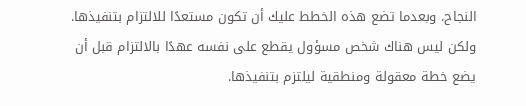النجاح. وبعدما تضع هذه الخطط عليك أن تكون مستعدًا للالتزام بتنفيذها. ولكن ليس هناك شخص مسؤول يقطع على نفسه عهدًا بالالتزام قبل أن يضع خطة معقولة ومنطقية ليلتزم بتنفيذها.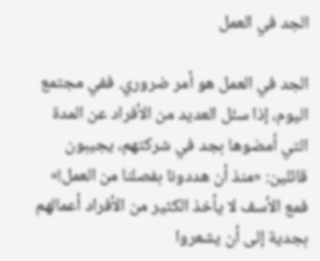الجد في العمل

الجد في العمل هو أمر ضروري. ففي مجتمع اليوم، إذا سئل العديد من الأفراد عن المدة التي أمضوها بجد في شركتهم، يجيبون قائلين: «منذ أن هددونا بفصلنا من العمل!» فمع الأسف لا يأخذ الكثير من الأفراد أعمالهم بجدية إلى أن يشعروا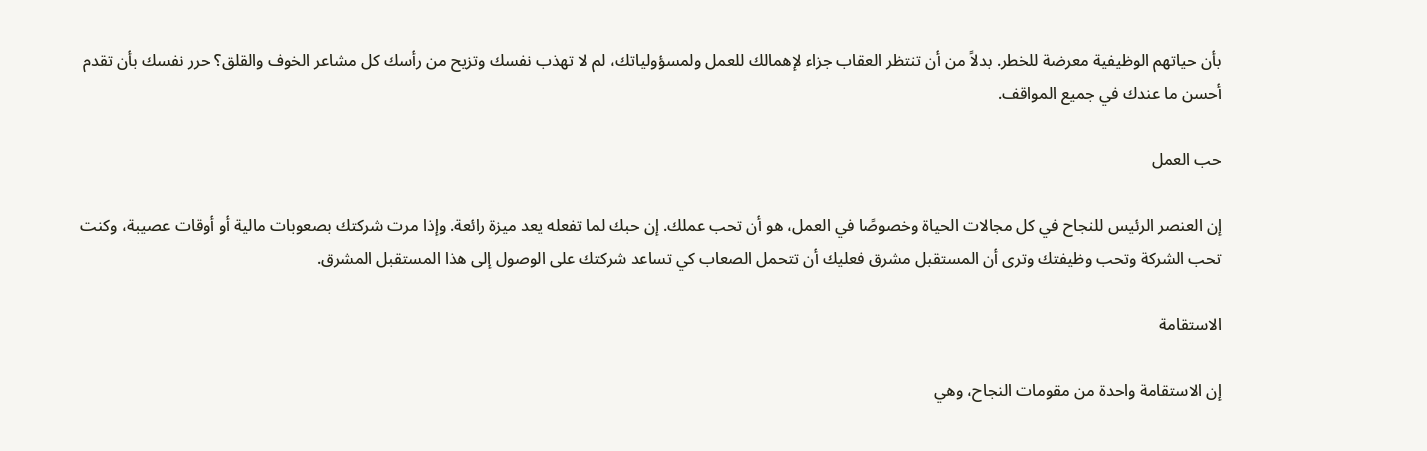بأن حياتهم الوظيفية معرضة للخطر. بدلاً من أن تنتظر العقاب جزاء لإهمالك للعمل ولمسؤولياتك، لم لا تهذب نفسك وتزيح من رأسك كل مشاعر الخوف والقلق؟ حرر نفسك بأن تقدم أحسن ما عندك في جميع المواقف.

حب العمل

إن العنصر الرئيس للنجاح في كل مجالات الحياة وخصوصًا في العمل، هو أن تحب عملك. إن حبك لما تفعله يعد ميزة رائعة. وإذا مرت شركتك بصعوبات مالية أو أوقات عصيبة، وكنت تحب الشركة وتحب وظيفتك وترى أن المستقبل مشرق فعليك أن تتحمل الصعاب كي تساعد شركتك على الوصول إلى هذا المستقبل المشرق.

الاستقامة

إن الاستقامة واحدة من مقومات النجاح، وهي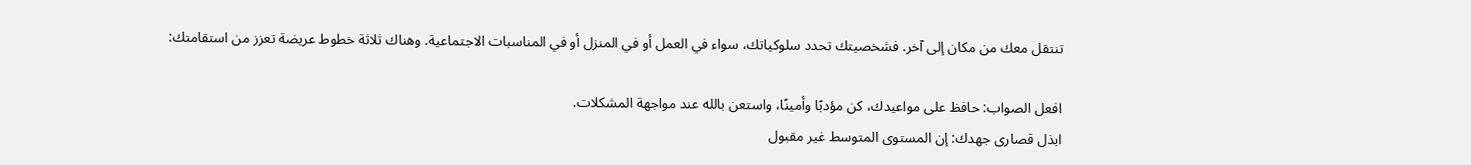تنتقل معك من مكان إلى آخر. فشخصيتك تحدد سلوكياتك، سواء في العمل أو في المنزل أو في المناسبات الاجتماعية. وهناك ثلاثة خطوط عريضة تعزز من استقامتك:

افعل الصواب: حافظ على مواعيدك، كن مؤدبًا وأمينًا، واستعن بالله عند مواجهة المشكلات.
ابذل قصارى جهدك: إن المستوى المتوسط غير مقبول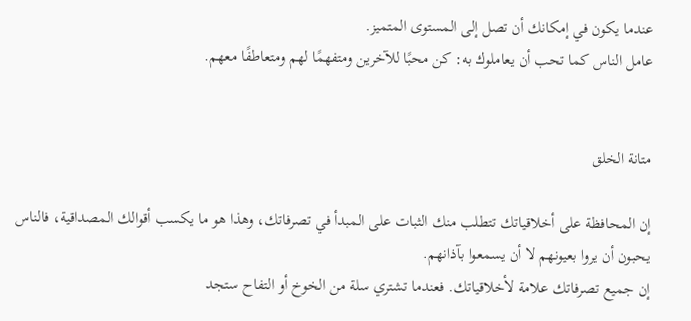عندما يكون في إمكانك أن تصل إلى المستوى المتميز.
عامل الناس كما تحب أن يعاملوك به: كن محبًا للآخرين ومتفهمًا لهم ومتعاطفًا معهم.


متانة الخلق

إن المحافظة على أخلاقياتك تتطلب منك الثبات على المبدأ في تصرفاتك، وهذا هو ما يكسب أقوالك المصداقية، فالناس يحبون أن يروا بعيونهم لا أن يسمعوا بآذانهم.
إن جميع تصرفاتك علامة لأخلاقياتك. فعندما تشتري سلة من الخوخ أو التفاح ستجد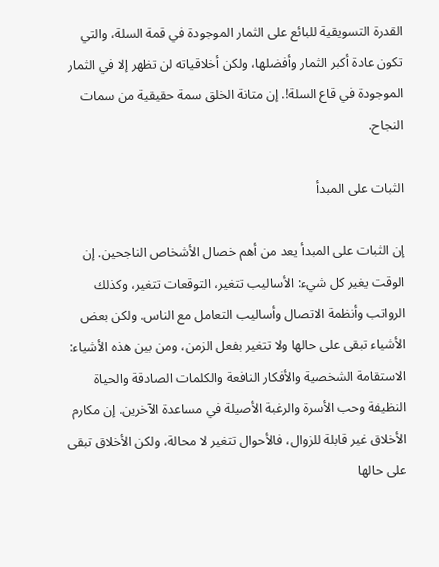القدرة التسويقية للبائع على الثمار الموجودة في قمة السلة، والتي تكون عادة أكبر الثمار وأفضلها، ولكن أخلاقياته لن تظهر إلا في الثمار الموجودة في قاع السلة!. إن متانة الخلق سمة حقيقية من سمات النجاح.

الثبات على المبدأ

إن الثبات على المبدأ يعد من أهم خصال الأشخاص الناجحين. إن الوقت يغير كل شيء: الأساليب تتغير، التوقعات تتغير، وكذلك الرواتب وأنظمة الاتصال وأساليب التعامل مع الناس. ولكن بعض الأشياء تبقى على حالها ولا تتغير بفعل الزمن، ومن بين هذه الأشياء: الاستقامة الشخصية والأفكار النافعة والكلمات الصادقة والحياة النظيفة وحب الأسرة والرغبة الأصيلة في مساعدة الآخرين. إن مكارم الأخلاق غير قابلة للزوال، فالأحوال تتغير لا محالة، ولكن الأخلاق تبقى على حالها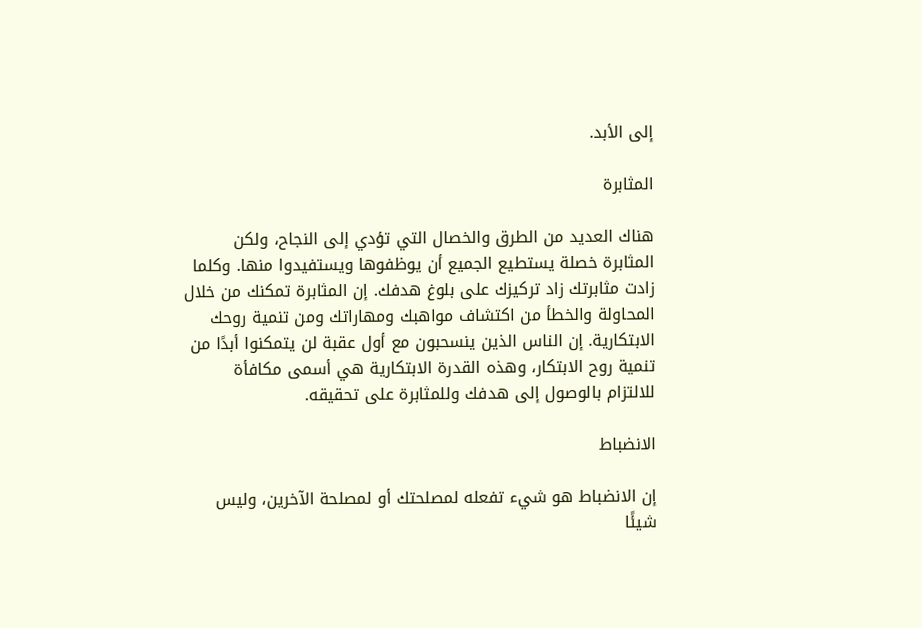إلى الأبد.

المثابرة

هناك العديد من الطرق والخصال التي تؤدي إلى النجاح، ولكن المثابرة خصلة يستطيع الجميع أن يوظفوها ويستفيدوا منها. وكلما زادت مثابرتك زاد تركيزك على بلوغ هدفك. إن المثابرة تمكنك من خلال المحاولة والخطأ من اكتشاف مواهبك ومهاراتك ومن تنمية روحك الابتكارية. إن الناس الذين ينسحبون مع أول عقبة لن يتمكنوا أبدًا من تنمية روح الابتكار، وهذه القدرة الابتكارية هي أسمى مكافأة للالتزام بالوصول إلى هدفك وللمثابرة على تحقيقه.

الانضباط

إن الانضباط هو شيء تفعله لمصلحتك أو لمصلحة الآخرين، وليس شيئًا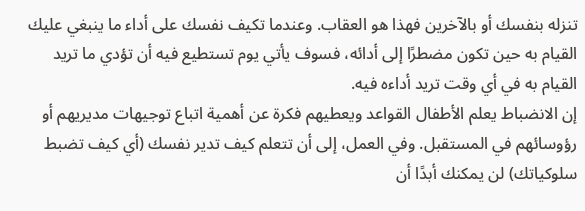تنزله بنفسك أو بالآخرين فهذا هو العقاب. وعندما تكيف نفسك على أداء ما ينبغي عليك القيام به حين تكون مضطرًا إلى أدائه، فسوف يأتي يوم تستطيع فيه أن تؤدي ما تريد القيام به في أي وقت تريد أداءه فيه.
إن الانضباط يعلم الأطفال القواعد ويعطيهم فكرة عن أهمية اتباع توجيهات مديريهم أو رؤوسائهم في المستقبل. وفي العمل، إلى أن تتعلم كيف تدير نفسك (أي كيف تضبط سلوكياتك) لن يمكنك أبدًا أن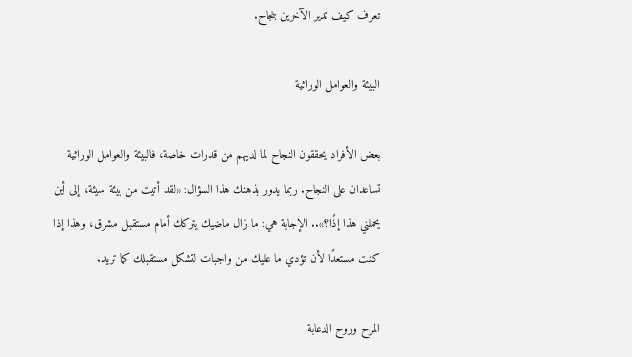تعرف كيف تدير الآخرين بنجاح.

البيئة والعوامل الوراثية

بعض الأفراد يحققون النجاح لما لديهم من قدرات خاصة، فالبيئة والعوامل الوراثية تساعدان على النجاح. ربما يدور بذهنك هذا السؤال: «لقد أتيت من بيئة سيئة، إلى أين يحملني هذا إذًا؟».. الإجابة هي: ما زال ماضيك يتركك أمام مستقبل مشرق، وهذا إذا كنت مستعدًا لأن تؤدي ما عليك من واجبات لتشكل مستقبلك كما تريد.

المرح وروح الدعابة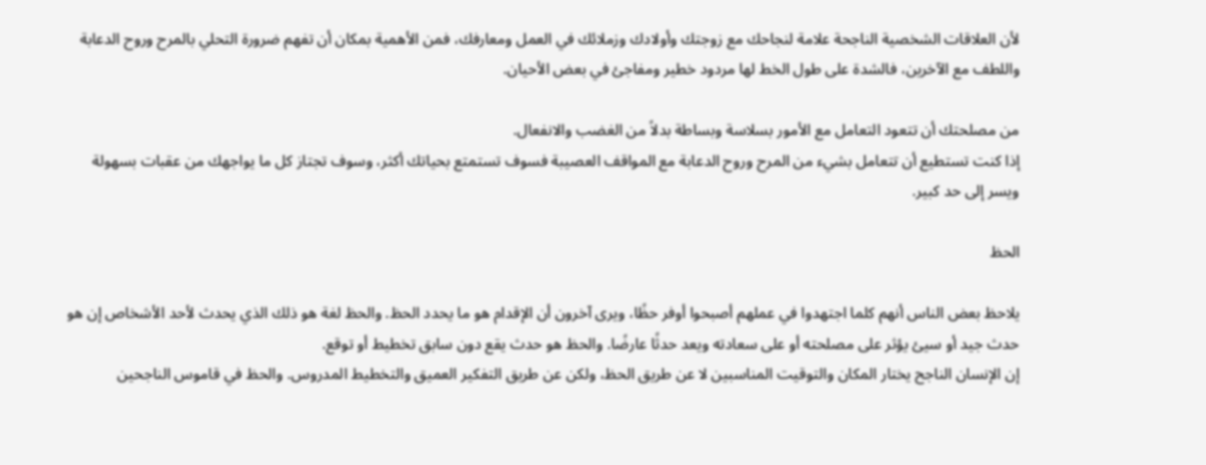لأن العلاقات الشخصية الناجحة علامة لنجاحك مع زوجتك وأولادك وزملائك في العمل ومعارفك، فمن الأهمية بمكان أن تفهم ضرورة التحلي بالمرح وروح الدعابة واللطف مع الآخرين، فالشدة على طول الخط لها مردود خطير ومفاجئ في بعض الأحيان.

من مصلحتك أن تتعود التعامل مع الأمور بسلاسة وبساطة بدلاً من الغضب والانفعال.
إذا كنت تستطيع أن تتعامل بشيء من المرح وروح الدعابة مع المواقف العصيبة فسوف تستمتع بحياتك أكثر، وسوف تجتاز كل ما يواجهك من عقبات بسهولة ويسر إلى حد كبير.

الحظ

يلاحظ بعض الناس أنهم كلما اجتهدوا في عملهم أصبحوا أوفر حظًا، ويرى آخرون أن الإقدام هو ما يحدد الحظ. والحظ لغة هو ذلك الذي يحدث لأحد الأشخاص إن هو حدث جيد أو سيئ يؤثر على مصلحته أو على سعادته ويعد حدثًا عارضًا. والحظ هو حدث يقع دون سابق تخطيط أو توقع.
إن الإنسان الناجح يختار المكان والتوقيت المناسبين لا عن طريق الحظ، ولكن عن طريق التفكير العميق والتخطيط المدروس. والحظ في قاموس الناجحين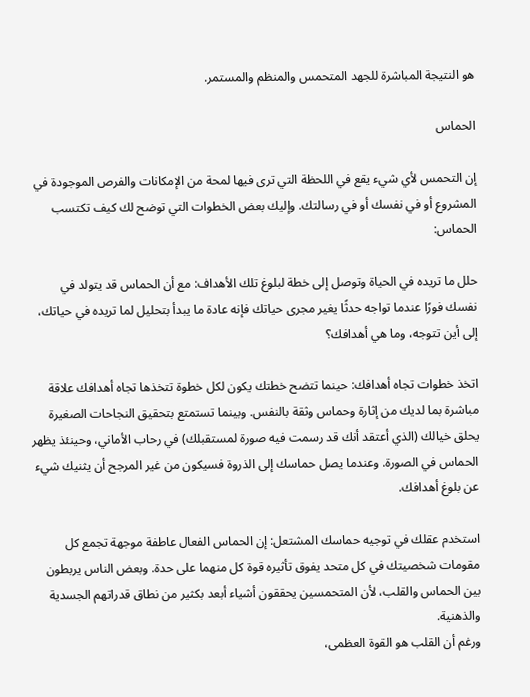هو النتيجة المباشرة للجهد المتحمس والمنظم والمستمر.

الحماس

إن التحمس لأي شيء يقع في اللحظة التي ترى فيها لمحة من الإمكانات والفرص الموجودة في المشروع أو في نفسك أو في رسالتك. وإليك بعض الخطوات التي توضح لك كيف تكتسب الحماس:

حلل ما تريده في الحياة وتوصل إلى خطة لبلوغ تلك الأهداف: مع أن الحماس قد يتولد في نفسك فورًا عندما تواجه حدثًا يغير مجرى حياتك فإنه عادة ما يبدأ بتحليل لما تريده في حياتك، إلى أين تتوجه، وما هي أهدافك؟

اتخذ خطوات تجاه أهدافك: حينما تتضح خطتك يكون لكل خطوة تتخذها تجاه أهدافك علاقة مباشرة بما لديك من إثارة وحماس وثقة بالنفس. وبينما تستمتع بتحقيق النجاحات الصغيرة يحلق خيالك (الذي أعتقد أنك قد رسمت فيه صورة لمستقبلك) في رحاب الأماني، وحينئذ يظهر الحماس في الصورة. وعندما يصل حماسك إلى الذروة فسيكون من غير المرجح أن يثنيك شيء عن بلوغ أهدافك.

استخدم عقلك في توجيه حماسك المشتعل: إن الحماس الفعال عاطفة موجهة تجمع كل مقومات شخصيتك في كل متحد يفوق تأثيره قوة كل منهما على حدة. وبعض الناس يربطون بين الحماس والقلب، لأن المتحمسين يحققون أشياء أبعد بكثير من نطاق قدراتهم الجسدية والذهنية.
ورغم أن القلب هو القوة العظمى،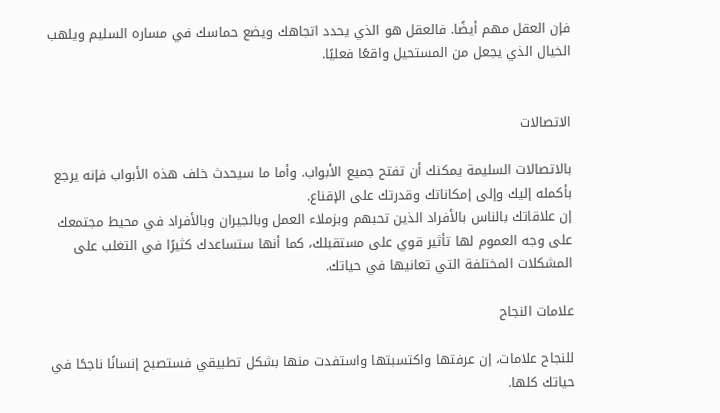فإن العقل مهم أيضًا. فالعقل هو الذي يحدد اتجاهك ويضع حماسك في مساره السليم ويلهب الخيال الذي يجعل من المستحيل واقعًا فعليًا.


الاتصالات

بالاتصالات السليمة يمكنك أن تفتح جميع الأبواب. وأما ما سيحدث خلف هذه الأبواب فإنه يرجع بأكمله إليك وإلى إمكاناتك وقدرتك على الإقناع.
إن علاقاتك بالناس بالأفراد الذين تحبهم وبزملاء العمل وبالجيران وبالأفراد في محيط مجتمعك على وجه العموم لها تأثير قوي على مستقبلك، كما أنها ستساعدك كثيرًا في التغلب على المشكلات المختلفة التي تعانيها في حياتك.

علامات النجاح

للنجاح علامات، إن عرفتها واكتسبتها واستفدت منها بشكل تطبيقي فستصبح إنسانًا ناجحًا في حياتك كلها.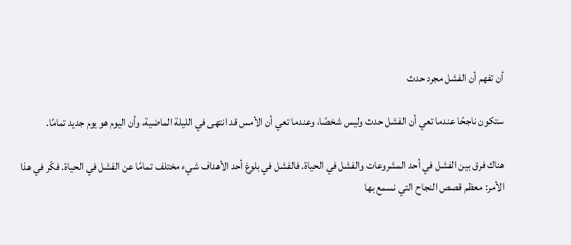أن تفهم أن الفشل مجرد حدث

ستكون ناجحًا عندما تعي أن الفشل حدث وليس شخصًا، وعندما تعي أن الأمس قد انتهى في الليلة الماضية، وأن اليوم هو يوم جديد تمامًا.

هناك فرق بين الفشل في أحد المشروعات والفشل في الحياة. فالفشل في بلوغ أحد الأهداف شيء مختلف تمامًا عن الفشل في الحياة. فكّر في هذا الأمر: معظم قصص النجاح التي نسمع بها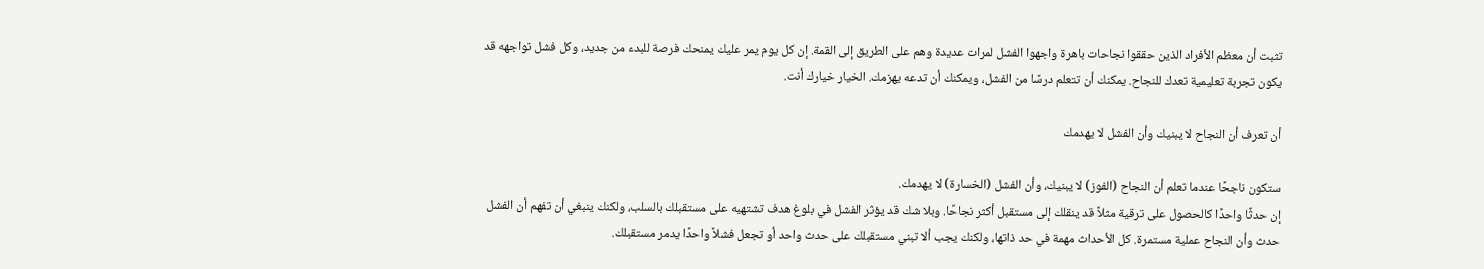تثبت أن معظم الأفراد الذين حققوا نجاحات باهرة واجهوا الفشل لمرات عديدة وهم على الطريق إلى القمة. إن كل يوم يمر عليك يمنحك فرصة للبدء من جديد، وكل فشل تواجهه قد يكون تجربة تعليمية تعدك للنجاح. يمكنك أن تتعلم درسًا من الفشل، ويمكنك أن تدعه يهزمك. الخيار خيارك أنت.

أن تعرف أن النجاح لا يبنيك وأن الفشل لا يهدمك

ستكون ناجحًا عندما تعلم أن النجاح (الفوز) لا يبنيك، وأن الفشل (الخسارة) لا يهدمك.
إن حدثًا واحدًا كالحصول على ترقية مثلاً قد ينقلك إلى مستقبل أكثر نجاحًا. وبلا شك قد يؤثر الفشل في بلوغ هدف تشتهيه على مستقبلك بالسلب، ولكنك ينبغي أن تفهم أن الفشل حدث وأن النجاح عملية مستمرة. كل الأحداث مهمة في حد ذاتها، ولكنك يجب ألا تبني مستقبلك على حدث واحد أو تجعل فشلاً واحدًا يدمر مستقبلك.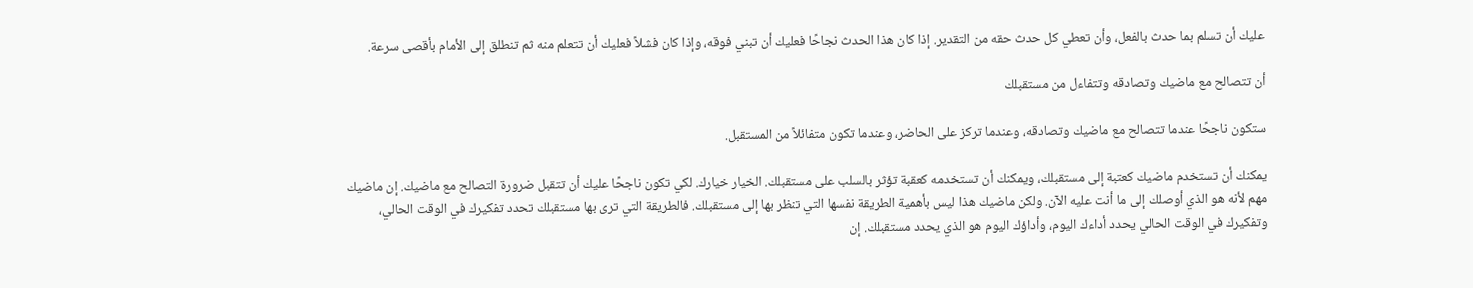عليك أن تسلم بما حدث بالفعل، وأن تعطي كل حدث حقه من التقدير. إذا كان هذا الحدث نجاحًا فعليك أن تبني فوقه، وإذا كان فشلاً فعليك أن تتعلم منه ثم تنطلق إلى الأمام بأقصى سرعة.

أن تتصالح مع ماضيك وتصادقه وتتفاءل من مستقبلك

ستكون ناجحًا عندما تتصالح مع ماضيك وتصادقه، وعندما تركز على الحاضر، وعندما تكون متفائلاً من المستقبل.

يمكنك أن تستخدم ماضيك كعتبة إلى مستقبلك، ويمكنك أن تستخدمه كعقبة تؤثر بالسلب على مستقبلك. الخيار خيارك. لكي تكون ناجحًا عليك أن تتقبل ضرورة التصالح مع ماضيك. إن ماضيك مهم لأنه هو الذي أوصلك إلى ما أنت عليه الآن. ولكن ماضيك هذا ليس بأهمية الطريقة نفسها التي تنظر بها إلى مستقبلك. فالطريقة التي ترى بها مستقبلك تحدد تفكيرك في الوقت الحالي، وتفكيرك في الوقت الحالي يحدد أداءك اليوم، وأداؤك اليوم هو الذي يحدد مستقبلك. إن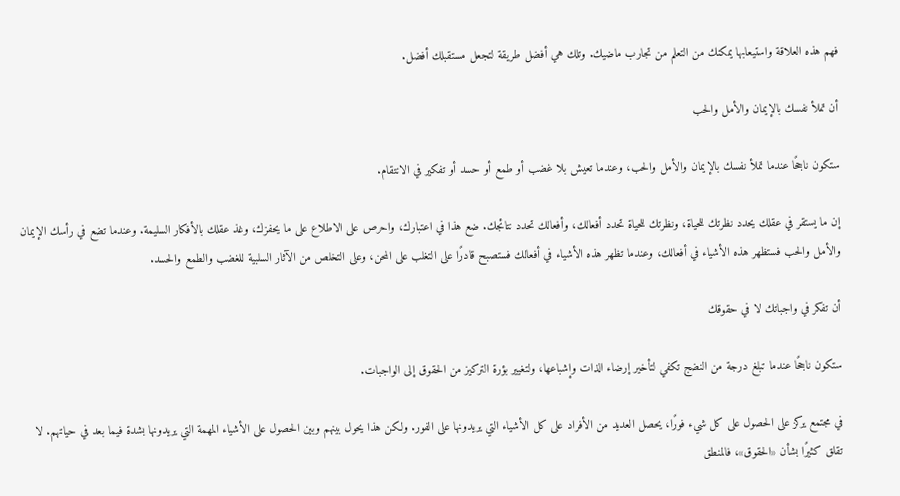فهم هذه العلاقة واستيعابها يمكنك من التعلم من تجارب ماضيك. وتلك هي أفضل طريقة لتجعل مستقبلك أفضل.

أن تملأ نفسك بالإيمان والأمل والحب

ستكون ناجحًا عندما تملأ نفسك بالإيمان والأمل والحب، وعندما تعيش بلا غضب أو طمع أو حسد أو تفكير في الانتقام.

إن ما يستقر في عقلك يحدد نظرتك للحياة، ونظرتك للحياة تحدد أفعالك، وأفعالك تحدد نتائجك. ضع هذا في اعتبارك، واحرص على الاطلاع على ما يحفزك، وغذ عقلك بالأفكار السليمة. وعندما تضع في رأسك الإيمان والأمل والحب فستظهر هذه الأشياء في أفعالك، وعندما تظهر هذه الأشياء في أفعالك فستصبح قادرًا على التغلب على المحن، وعلى التخلص من الآثار السلبية للغضب والطمع والحسد.

أن تفكر في واجباتك لا في حقوقك

ستكون ناجحًا عندما تبلغ درجة من النضج تكفي لتأخير إرضاء الذات وإشباعها، ولتغيير بؤرة التركيز من الحقوق إلى الواجبات.

في مجتمع يركز على الحصول على كل شيء فورًا، يحصل العديد من الأفراد على كل الأشياء التي يريدونها على الفور. ولكن هذا يحول بينهم وبين الحصول على الأشياء المهمة التي يريدونها بشدة فيما بعد في حياتهم. لا تقلق كثيرًا بشأن «الحقوق»، فالمنطق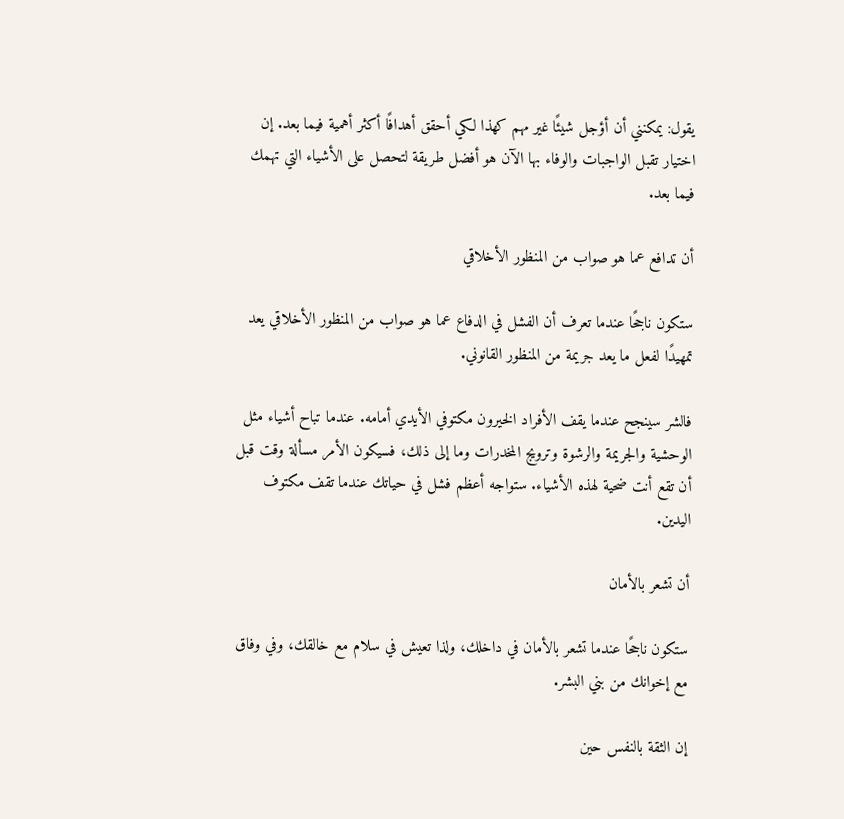يقول: يمكنني أن أؤجل شيئًا غير مهم كهذا لكي أحقق أهدافًا أكثر أهمية فيما بعد. إن اختيار تقبل الواجبات والوفاء بها الآن هو أفضل طريقة لتحصل على الأشياء التي تهمك فيما بعد.

أن تدافع عما هو صواب من المنظور الأخلاقي

ستكون ناجحًا عندما تعرف أن الفشل في الدفاع عما هو صواب من المنظور الأخلاقي يعد تمهيدًا لفعل ما يعد جريمة من المنظور القانوني.

فالشر سينجح عندما يقف الأفراد الخيرون مكتوفي الأيدي أمامه. عندما تباح أشياء مثل الوحشية والجريمة والرشوة وترويج المخدرات وما إلى ذلك، فسيكون الأمر مسألة وقت قبل أن تقع أنت ضحية لهذه الأشياء. ستواجه أعظم فشل في حياتك عندما تقف مكتوف اليدين.

أن تشعر بالأمان

ستكون ناجحًا عندما تشعر بالأمان في داخلك، ولذا تعيش في سلام مع خالقك، وفي وفاق مع إخوانك من بني البشر.

إن الثقة بالنفس حين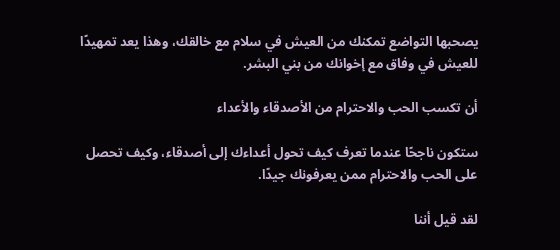يصحبها التواضع تمكنك من العيش في سلام مع خالقك، وهذا يعد تمهيدًا للعيش في وفاق مع إخوانك من بني البشر.

أن تكسب الحب والاحترام من الأصدقاء والأعداء

ستكون ناجحًا عندما تعرف كيف تحول أعداءك إلى أصدقاء، وكيف تحصل على الحب والاحترام ممن يعرفونك جيدًا.

لقد قيل أننا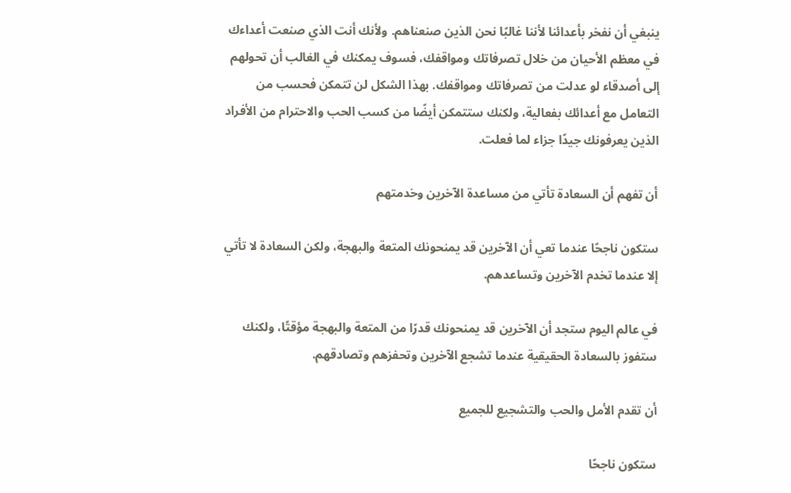ينبغي أن نفخر بأعدائنا لأننا غالبًا نحن الذين صنعناهم. ولأنك أنت الذي صنعت أعداءك في معظم الأحيان من خلال تصرفاتك ومواقفك، فسوف يمكنك في الغالب أن تحولهم إلى أصدقاء لو عدلت من تصرفاتك ومواقفك. بهذا الشكل لن تتمكن فحسب من التعامل مع أعدائك بفعالية، ولكنك ستتمكن أيضًا من كسب الحب والاحترام من الأفراد الذين يعرفونك جيدًا جزاء لما فعلت.

أن تفهم أن السعادة تأتي من مساعدة الآخرين وخدمتهم

ستكون ناجحًا عندما تعي أن الآخرين قد يمنحونك المتعة والبهجة، ولكن السعادة لا تأتي إلا عندما تخدم الآخرين وتساعدهم.

في عالم اليوم ستجد أن الآخرين قد يمنحونك قدرًا من المتعة والبهجة مؤقتًا، ولكنك ستفوز بالسعادة الحقيقية عندما تشجع الآخرين وتحفزهم وتصادقهم.

أن تقدم الأمل والحب والتشجيع للجميع

ستكون ناجحًا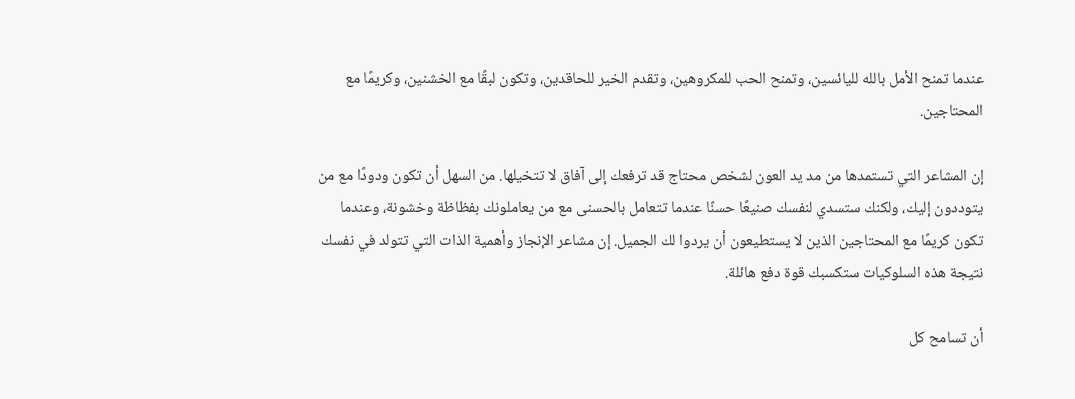عندما تمنح الأمل بالله لليائسين، وتمنح الحب للمكروهين، وتقدم الخير للحاقدين، وتكون لبقًا مع الخشنين، وكريمًا مع المحتاجين.

إن المشاعر التي تستمدها من مد يد العون لشخص محتاج قد ترفعك إلى آفاق لا تتخيلها. من السهل أن تكون ودودًا مع من يتوددون إليك، ولكنك ستسدي لنفسك صنيعًا حسنًا عندما تتعامل بالحسنى مع من يعاملونك بفظاظة وخشونة، وعندما تكون كريمًا مع المحتاجين الذين لا يستطيعون أن يردوا لك الجميل. إن مشاعر الإنجاز وأهمية الذات التي تتولد في نفسك نتيجة هذه السلوكيات ستكسبك قوة دفع هائلة.

أن تسامح كل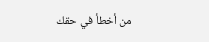من أخطأ في حقك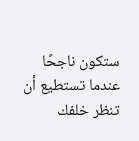ستكون ناجحًا عندما تستطيع أن تنظر خلفك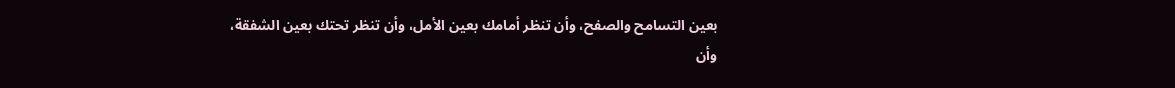بعين التسامح والصفح، وأن تنظر أمامك بعين الأمل، وأن تنظر تحتك بعين الشفقة، وأن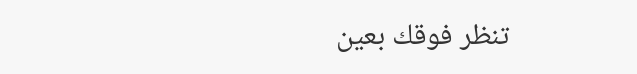تنظر فوقك بعين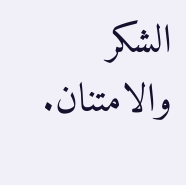الشكر والامتنان.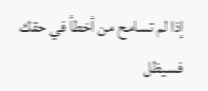إذا لم تسامح من أخطأ في حقك فسيظل